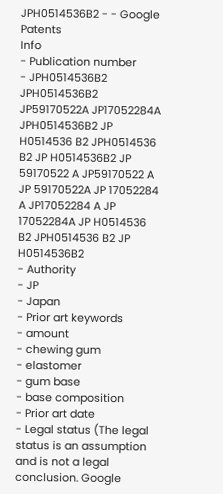JPH0514536B2 - - Google Patents
Info
- Publication number
- JPH0514536B2 JPH0514536B2 JP59170522A JP17052284A JPH0514536B2 JP H0514536 B2 JPH0514536 B2 JP H0514536B2 JP 59170522 A JP59170522 A JP 59170522A JP 17052284 A JP17052284 A JP 17052284A JP H0514536 B2 JPH0514536 B2 JP H0514536B2
- Authority
- JP
- Japan
- Prior art keywords
- amount
- chewing gum
- elastomer
- gum base
- base composition
- Prior art date
- Legal status (The legal status is an assumption and is not a legal conclusion. Google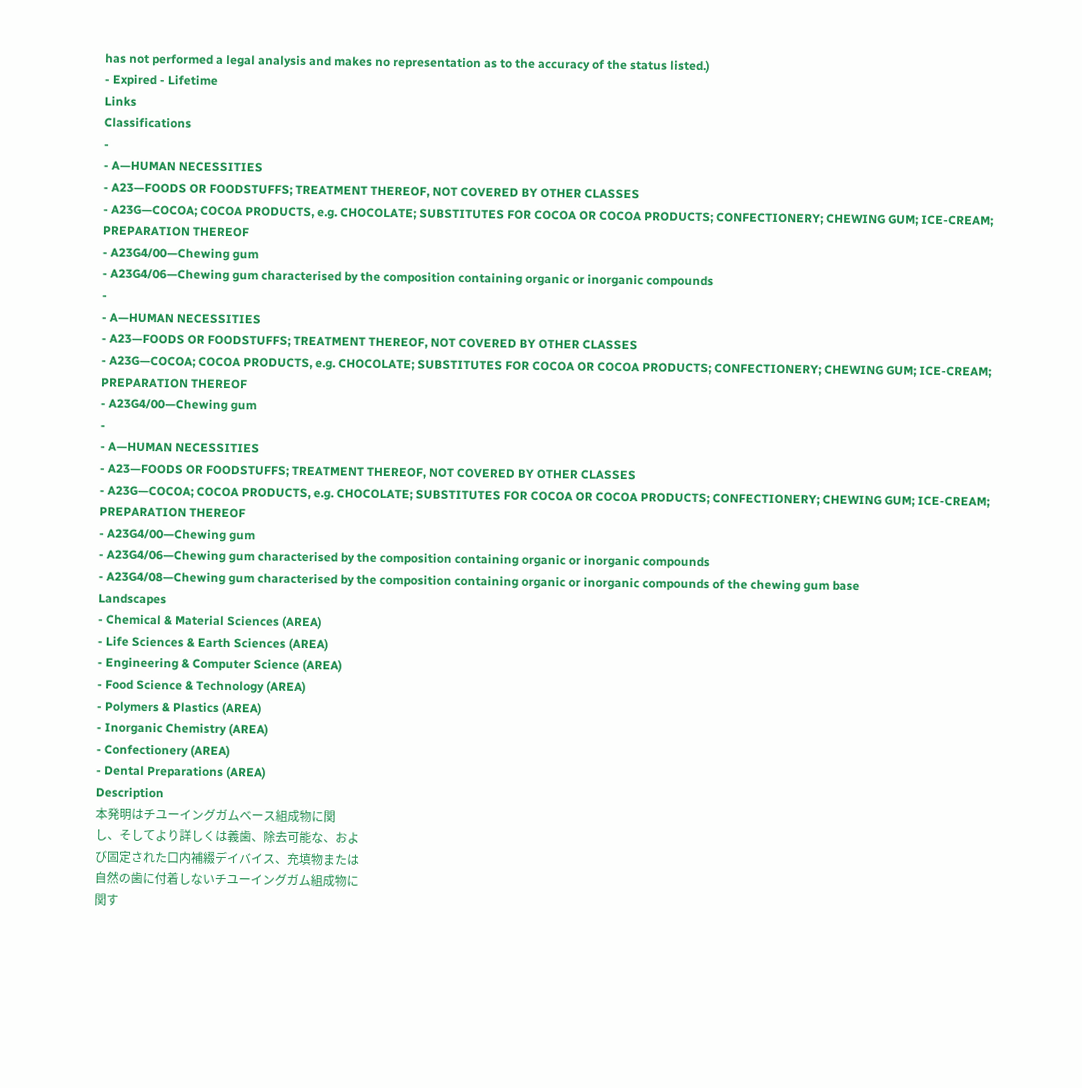has not performed a legal analysis and makes no representation as to the accuracy of the status listed.)
- Expired - Lifetime
Links
Classifications
-
- A—HUMAN NECESSITIES
- A23—FOODS OR FOODSTUFFS; TREATMENT THEREOF, NOT COVERED BY OTHER CLASSES
- A23G—COCOA; COCOA PRODUCTS, e.g. CHOCOLATE; SUBSTITUTES FOR COCOA OR COCOA PRODUCTS; CONFECTIONERY; CHEWING GUM; ICE-CREAM; PREPARATION THEREOF
- A23G4/00—Chewing gum
- A23G4/06—Chewing gum characterised by the composition containing organic or inorganic compounds
-
- A—HUMAN NECESSITIES
- A23—FOODS OR FOODSTUFFS; TREATMENT THEREOF, NOT COVERED BY OTHER CLASSES
- A23G—COCOA; COCOA PRODUCTS, e.g. CHOCOLATE; SUBSTITUTES FOR COCOA OR COCOA PRODUCTS; CONFECTIONERY; CHEWING GUM; ICE-CREAM; PREPARATION THEREOF
- A23G4/00—Chewing gum
-
- A—HUMAN NECESSITIES
- A23—FOODS OR FOODSTUFFS; TREATMENT THEREOF, NOT COVERED BY OTHER CLASSES
- A23G—COCOA; COCOA PRODUCTS, e.g. CHOCOLATE; SUBSTITUTES FOR COCOA OR COCOA PRODUCTS; CONFECTIONERY; CHEWING GUM; ICE-CREAM; PREPARATION THEREOF
- A23G4/00—Chewing gum
- A23G4/06—Chewing gum characterised by the composition containing organic or inorganic compounds
- A23G4/08—Chewing gum characterised by the composition containing organic or inorganic compounds of the chewing gum base
Landscapes
- Chemical & Material Sciences (AREA)
- Life Sciences & Earth Sciences (AREA)
- Engineering & Computer Science (AREA)
- Food Science & Technology (AREA)
- Polymers & Plastics (AREA)
- Inorganic Chemistry (AREA)
- Confectionery (AREA)
- Dental Preparations (AREA)
Description
本発明はチユーイングガムベース組成物に関
し、そしてより詳しくは義歯、除去可能な、およ
び固定された口内補綴デイバイス、充填物または
自然の歯に付着しないチユーイングガム組成物に
関す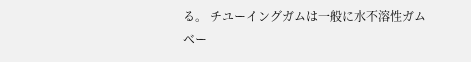る。 チユーイングガムは一般に水不溶性ガムベー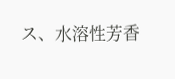ス、水溶性芳香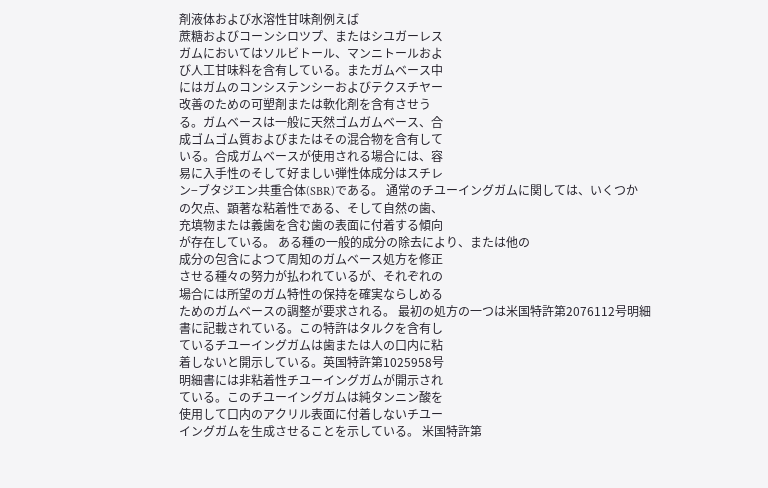剤液体および水溶性甘味剤例えば
蔗糖およびコーンシロツプ、またはシユガーレス
ガムにおいてはソルビトール、マンニトールおよ
び人工甘味料を含有している。またガムベース中
にはガムのコンシステンシーおよびテクスチヤー
改善のための可塑剤または軟化剤を含有させう
る。ガムベースは一般に天然ゴムガムベース、合
成ゴムゴム質およびまたはその混合物を含有して
いる。合成ガムベースが使用される場合には、容
易に入手性のそして好ましい弾性体成分はスチレ
ン−ブタジエン共重合体(SBR)である。 通常のチユーイングガムに関しては、いくつか
の欠点、顕著な粘着性である、そして自然の歯、
充填物または義歯を含む歯の表面に付着する傾向
が存在している。 ある種の一般的成分の除去により、または他の
成分の包含によつて周知のガムベース処方を修正
させる種々の努力が払われているが、それぞれの
場合には所望のガム特性の保持を確実ならしめる
ためのガムベースの調整が要求される。 最初の処方の一つは米国特許第2076112号明細
書に記載されている。この特許はタルクを含有し
ているチユーイングガムは歯または人の口内に粘
着しないと開示している。英国特許第1025958号
明細書には非粘着性チユーイングガムが開示され
ている。このチユーイングガムは純タンニン酸を
使用して口内のアクリル表面に付着しないチユー
イングガムを生成させることを示している。 米国特許第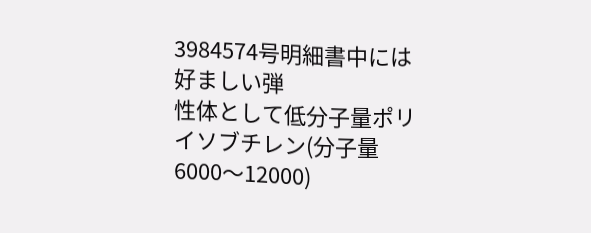3984574号明細書中には好ましい弾
性体として低分子量ポリイソブチレン(分子量
6000〜12000)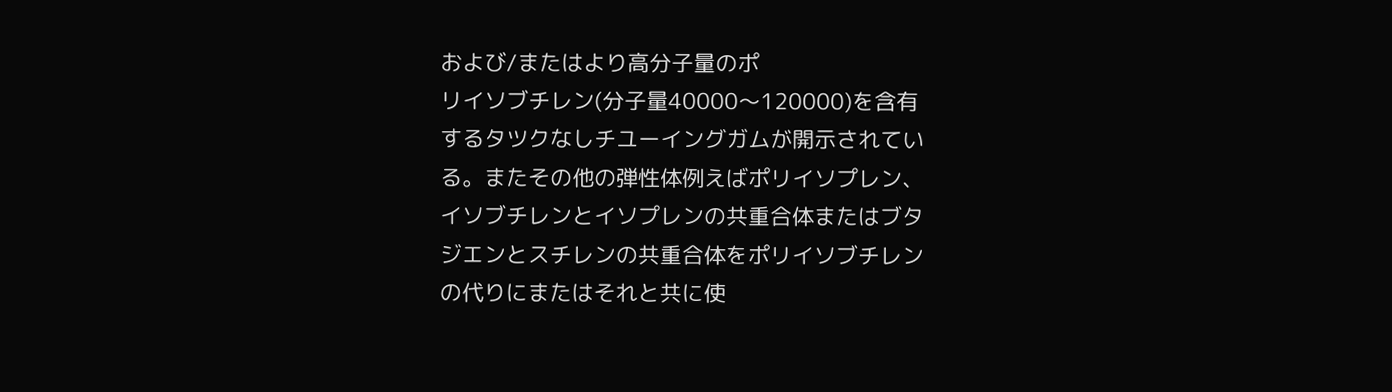および/またはより高分子量のポ
リイソブチレン(分子量40000〜120000)を含有
するタツクなしチユーイングガムが開示されてい
る。またその他の弾性体例えばポリイソプレン、
イソブチレンとイソプレンの共重合体またはブタ
ジエンとスチレンの共重合体をポリイソブチレン
の代りにまたはそれと共に使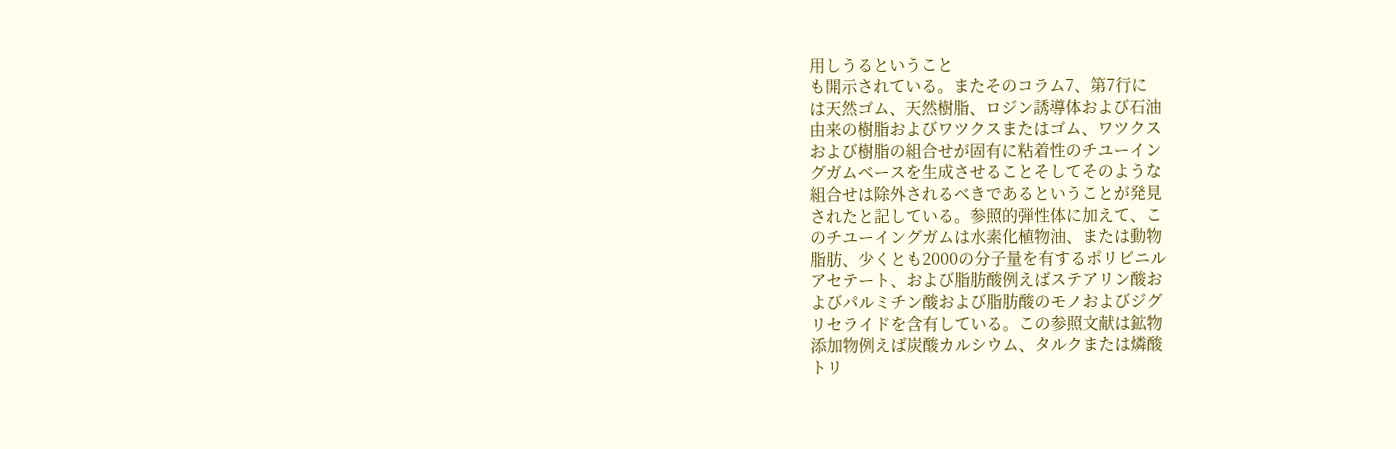用しうるということ
も開示されている。またそのコラム7、第7行に
は天然ゴム、天然樹脂、ロジン誘導体および石油
由来の樹脂およびワツクスまたはゴム、ワツクス
および樹脂の組合せが固有に粘着性のチユーイン
グガムベースを生成させることそしてそのような
組合せは除外されるべきであるということが発見
されたと記している。参照的弾性体に加えて、こ
のチユーイングガムは水素化植物油、または動物
脂肪、少くとも2000の分子量を有するポリビニル
アセテート、および脂肪酸例えばステアリン酸お
よびパルミチン酸および脂肪酸のモノおよびジグ
リセライドを含有している。この参照文献は鉱物
添加物例えば炭酸カルシウム、タルクまたは燐酸
トリ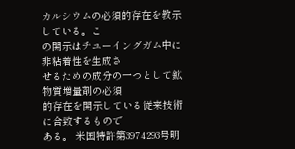カルシウムの必須的存在を教示している。こ
の開示はチユーイングガム中に非粘着性を生成さ
せるための成分の一つとして鉱物質増量剤の必須
的存在を開示している従来技術に合致するもので
ある。 米国特許第3974293号明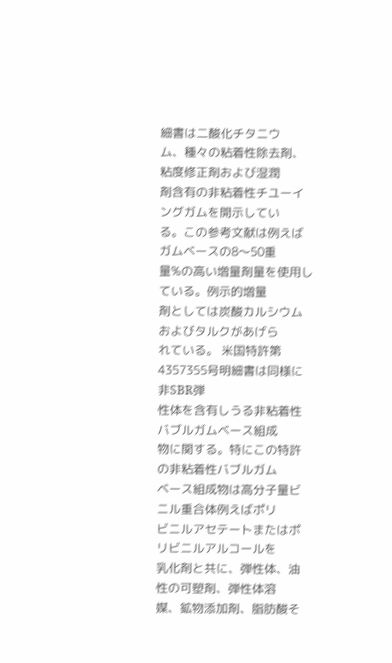細書は二酸化チタニウ
ム、種々の粘着性除去剤、粘度修正剤および湿潤
剤含有の非粘着性チユーイングガムを開示してい
る。この参考文献は例えばガムベースの8〜50重
量%の高い増量剤量を使用している。例示的増量
剤としては炭酸カルシウムおよびタルクがあげら
れている。 米国特許第4357355号明細書は同様に非SBR弾
性体を含有しうる非粘着性バブルガムベース組成
物に関する。特にこの特許の非粘着性バブルガム
ベース組成物は高分子量ビニル重合体例えばポリ
ビニルアセテートまたはポリビニルアルコールを
乳化剤と共に、弾性体、油性の可塑剤、弾性体溶
媒、鉱物添加剤、脂肪酸そ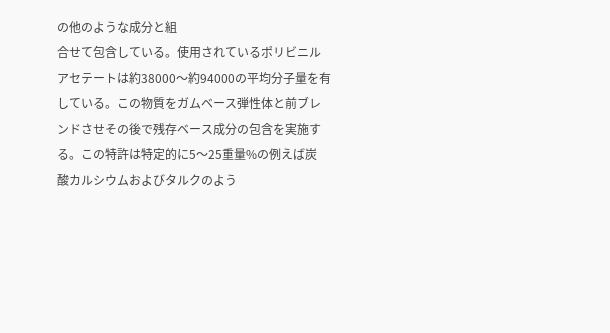の他のような成分と組
合せて包含している。使用されているポリビニル
アセテートは約38000〜約94000の平均分子量を有
している。この物質をガムベース弾性体と前ブレ
ンドさせその後で残存ベース成分の包含を実施す
る。この特許は特定的に5〜25重量%の例えば炭
酸カルシウムおよびタルクのよう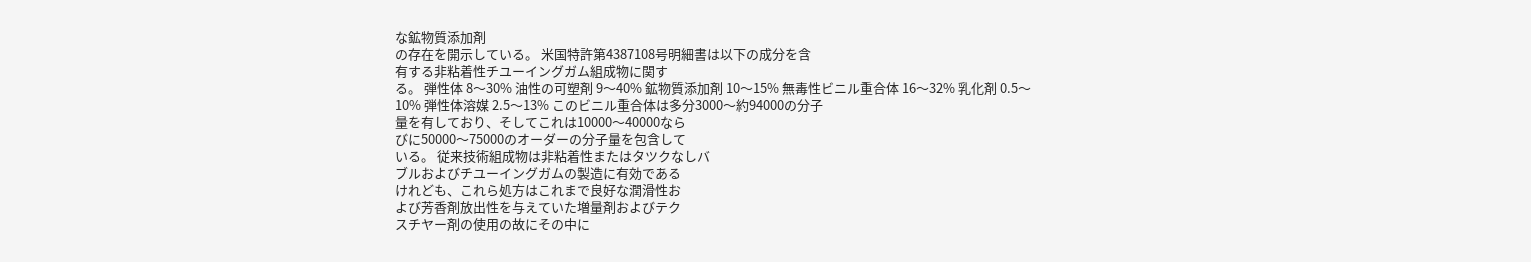な鉱物質添加剤
の存在を開示している。 米国特許第4387108号明細書は以下の成分を含
有する非粘着性チユーイングガム組成物に関す
る。 弾性体 8〜30% 油性の可塑剤 9〜40% 鉱物質添加剤 10〜15% 無毒性ビニル重合体 16〜32% 乳化剤 0.5〜10% 弾性体溶媒 2.5〜13% このビニル重合体は多分3000〜約94000の分子
量を有しており、そしてこれは10000〜40000なら
びに50000〜75000のオーダーの分子量を包含して
いる。 従来技術組成物は非粘着性またはタツクなしバ
ブルおよびチユーイングガムの製造に有効である
けれども、これら処方はこれまで良好な潤滑性お
よび芳香剤放出性を与えていた増量剤およびテク
スチヤー剤の使用の故にその中に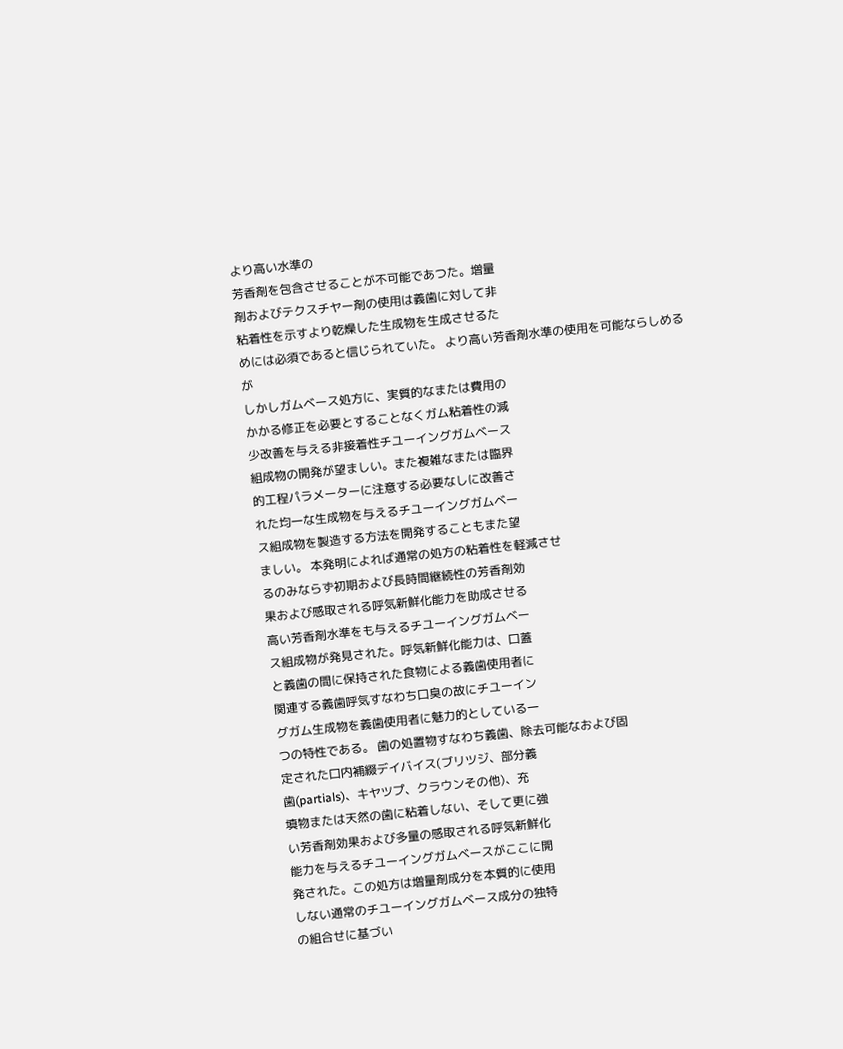より高い水準の
芳香剤を包含させることが不可能であつた。増量
剤およびテクスチヤー剤の使用は義歯に対して非
粘着性を示すより乾燥した生成物を生成させるた
めには必須であると信じられていた。 より高い芳香剤水準の使用を可能ならしめるが
しかしガムベース処方に、実質的なまたは費用の
かかる修正を必要とすることなくガム粘着性の減
少改善を与える非接着性チユーイングガムベース
組成物の開発が望ましい。また複雑なまたは臨界
的工程パラメーターに注意する必要なしに改善さ
れた均一な生成物を与えるチユーイングガムベー
ス組成物を製造する方法を開発することもまた望
ましい。 本発明によれば通常の処方の粘着性を軽減させ
るのみならず初期および長時間継続性の芳香剤効
果および感取される呼気新鮮化能力を助成させる
高い芳香剤水準をも与えるチユーイングガムベー
ス組成物が発見された。呼気新鮮化能力は、口蓋
と義歯の間に保持された食物による義歯使用者に
関連する義歯呼気すなわち口臭の故にチユーイン
グガム生成物を義歯使用者に魅力的としている一
つの特性である。 歯の処置物すなわち義歯、除去可能なおよび固
定された口内補綴デイバイス(ブリツジ、部分義
歯(partials)、キヤツプ、クラウンその他)、充
填物または天然の歯に粘着しない、そして更に強
い芳香剤効果および多量の感取される呼気新鮮化
能力を与えるチユーイングガムベースがここに開
発された。この処方は増量剤成分を本質的に使用
しない通常のチユーイングガムベース成分の独特
の組合せに基づい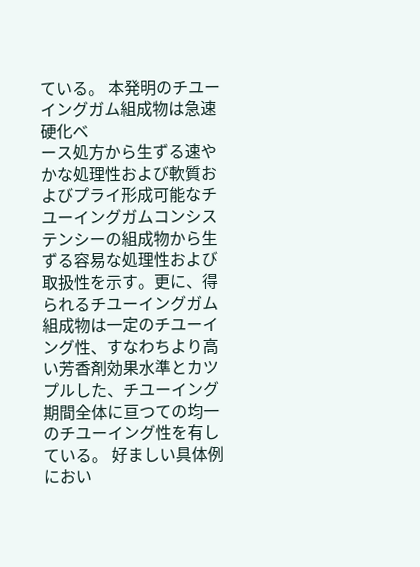ている。 本発明のチユーイングガム組成物は急速硬化ベ
ース処方から生ずる速やかな処理性および軟質お
よびプライ形成可能なチユーイングガムコンシス
テンシーの組成物から生ずる容易な処理性および
取扱性を示す。更に、得られるチユーイングガム
組成物は一定のチユーイング性、すなわちより高
い芳香剤効果水準とカツプルした、チユーイング
期間全体に亘つての均一のチユーイング性を有し
ている。 好ましい具体例におい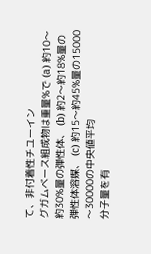て、非付着性チユーイン
グガムベース組成物は重量%で (a) 約10〜約30%量の弾性体、 (b) 約2〜約18%量の弾性体溶媒、 (c) 約15〜約45%量の15000〜30000の中央値平均
分子量を有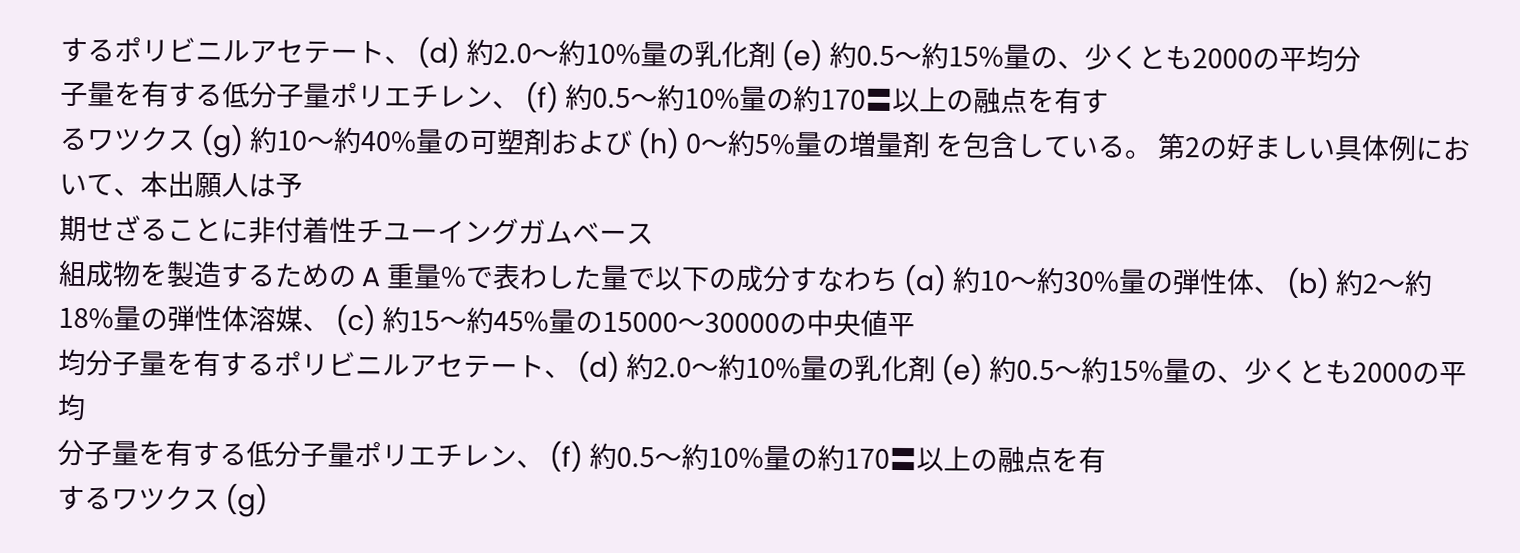するポリビニルアセテート、 (d) 約2.0〜約10%量の乳化剤 (e) 約0.5〜約15%量の、少くとも2000の平均分
子量を有する低分子量ポリエチレン、 (f) 約0.5〜約10%量の約170〓以上の融点を有す
るワツクス (g) 約10〜約40%量の可塑剤および (h) 0〜約5%量の増量剤 を包含している。 第2の好ましい具体例において、本出願人は予
期せざることに非付着性チユーイングガムベース
組成物を製造するための A 重量%で表わした量で以下の成分すなわち (a) 約10〜約30%量の弾性体、 (b) 約2〜約18%量の弾性体溶媒、 (c) 約15〜約45%量の15000〜30000の中央値平
均分子量を有するポリビニルアセテート、 (d) 約2.0〜約10%量の乳化剤 (e) 約0.5〜約15%量の、少くとも2000の平均
分子量を有する低分子量ポリエチレン、 (f) 約0.5〜約10%量の約170〓以上の融点を有
するワツクス (g)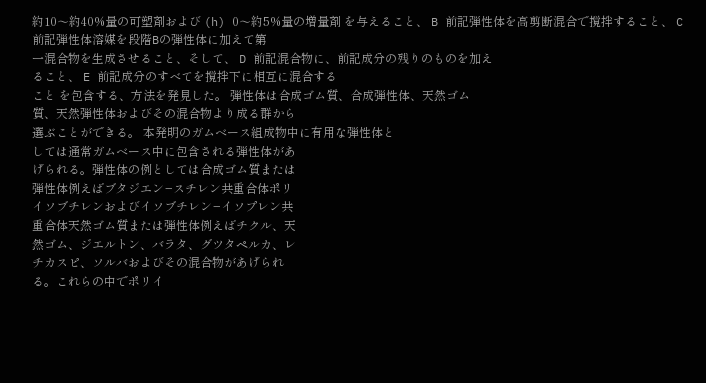約10〜約40%量の可塑剤および (h) 0〜約5%量の増量剤 を与えること、 B 前記弾性体を高剪断混合で撹拌すること、 C 前記弾性体溶媒を段階Bの弾性体に加えて第
一混合物を生成させること、そして、 D 前記混合物に、前記成分の残りのものを加え
ること、 E 前記成分のすべてを撹拌下に相互に混合する
こと を包含する、方法を発見した。 弾性体は合成ゴム質、合成弾性体、天然ゴム
質、天然弾性体およびその混合物より成る群から
選ぶことができる。 本発明のガムベース組成物中に有用な弾性体と
しては通常ガムベース中に包含される弾性体があ
げられる。弾性体の例としては合成ゴム質または
弾性体例えばブタジエン−スチレン共重合体ポリ
イソブチレンおよびイソブチレン−イソプレン共
重合体天然ゴム質または弾性体例えばチクル、天
然ゴム、ジエルトン、バラタ、グツタペルカ、レ
チカスピ、ソルバおよびその混合物があげられ
る。これらの中でポリイ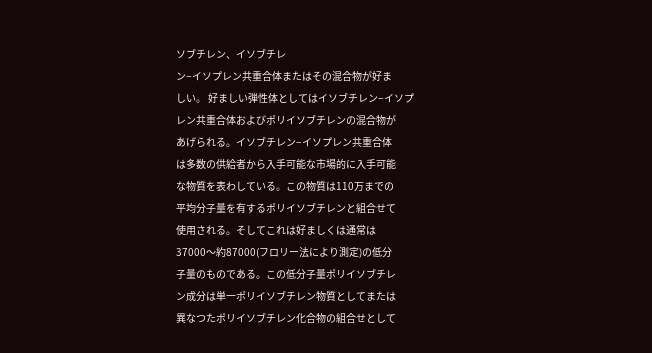ソブチレン、イソブチレ
ン−イソプレン共重合体またはその混合物が好ま
しい。 好ましい弾性体としてはイソブチレン−イソプ
レン共重合体およびポリイソブチレンの混合物が
あげられる。イソブチレン−イソプレン共重合体
は多数の供給者から入手可能な市場的に入手可能
な物質を表わしている。この物質は110万までの
平均分子量を有するポリイソブチレンと組合せて
使用される。そしてこれは好ましくは通常は
37000〜約87000(フロリー法により測定)の低分
子量のものである。この低分子量ポリイソブチレ
ン成分は単一ポリイソブチレン物質としてまたは
異なつたポリイソブチレン化合物の組合せとして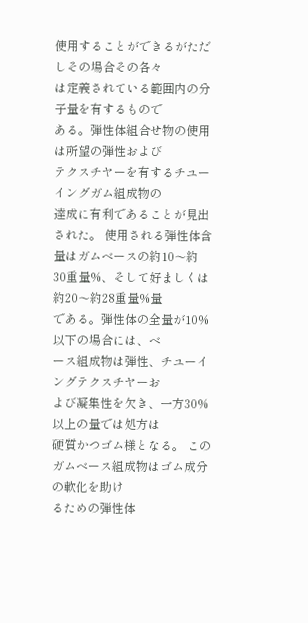使用することができるがただしその場合その各々
は定義されている範囲内の分子量を有するもので
ある。弾性体組合せ物の使用は所望の弾性および
テクスチヤーを有するチユーイングガム組成物の
達成に有利であることが見出された。 使用される弾性体含量はガムベースの約10〜約
30重量%、そして好ましくは約20〜約28重量%量
である。弾性体の全量が10%以下の場合には、ベ
ース組成物は弾性、チユーイングテクスチヤーお
よび凝集性を欠き、一方30%以上の量では処方は
硬質かつゴム様となる。 このガムベース組成物はゴム成分の軟化を助け
るための弾性体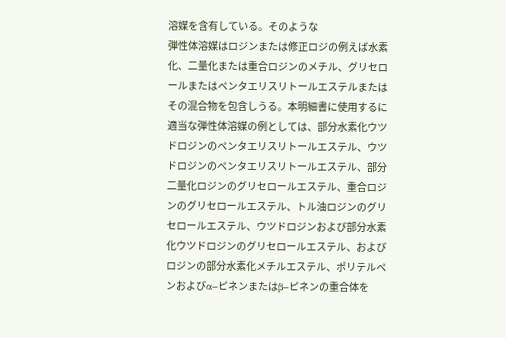溶媒を含有している。そのような
弾性体溶媒はロジンまたは修正ロジの例えば水素
化、二量化または重合ロジンのメチル、グリセロ
ールまたはペンタエリスリトールエステルまたは
その混合物を包含しうる。本明細書に使用するに
適当な弾性体溶媒の例としては、部分水素化ウツ
ドロジンのペンタエリスリトールエステル、ウツ
ドロジンのペンタエリスリトールエステル、部分
二量化ロジンのグリセロールエステル、重合ロジ
ンのグリセロールエステル、トル油ロジンのグリ
セロールエステル、ウツドロジンおよび部分水素
化ウツドロジンのグリセロールエステル、および
ロジンの部分水素化メチルエステル、ポリテルペ
ンおよびα−ピネンまたはβ−ピネンの重合体を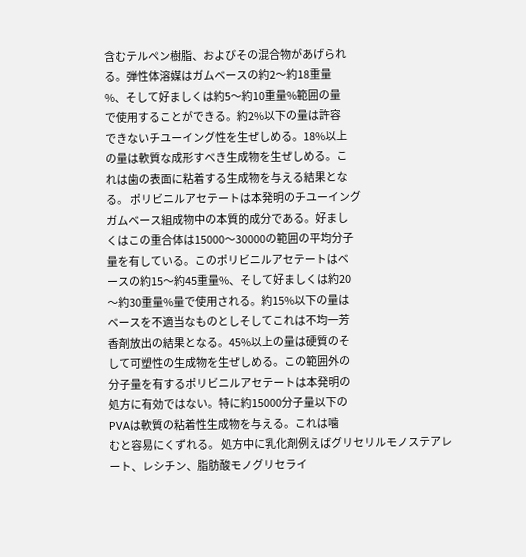含むテルペン樹脂、およびその混合物があげられ
る。弾性体溶媒はガムベースの約2〜約18重量
%、そして好ましくは約5〜約10重量%範囲の量
で使用することができる。約2%以下の量は許容
できないチユーイング性を生ぜしめる。18%以上
の量は軟質な成形すべき生成物を生ぜしめる。こ
れは歯の表面に粘着する生成物を与える結果とな
る。 ポリビニルアセテートは本発明のチユーイング
ガムベース組成物中の本質的成分である。好まし
くはこの重合体は15000〜30000の範囲の平均分子
量を有している。このポリビニルアセテートはベ
ースの約15〜約45重量%、そして好ましくは約20
〜約30重量%量で使用される。約15%以下の量は
ベースを不適当なものとしそしてこれは不均一芳
香剤放出の結果となる。45%以上の量は硬質のそ
して可塑性の生成物を生ぜしめる。この範囲外の
分子量を有するポリビニルアセテートは本発明の
処方に有効ではない。特に約15000分子量以下の
PVAは軟質の粘着性生成物を与える。これは噛
むと容易にくずれる。 処方中に乳化剤例えばグリセリルモノステアレ
ート、レシチン、脂肪酸モノグリセライ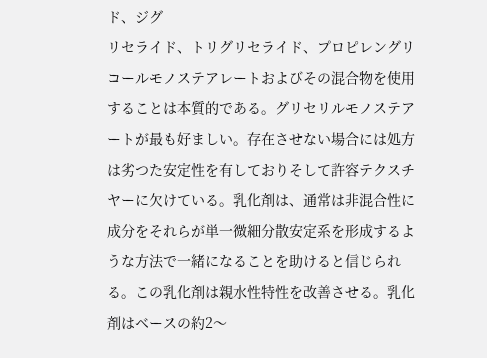ド、ジグ
リセライド、トリグリセライド、プロピレングリ
コールモノステアレートおよびその混合物を使用
することは本質的である。グリセリルモノステア
ートが最も好ましい。存在させない場合には処方
は劣つた安定性を有しておりそして許容テクスチ
ヤーに欠けている。乳化剤は、通常は非混合性に
成分をそれらが単一微細分散安定系を形成するよ
うな方法で一緒になることを助けると信じられ
る。この乳化剤は親水性特性を改善させる。乳化
剤はベースの約2〜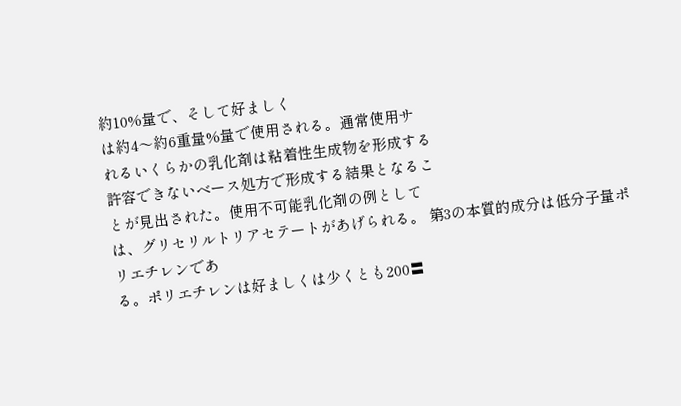約10%量で、そして好ましく
は約4〜約6重量%量で使用される。通常使用サ
れるいくらかの乳化剤は粘着性生成物を形成する
許容できないベース処方で形成する結果となるこ
とが見出された。使用不可能乳化剤の例として
は、グリセリルトリアセテートがあげられる。 第3の本質的成分は低分子量ポリエチレンであ
る。ポリエチレンは好ましくは少くとも200〓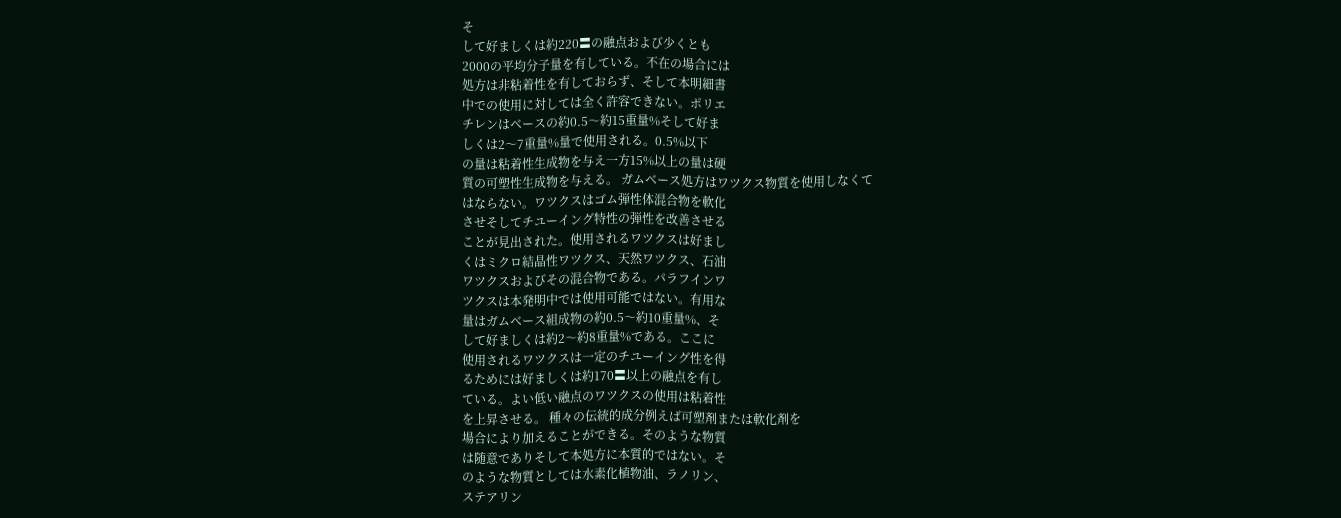そ
して好ましくは約220〓の融点および少くとも
2000の平均分子量を有している。不在の場合には
処方は非粘着性を有しておらず、そして本明細書
中での使用に対しては全く許容できない。ポリエ
チレンはベースの約0.5〜約15重量%そして好ま
しくは2〜7重量%量で使用される。0.5%以下
の量は粘着性生成物を与え一方15%以上の量は硬
質の可塑性生成物を与える。 ガムベース処方はワツクス物質を使用しなくて
はならない。ワツクスはゴム弾性体混合物を軟化
させそしてチユーイング特性の弾性を改善させる
ことが見出された。使用されるワツクスは好まし
くはミクロ結晶性ワツクス、天然ワツクス、石油
ワツクスおよびその混合物である。パラフインワ
ツクスは本発明中では使用可能ではない。有用な
量はガムベース組成物の約0.5〜約10重量%、そ
して好ましくは約2〜約8重量%である。ここに
使用されるワツクスは一定のチユーイング性を得
るためには好ましくは約170〓以上の融点を有し
ている。よい低い融点のワツクスの使用は粘着性
を上昇させる。 種々の伝統的成分例えば可塑剤または軟化剤を
場合により加えることができる。そのような物質
は随意でありそして本処方に本質的ではない。そ
のような物質としては水素化植物油、ラノリン、
ステアリン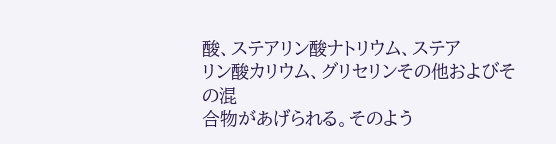酸、ステアリン酸ナトリウム、ステア
リン酸カリウム、グリセリンその他およびその混
合物があげられる。そのよう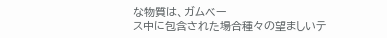な物質は、ガムベー
ス中に包含された場合種々の望ましいテ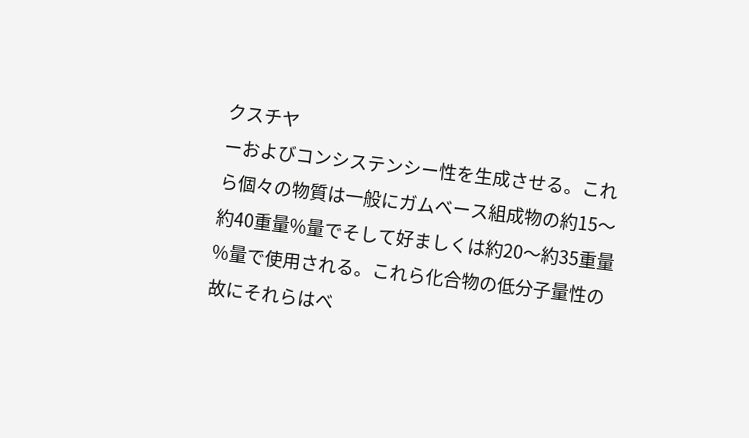クスチヤ
ーおよびコンシステンシー性を生成させる。これ
ら個々の物質は一般にガムベース組成物の約15〜
約40重量%量でそして好ましくは約20〜約35重量
%量で使用される。これら化合物の低分子量性の
故にそれらはベ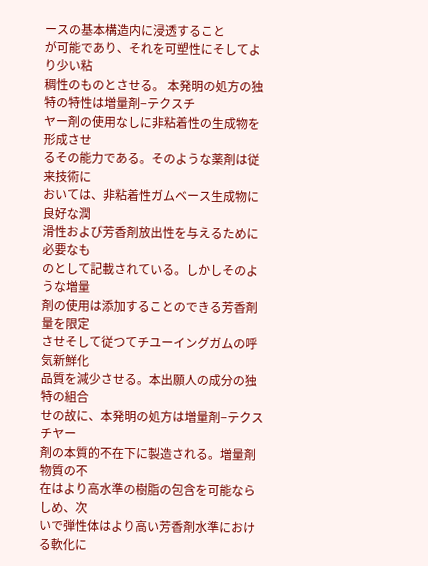ースの基本構造内に浸透すること
が可能であり、それを可塑性にそしてより少い粘
稠性のものとさせる。 本発明の処方の独特の特性は増量剤−テクスチ
ヤー剤の使用なしに非粘着性の生成物を形成させ
るその能力である。そのような薬剤は従来技術に
おいては、非粘着性ガムベース生成物に良好な潤
滑性および芳香剤放出性を与えるために必要なも
のとして記載されている。しかしそのような増量
剤の使用は添加することのできる芳香剤量を限定
させそして従つてチユーイングガムの呼気新鮮化
品質を減少させる。本出願人の成分の独特の組合
せの故に、本発明の処方は増量剤−テクスチヤー
剤の本質的不在下に製造される。増量剤物質の不
在はより高水準の樹脂の包含を可能ならしめ、次
いで弾性体はより高い芳香剤水準における軟化に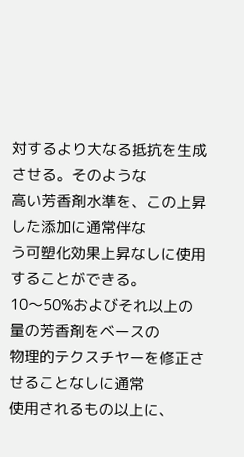対するより大なる抵抗を生成させる。そのような
高い芳香剤水準を、この上昇した添加に通常伴な
う可塑化効果上昇なしに使用することができる。
10〜50%およびそれ以上の量の芳香剤をベースの
物理的テクスチヤーを修正させることなしに通常
使用されるもの以上に、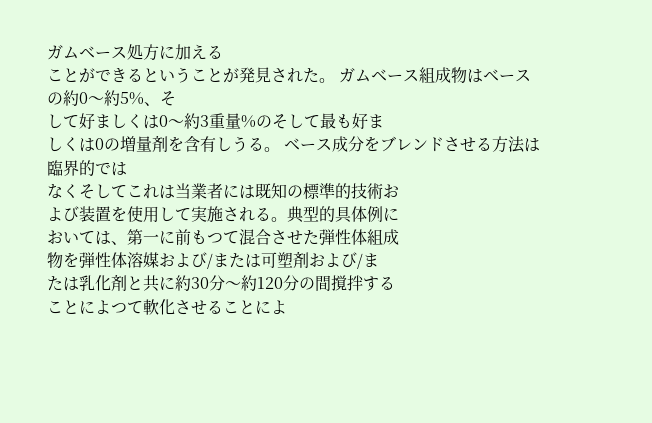ガムベース処方に加える
ことができるということが発見された。 ガムベース組成物はベースの約0〜約5%、そ
して好ましくは0〜約3重量%のそして最も好ま
しくは0の増量剤を含有しうる。 ベース成分をブレンドさせる方法は臨界的では
なくそしてこれは当業者には既知の標準的技術お
よび装置を使用して実施される。典型的具体例に
おいては、第一に前もつて混合させた弾性体組成
物を弾性体溶媒および/または可塑剤および/ま
たは乳化剤と共に約30分〜約120分の間撹拌する
ことによつて軟化させることによ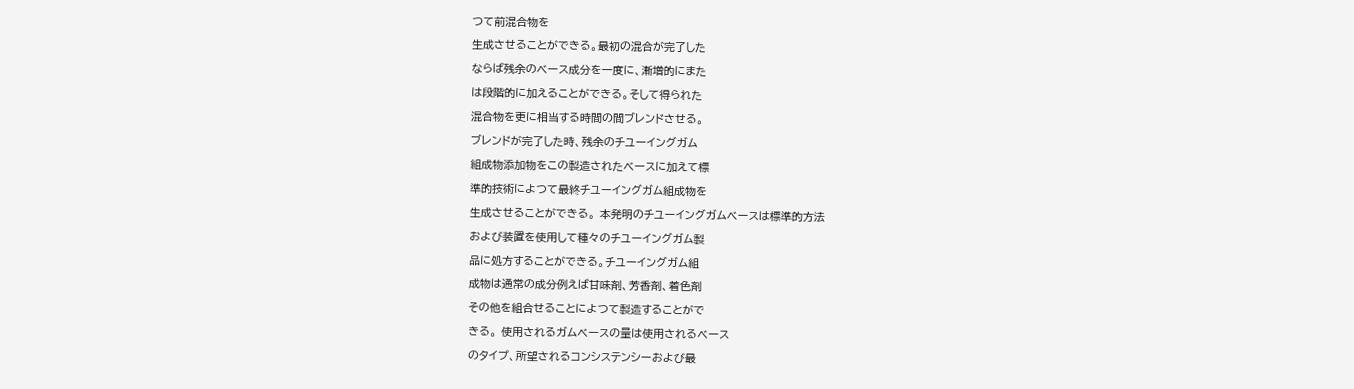つて前混合物を
生成させることができる。最初の混合が完了した
ならば残余のベース成分を一度に、漸増的にまた
は段階的に加えることができる。そして得られた
混合物を更に相当する時間の間ブレンドさせる。
ブレンドが完了した時、残余のチユーイングガム
組成物添加物をこの製造されたベースに加えて標
準的技術によつて最終チユーイングガム組成物を
生成させることができる。 本発明のチユーイングガムベースは標準的方法
および装置を使用して種々のチユーイングガム製
品に処方することができる。チユーイングガム組
成物は通常の成分例えば甘味剤、芳香剤、着色剤
その他を組合せることによつて製造することがで
きる。 使用されるガムベースの量は使用されるベース
のタイプ、所望されるコンシステンシーおよび最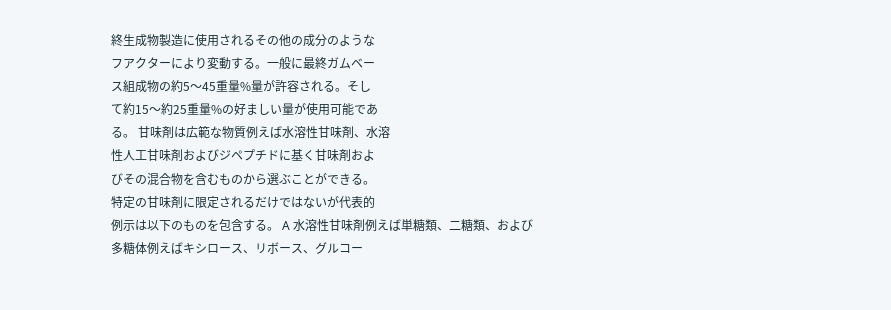終生成物製造に使用されるその他の成分のような
フアクターにより変動する。一般に最終ガムベー
ス組成物の約5〜45重量%量が許容される。そし
て約15〜約25重量%の好ましい量が使用可能であ
る。 甘味剤は広範な物質例えば水溶性甘味剤、水溶
性人工甘味剤およびジペプチドに基く甘味剤およ
びその混合物を含むものから選ぶことができる。
特定の甘味剤に限定されるだけではないが代表的
例示は以下のものを包含する。 A 水溶性甘味剤例えば単糖類、二糖類、および
多糖体例えばキシロース、リボース、グルコー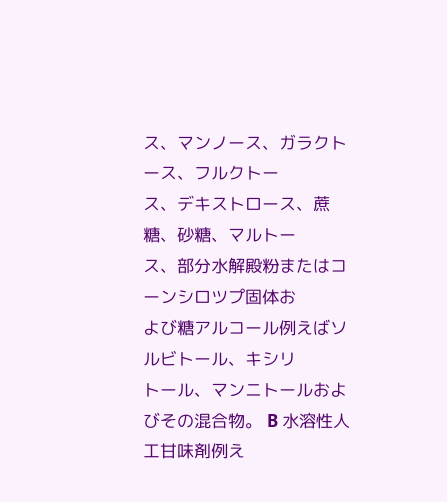ス、マンノース、ガラクトース、フルクトー
ス、デキストロース、蔗糖、砂糖、マルトー
ス、部分水解殿粉またはコーンシロツプ固体お
よび糖アルコール例えばソルビトール、キシリ
トール、マンニトールおよびその混合物。 B 水溶性人工甘味剤例え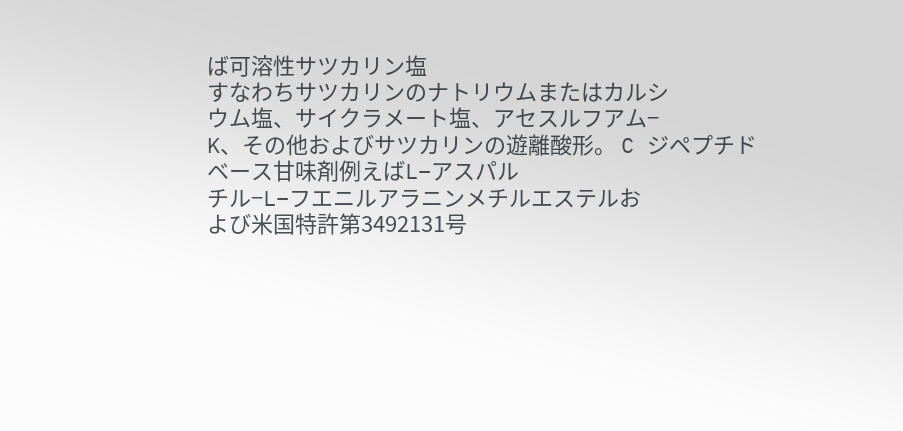ば可溶性サツカリン塩
すなわちサツカリンのナトリウムまたはカルシ
ウム塩、サイクラメート塩、アセスルフアム−
K、その他およびサツカリンの遊離酸形。 C ジペプチドベース甘味剤例えばL−アスパル
チル−L−フエニルアラニンメチルエステルお
よび米国特許第3492131号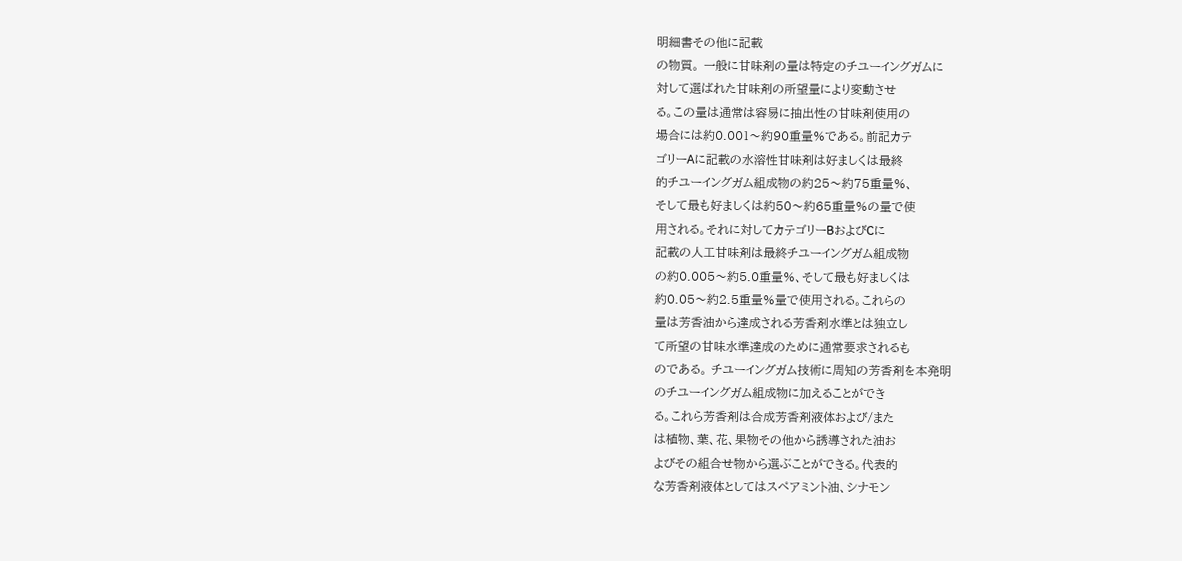明細書その他に記載
の物質。 一般に甘味剤の量は特定のチユーイングガムに
対して選ばれた甘味剤の所望量により変動させ
る。この量は通常は容易に抽出性の甘味剤使用の
場合には約0.001〜約90重量%である。前記カテ
ゴリーAに記載の水溶性甘味剤は好ましくは最終
的チユーイングガム組成物の約25〜約75重量%、
そして最も好ましくは約50〜約65重量%の量で使
用される。それに対してカテゴリーBおよびCに
記載の人工甘味剤は最終チユーイングガム組成物
の約0.005〜約5.0重量%、そして最も好ましくは
約0.05〜約2.5重量%量で使用される。これらの
量は芳香油から達成される芳香剤水準とは独立し
て所望の甘味水準達成のために通常要求されるも
のである。 チユーイングガム技術に周知の芳香剤を本発明
のチユーイングガム組成物に加えることができ
る。これら芳香剤は合成芳香剤液体および/また
は植物、葉、花、果物その他から誘導された油お
よびその組合せ物から選ぶことができる。代表的
な芳香剤液体としてはスペアミント油、シナモン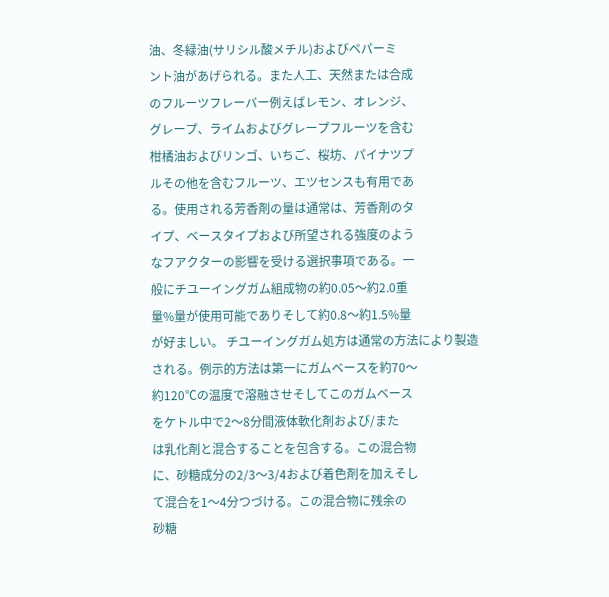油、冬緑油(サリシル酸メチル)およびペパーミ
ント油があげられる。また人工、天然または合成
のフルーツフレーバー例えばレモン、オレンジ、
グレープ、ライムおよびグレープフルーツを含む
柑橘油およびリンゴ、いちご、桜坊、パイナツプ
ルその他を含むフルーツ、エツセンスも有用であ
る。使用される芳香剤の量は通常は、芳香剤のタ
イプ、ベースタイプおよび所望される強度のよう
なフアクターの影響を受ける選択事項である。一
般にチユーイングガム組成物の約0.05〜約2.0重
量%量が使用可能でありそして約0.8〜約1.5%量
が好ましい。 チユーイングガム処方は通常の方法により製造
される。例示的方法は第一にガムベースを約70〜
約120℃の温度で溶融させそしてこのガムベース
をケトル中で2〜8分間液体軟化剤および/また
は乳化剤と混合することを包含する。この混合物
に、砂糖成分の2/3〜3/4および着色剤を加えそし
て混合を1〜4分つづける。この混合物に残余の
砂糖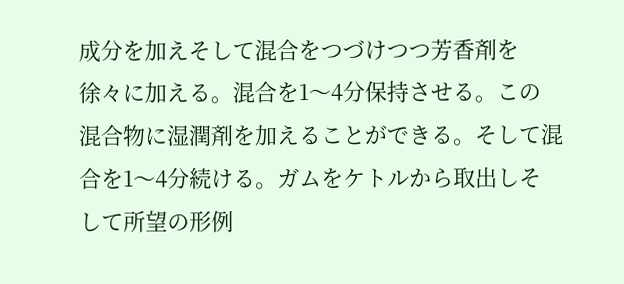成分を加えそして混合をつづけつつ芳香剤を
徐々に加える。混合を1〜4分保持させる。この
混合物に湿潤剤を加えることができる。そして混
合を1〜4分続ける。ガムをケトルから取出しそ
して所望の形例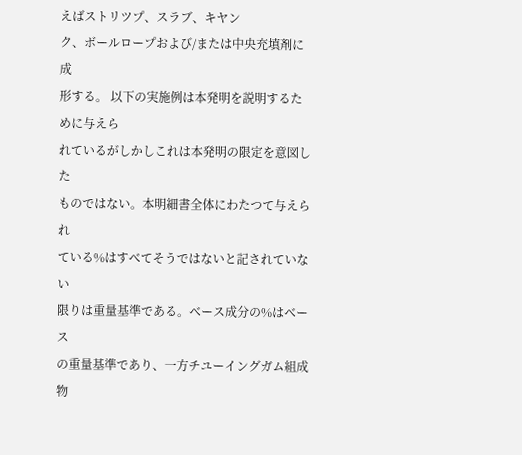えばストリツプ、スラブ、キヤン
ク、ボールロープおよび/または中央充填剤に成
形する。 以下の実施例は本発明を説明するために与えら
れているがしかしこれは本発明の限定を意図した
ものではない。本明細書全体にわたつて与えられ
ている%はすべてそうではないと記されていない
限りは重量基準である。ベース成分の%はベース
の重量基準であり、一方チユーイングガム組成物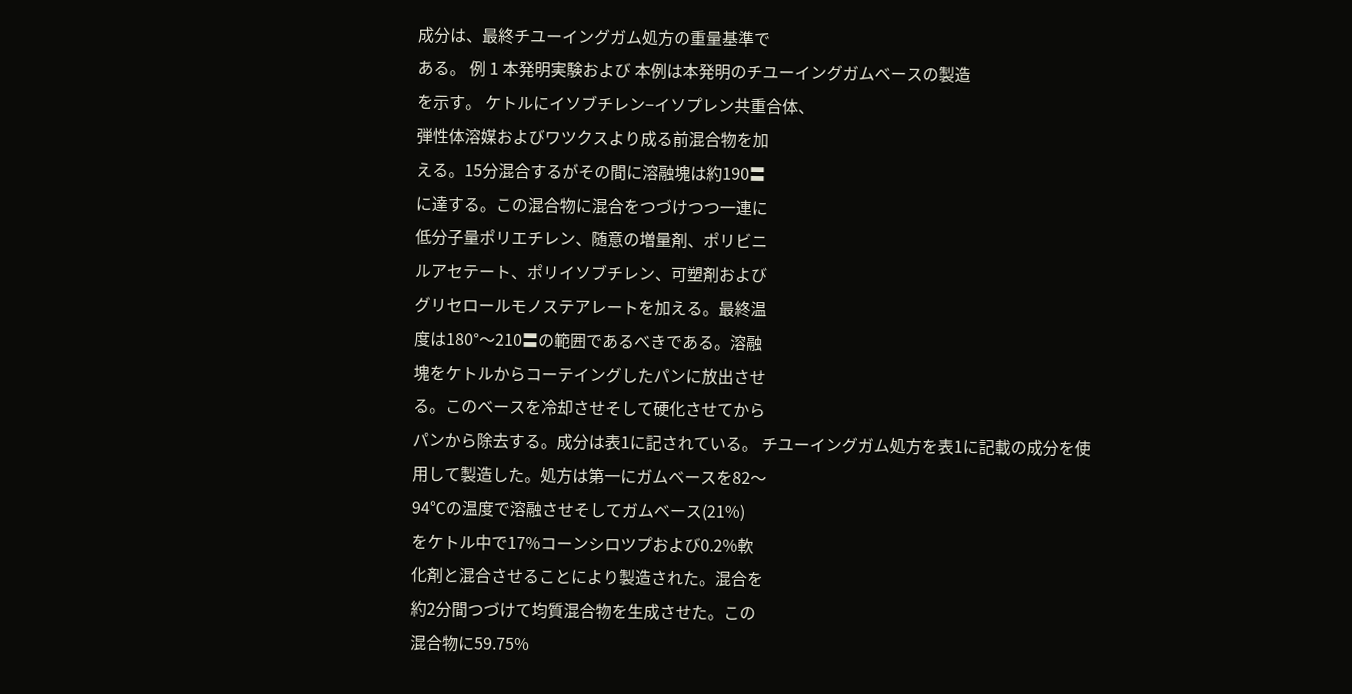成分は、最終チユーイングガム処方の重量基準で
ある。 例 1 本発明実験および 本例は本発明のチユーイングガムベースの製造
を示す。 ケトルにイソブチレン−イソプレン共重合体、
弾性体溶媒およびワツクスより成る前混合物を加
える。15分混合するがその間に溶融塊は約190〓
に達する。この混合物に混合をつづけつつ一連に
低分子量ポリエチレン、随意の増量剤、ポリビニ
ルアセテート、ポリイソブチレン、可塑剤および
グリセロールモノステアレートを加える。最終温
度は180°〜210〓の範囲であるべきである。溶融
塊をケトルからコーテイングしたパンに放出させ
る。このベースを冷却させそして硬化させてから
パンから除去する。成分は表1に記されている。 チユーイングガム処方を表1に記載の成分を使
用して製造した。処方は第一にガムベースを82〜
94℃の温度で溶融させそしてガムベース(21%)
をケトル中で17%コーンシロツプおよび0.2%軟
化剤と混合させることにより製造された。混合を
約2分間つづけて均質混合物を生成させた。この
混合物に59.75%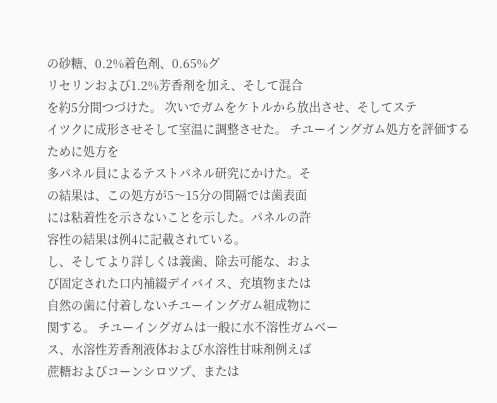の砂糖、0.2%着色剤、0.65%グ
リセリンおよび1.2%芳香剤を加え、そして混合
を約5分間つづけた。 次いでガムをケトルから放出させ、そしてステ
イツクに成形させそして室温に調整させた。 チユーイングガム処方を評価するために処方を
多パネル員によるテストパネル研究にかけた。そ
の結果は、この処方が5〜15分の間隔では歯表面
には粘着性を示さないことを示した。パネルの許
容性の結果は例4に記載されている。
し、そしてより詳しくは義歯、除去可能な、およ
び固定された口内補綴デイバイス、充填物または
自然の歯に付着しないチユーイングガム組成物に
関する。 チユーイングガムは一般に水不溶性ガムベー
ス、水溶性芳香剤液体および水溶性甘味剤例えば
蔗糖およびコーンシロツプ、または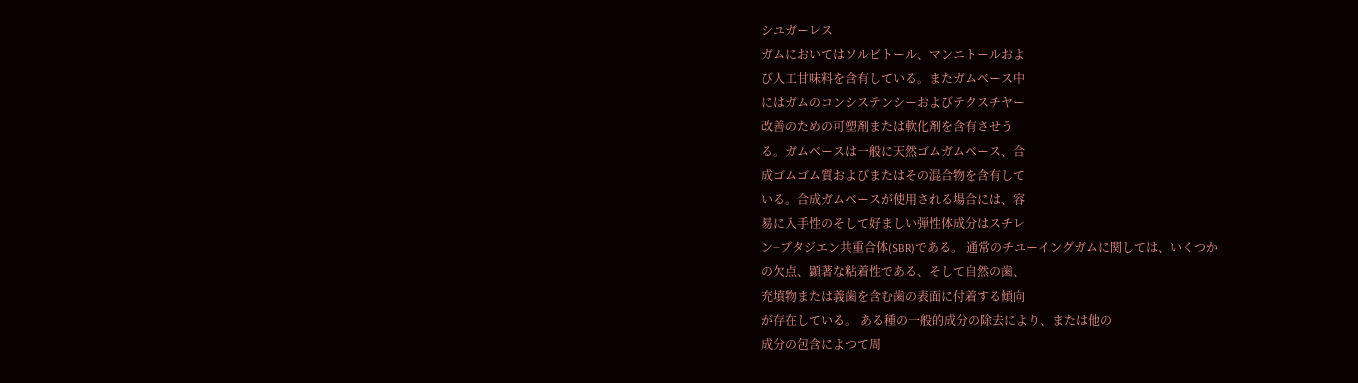シユガーレス
ガムにおいてはソルビトール、マンニトールおよ
び人工甘味料を含有している。またガムベース中
にはガムのコンシステンシーおよびテクスチヤー
改善のための可塑剤または軟化剤を含有させう
る。ガムベースは一般に天然ゴムガムベース、合
成ゴムゴム質およびまたはその混合物を含有して
いる。合成ガムベースが使用される場合には、容
易に入手性のそして好ましい弾性体成分はスチレ
ン−ブタジエン共重合体(SBR)である。 通常のチユーイングガムに関しては、いくつか
の欠点、顕著な粘着性である、そして自然の歯、
充填物または義歯を含む歯の表面に付着する傾向
が存在している。 ある種の一般的成分の除去により、または他の
成分の包含によつて周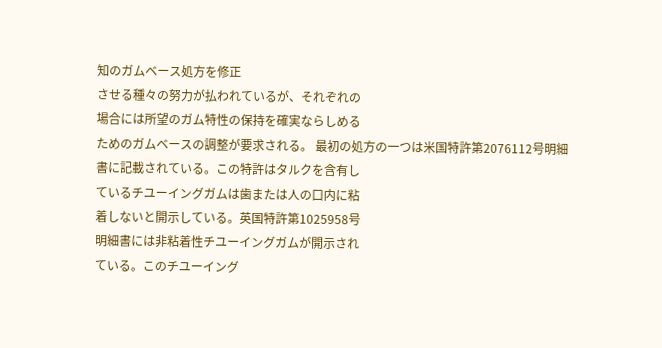知のガムベース処方を修正
させる種々の努力が払われているが、それぞれの
場合には所望のガム特性の保持を確実ならしめる
ためのガムベースの調整が要求される。 最初の処方の一つは米国特許第2076112号明細
書に記載されている。この特許はタルクを含有し
ているチユーイングガムは歯または人の口内に粘
着しないと開示している。英国特許第1025958号
明細書には非粘着性チユーイングガムが開示され
ている。このチユーイング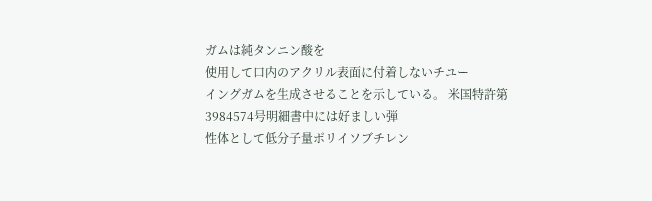ガムは純タンニン酸を
使用して口内のアクリル表面に付着しないチユー
イングガムを生成させることを示している。 米国特許第3984574号明細書中には好ましい弾
性体として低分子量ポリイソブチレン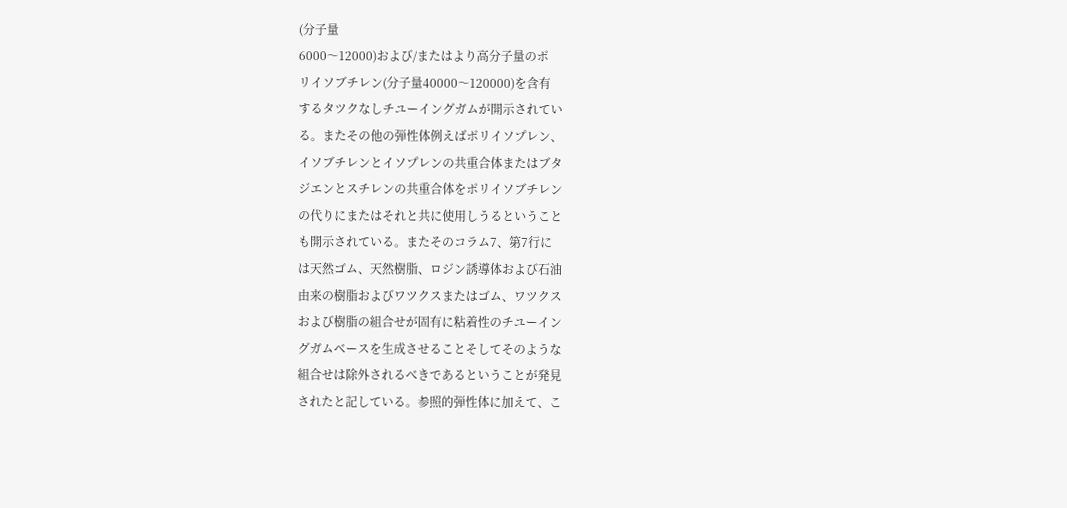(分子量
6000〜12000)および/またはより高分子量のポ
リイソブチレン(分子量40000〜120000)を含有
するタツクなしチユーイングガムが開示されてい
る。またその他の弾性体例えばポリイソプレン、
イソブチレンとイソプレンの共重合体またはブタ
ジエンとスチレンの共重合体をポリイソブチレン
の代りにまたはそれと共に使用しうるということ
も開示されている。またそのコラム7、第7行に
は天然ゴム、天然樹脂、ロジン誘導体および石油
由来の樹脂およびワツクスまたはゴム、ワツクス
および樹脂の組合せが固有に粘着性のチユーイン
グガムベースを生成させることそしてそのような
組合せは除外されるべきであるということが発見
されたと記している。参照的弾性体に加えて、こ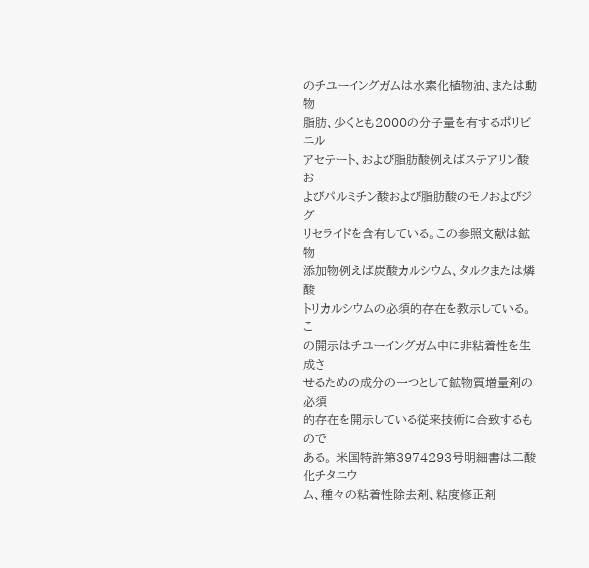のチユーイングガムは水素化植物油、または動物
脂肪、少くとも2000の分子量を有するポリビニル
アセテート、および脂肪酸例えばステアリン酸お
よびパルミチン酸および脂肪酸のモノおよびジグ
リセライドを含有している。この参照文献は鉱物
添加物例えば炭酸カルシウム、タルクまたは燐酸
トリカルシウムの必須的存在を教示している。こ
の開示はチユーイングガム中に非粘着性を生成さ
せるための成分の一つとして鉱物質増量剤の必須
的存在を開示している従来技術に合致するもので
ある。 米国特許第3974293号明細書は二酸化チタニウ
ム、種々の粘着性除去剤、粘度修正剤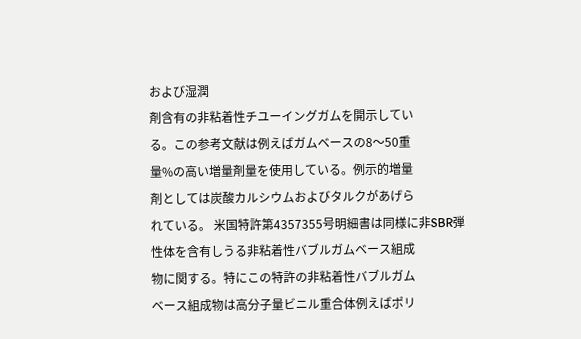および湿潤
剤含有の非粘着性チユーイングガムを開示してい
る。この参考文献は例えばガムベースの8〜50重
量%の高い増量剤量を使用している。例示的増量
剤としては炭酸カルシウムおよびタルクがあげら
れている。 米国特許第4357355号明細書は同様に非SBR弾
性体を含有しうる非粘着性バブルガムベース組成
物に関する。特にこの特許の非粘着性バブルガム
ベース組成物は高分子量ビニル重合体例えばポリ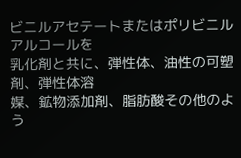ビニルアセテートまたはポリビニルアルコールを
乳化剤と共に、弾性体、油性の可塑剤、弾性体溶
媒、鉱物添加剤、脂肪酸その他のよう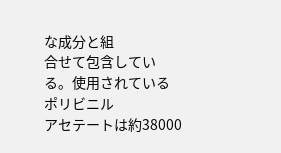な成分と組
合せて包含している。使用されているポリビニル
アセテートは約38000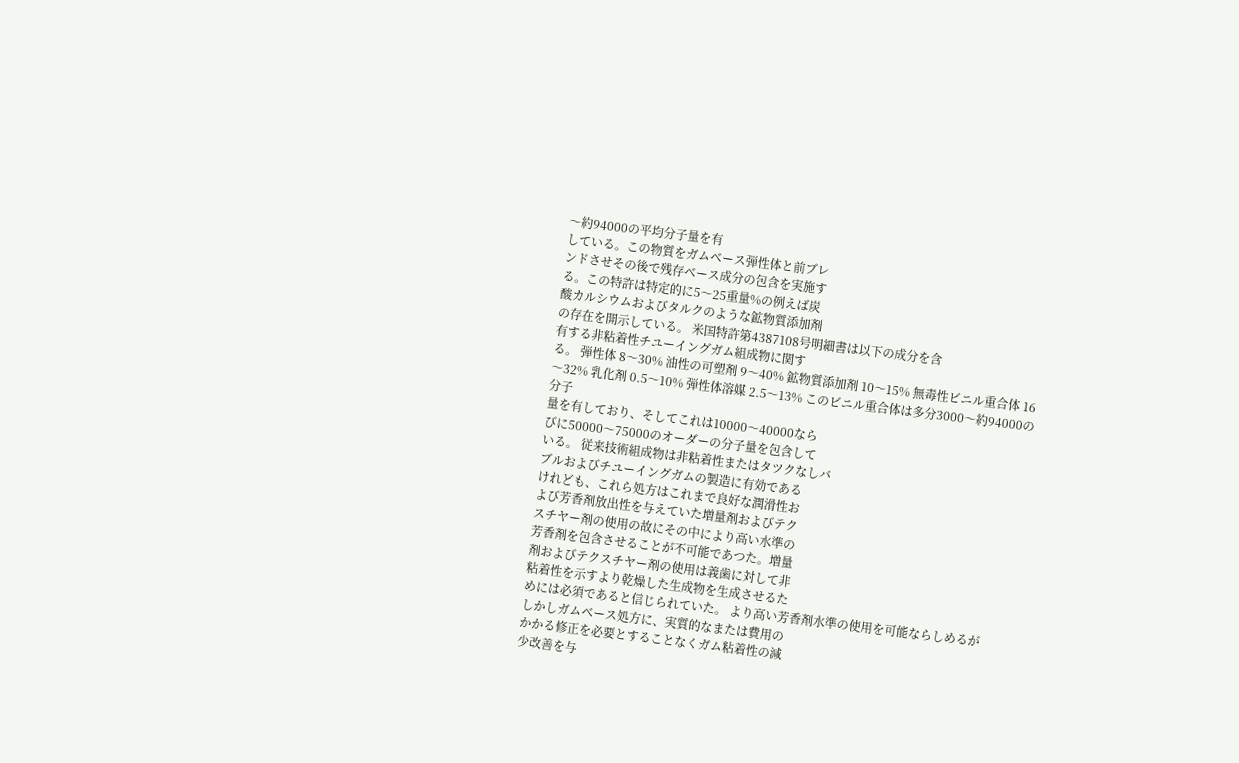〜約94000の平均分子量を有
している。この物質をガムベース弾性体と前ブレ
ンドさせその後で残存ベース成分の包含を実施す
る。この特許は特定的に5〜25重量%の例えば炭
酸カルシウムおよびタルクのような鉱物質添加剤
の存在を開示している。 米国特許第4387108号明細書は以下の成分を含
有する非粘着性チユーイングガム組成物に関す
る。 弾性体 8〜30% 油性の可塑剤 9〜40% 鉱物質添加剤 10〜15% 無毒性ビニル重合体 16〜32% 乳化剤 0.5〜10% 弾性体溶媒 2.5〜13% このビニル重合体は多分3000〜約94000の分子
量を有しており、そしてこれは10000〜40000なら
びに50000〜75000のオーダーの分子量を包含して
いる。 従来技術組成物は非粘着性またはタツクなしバ
ブルおよびチユーイングガムの製造に有効である
けれども、これら処方はこれまで良好な潤滑性お
よび芳香剤放出性を与えていた増量剤およびテク
スチヤー剤の使用の故にその中により高い水準の
芳香剤を包含させることが不可能であつた。増量
剤およびテクスチヤー剤の使用は義歯に対して非
粘着性を示すより乾燥した生成物を生成させるた
めには必須であると信じられていた。 より高い芳香剤水準の使用を可能ならしめるが
しかしガムベース処方に、実質的なまたは費用の
かかる修正を必要とすることなくガム粘着性の減
少改善を与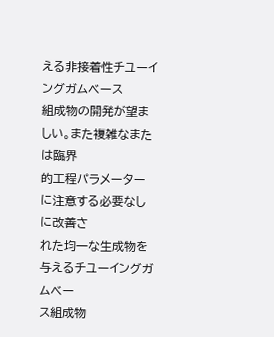える非接着性チユーイングガムベース
組成物の開発が望ましい。また複雑なまたは臨界
的工程パラメーターに注意する必要なしに改善さ
れた均一な生成物を与えるチユーイングガムベー
ス組成物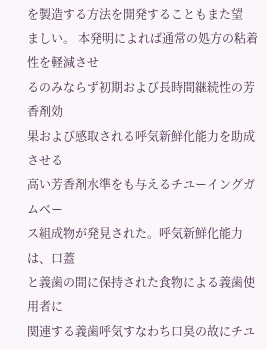を製造する方法を開発することもまた望
ましい。 本発明によれば通常の処方の粘着性を軽減させ
るのみならず初期および長時間継続性の芳香剤効
果および感取される呼気新鮮化能力を助成させる
高い芳香剤水準をも与えるチユーイングガムベー
ス組成物が発見された。呼気新鮮化能力は、口蓋
と義歯の間に保持された食物による義歯使用者に
関連する義歯呼気すなわち口臭の故にチユ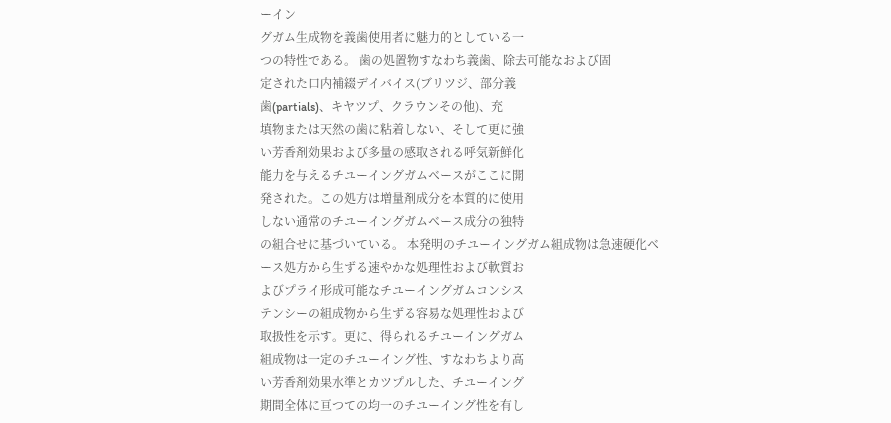ーイン
グガム生成物を義歯使用者に魅力的としている一
つの特性である。 歯の処置物すなわち義歯、除去可能なおよび固
定された口内補綴デイバイス(ブリツジ、部分義
歯(partials)、キヤツプ、クラウンその他)、充
填物または天然の歯に粘着しない、そして更に強
い芳香剤効果および多量の感取される呼気新鮮化
能力を与えるチユーイングガムベースがここに開
発された。この処方は増量剤成分を本質的に使用
しない通常のチユーイングガムベース成分の独特
の組合せに基づいている。 本発明のチユーイングガム組成物は急速硬化ベ
ース処方から生ずる速やかな処理性および軟質お
よびプライ形成可能なチユーイングガムコンシス
テンシーの組成物から生ずる容易な処理性および
取扱性を示す。更に、得られるチユーイングガム
組成物は一定のチユーイング性、すなわちより高
い芳香剤効果水準とカツプルした、チユーイング
期間全体に亘つての均一のチユーイング性を有し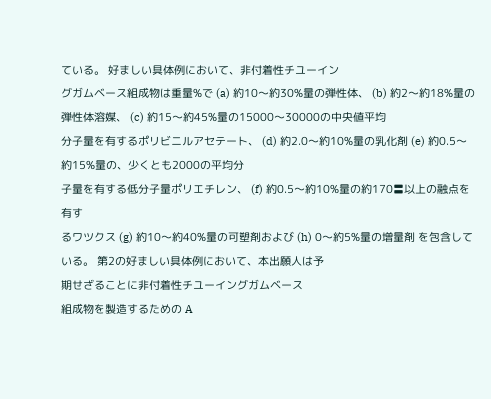ている。 好ましい具体例において、非付着性チユーイン
グガムベース組成物は重量%で (a) 約10〜約30%量の弾性体、 (b) 約2〜約18%量の弾性体溶媒、 (c) 約15〜約45%量の15000〜30000の中央値平均
分子量を有するポリビニルアセテート、 (d) 約2.0〜約10%量の乳化剤 (e) 約0.5〜約15%量の、少くとも2000の平均分
子量を有する低分子量ポリエチレン、 (f) 約0.5〜約10%量の約170〓以上の融点を有す
るワツクス (g) 約10〜約40%量の可塑剤および (h) 0〜約5%量の増量剤 を包含している。 第2の好ましい具体例において、本出願人は予
期せざることに非付着性チユーイングガムベース
組成物を製造するための A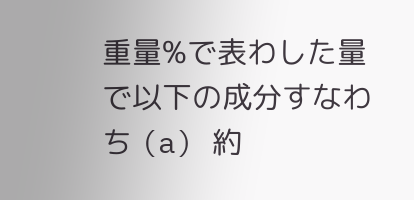重量%で表わした量で以下の成分すなわち (a) 約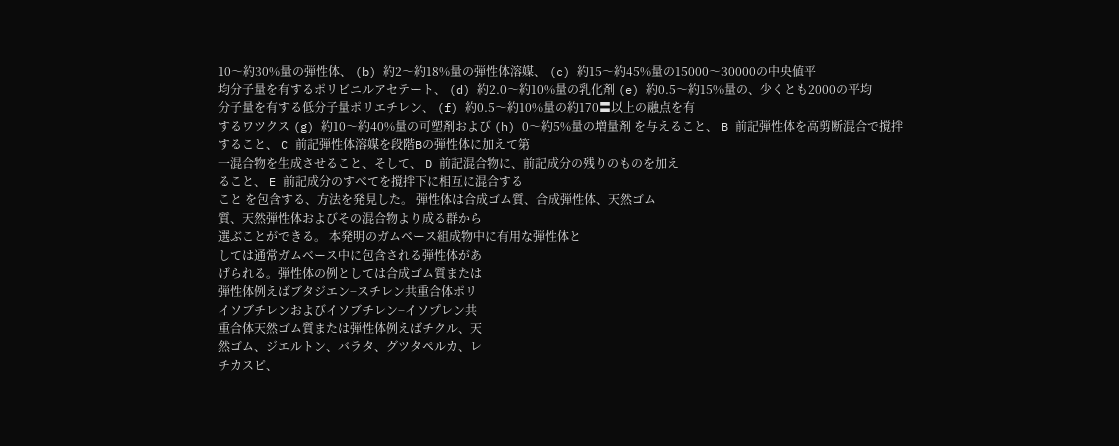10〜約30%量の弾性体、 (b) 約2〜約18%量の弾性体溶媒、 (c) 約15〜約45%量の15000〜30000の中央値平
均分子量を有するポリビニルアセテート、 (d) 約2.0〜約10%量の乳化剤 (e) 約0.5〜約15%量の、少くとも2000の平均
分子量を有する低分子量ポリエチレン、 (f) 約0.5〜約10%量の約170〓以上の融点を有
するワツクス (g) 約10〜約40%量の可塑剤および (h) 0〜約5%量の増量剤 を与えること、 B 前記弾性体を高剪断混合で撹拌すること、 C 前記弾性体溶媒を段階Bの弾性体に加えて第
一混合物を生成させること、そして、 D 前記混合物に、前記成分の残りのものを加え
ること、 E 前記成分のすべてを撹拌下に相互に混合する
こと を包含する、方法を発見した。 弾性体は合成ゴム質、合成弾性体、天然ゴム
質、天然弾性体およびその混合物より成る群から
選ぶことができる。 本発明のガムベース組成物中に有用な弾性体と
しては通常ガムベース中に包含される弾性体があ
げられる。弾性体の例としては合成ゴム質または
弾性体例えばブタジエン−スチレン共重合体ポリ
イソブチレンおよびイソブチレン−イソプレン共
重合体天然ゴム質または弾性体例えばチクル、天
然ゴム、ジエルトン、バラタ、グツタペルカ、レ
チカスピ、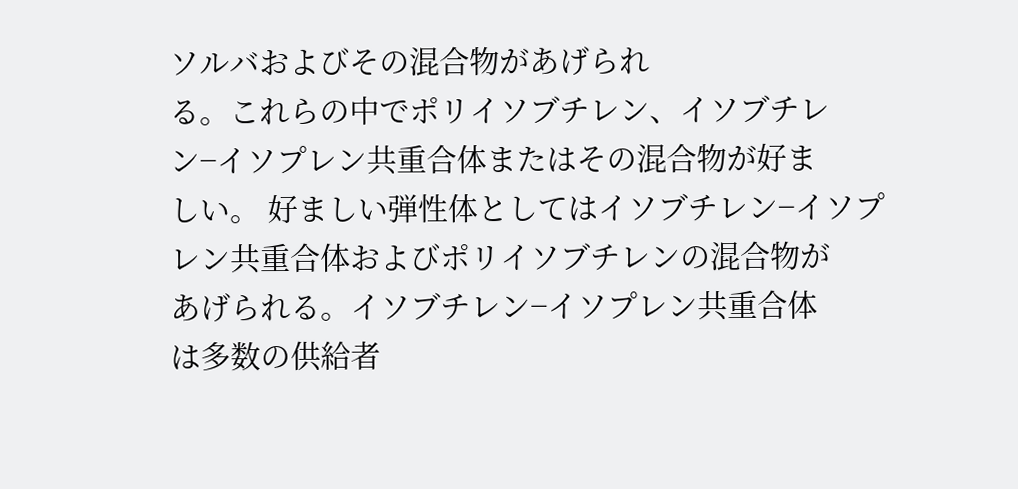ソルバおよびその混合物があげられ
る。これらの中でポリイソブチレン、イソブチレ
ン−イソプレン共重合体またはその混合物が好ま
しい。 好ましい弾性体としてはイソブチレン−イソプ
レン共重合体およびポリイソブチレンの混合物が
あげられる。イソブチレン−イソプレン共重合体
は多数の供給者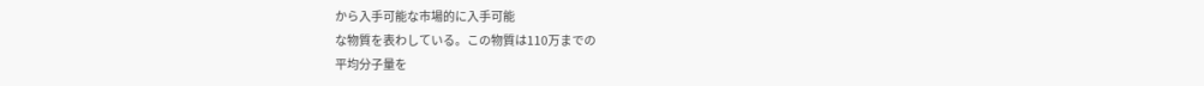から入手可能な市場的に入手可能
な物質を表わしている。この物質は110万までの
平均分子量を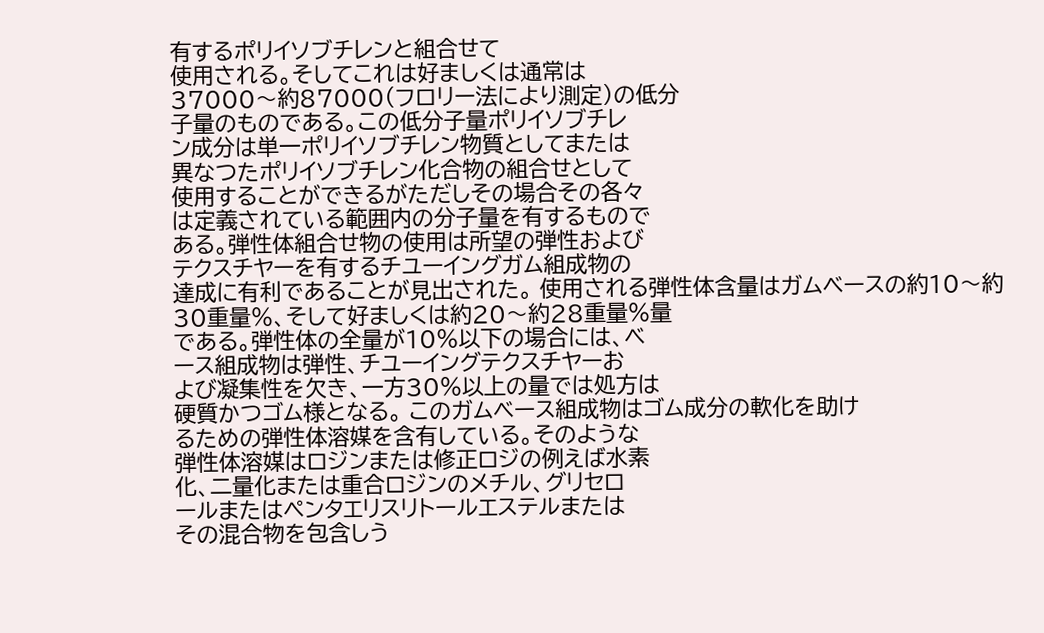有するポリイソブチレンと組合せて
使用される。そしてこれは好ましくは通常は
37000〜約87000(フロリー法により測定)の低分
子量のものである。この低分子量ポリイソブチレ
ン成分は単一ポリイソブチレン物質としてまたは
異なつたポリイソブチレン化合物の組合せとして
使用することができるがただしその場合その各々
は定義されている範囲内の分子量を有するもので
ある。弾性体組合せ物の使用は所望の弾性および
テクスチヤーを有するチユーイングガム組成物の
達成に有利であることが見出された。 使用される弾性体含量はガムベースの約10〜約
30重量%、そして好ましくは約20〜約28重量%量
である。弾性体の全量が10%以下の場合には、ベ
ース組成物は弾性、チユーイングテクスチヤーお
よび凝集性を欠き、一方30%以上の量では処方は
硬質かつゴム様となる。 このガムベース組成物はゴム成分の軟化を助け
るための弾性体溶媒を含有している。そのような
弾性体溶媒はロジンまたは修正ロジの例えば水素
化、二量化または重合ロジンのメチル、グリセロ
ールまたはペンタエリスリトールエステルまたは
その混合物を包含しう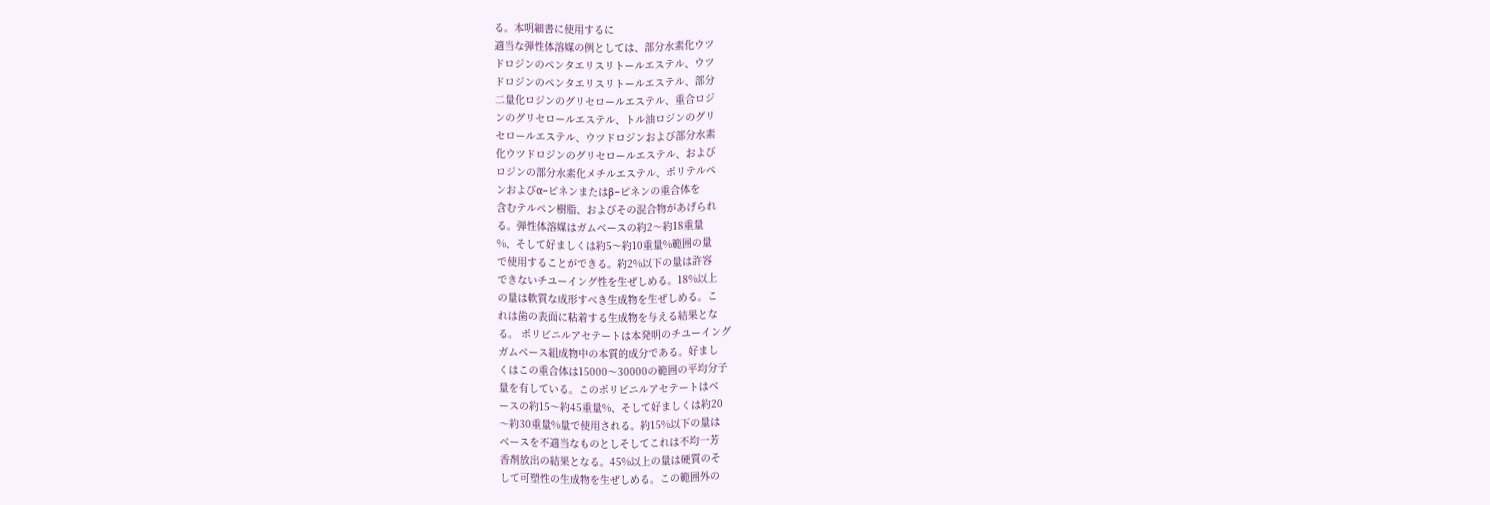る。本明細書に使用するに
適当な弾性体溶媒の例としては、部分水素化ウツ
ドロジンのペンタエリスリトールエステル、ウツ
ドロジンのペンタエリスリトールエステル、部分
二量化ロジンのグリセロールエステル、重合ロジ
ンのグリセロールエステル、トル油ロジンのグリ
セロールエステル、ウツドロジンおよび部分水素
化ウツドロジンのグリセロールエステル、および
ロジンの部分水素化メチルエステル、ポリテルペ
ンおよびα−ピネンまたはβ−ピネンの重合体を
含むテルペン樹脂、およびその混合物があげられ
る。弾性体溶媒はガムベースの約2〜約18重量
%、そして好ましくは約5〜約10重量%範囲の量
で使用することができる。約2%以下の量は許容
できないチユーイング性を生ぜしめる。18%以上
の量は軟質な成形すべき生成物を生ぜしめる。こ
れは歯の表面に粘着する生成物を与える結果とな
る。 ポリビニルアセテートは本発明のチユーイング
ガムベース組成物中の本質的成分である。好まし
くはこの重合体は15000〜30000の範囲の平均分子
量を有している。このポリビニルアセテートはベ
ースの約15〜約45重量%、そして好ましくは約20
〜約30重量%量で使用される。約15%以下の量は
ベースを不適当なものとしそしてこれは不均一芳
香剤放出の結果となる。45%以上の量は硬質のそ
して可塑性の生成物を生ぜしめる。この範囲外の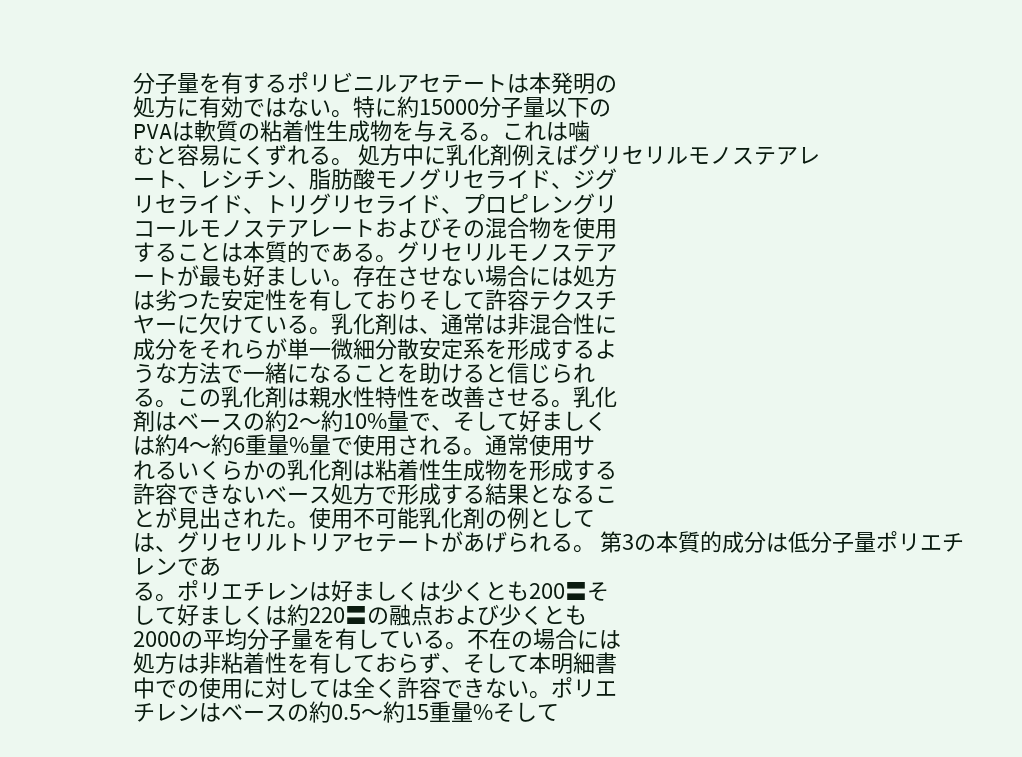分子量を有するポリビニルアセテートは本発明の
処方に有効ではない。特に約15000分子量以下の
PVAは軟質の粘着性生成物を与える。これは噛
むと容易にくずれる。 処方中に乳化剤例えばグリセリルモノステアレ
ート、レシチン、脂肪酸モノグリセライド、ジグ
リセライド、トリグリセライド、プロピレングリ
コールモノステアレートおよびその混合物を使用
することは本質的である。グリセリルモノステア
ートが最も好ましい。存在させない場合には処方
は劣つた安定性を有しておりそして許容テクスチ
ヤーに欠けている。乳化剤は、通常は非混合性に
成分をそれらが単一微細分散安定系を形成するよ
うな方法で一緒になることを助けると信じられ
る。この乳化剤は親水性特性を改善させる。乳化
剤はベースの約2〜約10%量で、そして好ましく
は約4〜約6重量%量で使用される。通常使用サ
れるいくらかの乳化剤は粘着性生成物を形成する
許容できないベース処方で形成する結果となるこ
とが見出された。使用不可能乳化剤の例として
は、グリセリルトリアセテートがあげられる。 第3の本質的成分は低分子量ポリエチレンであ
る。ポリエチレンは好ましくは少くとも200〓そ
して好ましくは約220〓の融点および少くとも
2000の平均分子量を有している。不在の場合には
処方は非粘着性を有しておらず、そして本明細書
中での使用に対しては全く許容できない。ポリエ
チレンはベースの約0.5〜約15重量%そして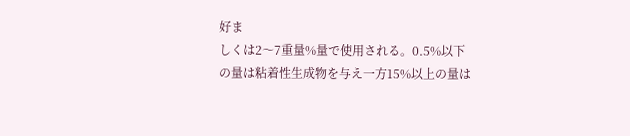好ま
しくは2〜7重量%量で使用される。0.5%以下
の量は粘着性生成物を与え一方15%以上の量は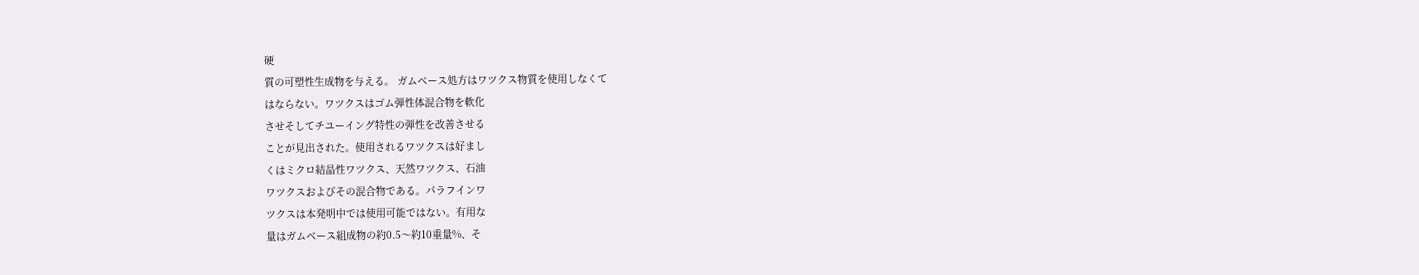硬
質の可塑性生成物を与える。 ガムベース処方はワツクス物質を使用しなくて
はならない。ワツクスはゴム弾性体混合物を軟化
させそしてチユーイング特性の弾性を改善させる
ことが見出された。使用されるワツクスは好まし
くはミクロ結晶性ワツクス、天然ワツクス、石油
ワツクスおよびその混合物である。パラフインワ
ツクスは本発明中では使用可能ではない。有用な
量はガムベース組成物の約0.5〜約10重量%、そ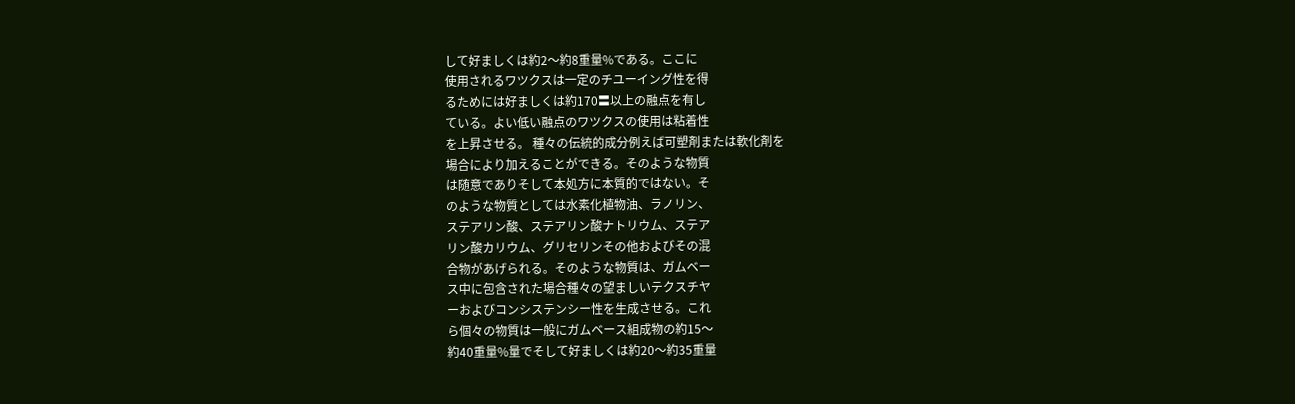して好ましくは約2〜約8重量%である。ここに
使用されるワツクスは一定のチユーイング性を得
るためには好ましくは約170〓以上の融点を有し
ている。よい低い融点のワツクスの使用は粘着性
を上昇させる。 種々の伝統的成分例えば可塑剤または軟化剤を
場合により加えることができる。そのような物質
は随意でありそして本処方に本質的ではない。そ
のような物質としては水素化植物油、ラノリン、
ステアリン酸、ステアリン酸ナトリウム、ステア
リン酸カリウム、グリセリンその他およびその混
合物があげられる。そのような物質は、ガムベー
ス中に包含された場合種々の望ましいテクスチヤ
ーおよびコンシステンシー性を生成させる。これ
ら個々の物質は一般にガムベース組成物の約15〜
約40重量%量でそして好ましくは約20〜約35重量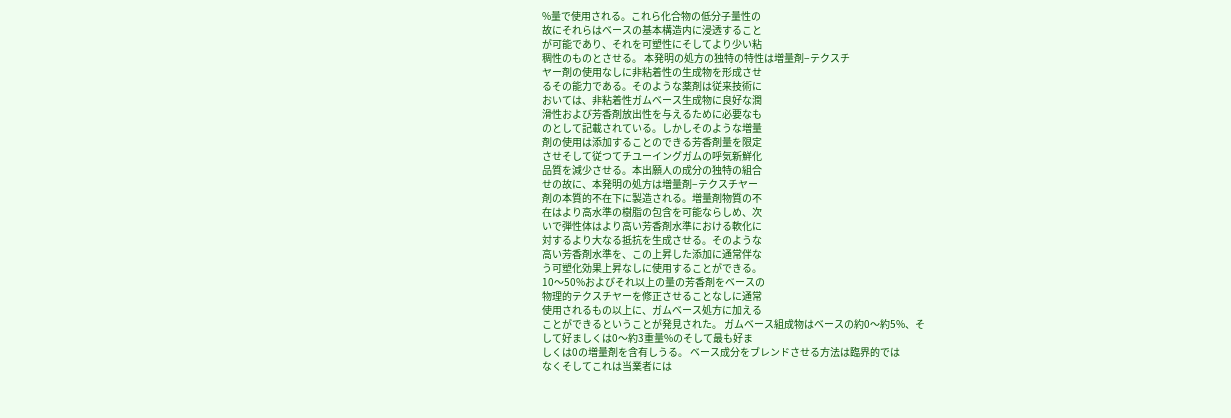%量で使用される。これら化合物の低分子量性の
故にそれらはベースの基本構造内に浸透すること
が可能であり、それを可塑性にそしてより少い粘
稠性のものとさせる。 本発明の処方の独特の特性は増量剤−テクスチ
ヤー剤の使用なしに非粘着性の生成物を形成させ
るその能力である。そのような薬剤は従来技術に
おいては、非粘着性ガムベース生成物に良好な潤
滑性および芳香剤放出性を与えるために必要なも
のとして記載されている。しかしそのような増量
剤の使用は添加することのできる芳香剤量を限定
させそして従つてチユーイングガムの呼気新鮮化
品質を減少させる。本出願人の成分の独特の組合
せの故に、本発明の処方は増量剤−テクスチヤー
剤の本質的不在下に製造される。増量剤物質の不
在はより高水準の樹脂の包含を可能ならしめ、次
いで弾性体はより高い芳香剤水準における軟化に
対するより大なる抵抗を生成させる。そのような
高い芳香剤水準を、この上昇した添加に通常伴な
う可塑化効果上昇なしに使用することができる。
10〜50%およびそれ以上の量の芳香剤をベースの
物理的テクスチヤーを修正させることなしに通常
使用されるもの以上に、ガムベース処方に加える
ことができるということが発見された。 ガムベース組成物はベースの約0〜約5%、そ
して好ましくは0〜約3重量%のそして最も好ま
しくは0の増量剤を含有しうる。 ベース成分をブレンドさせる方法は臨界的では
なくそしてこれは当業者には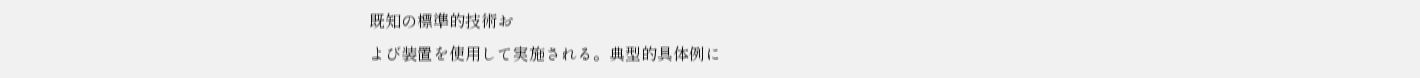既知の標準的技術お
よび装置を使用して実施される。典型的具体例に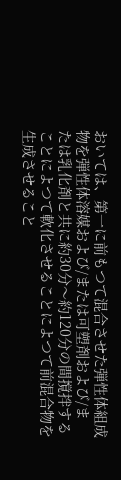おいては、第一に前もつて混合させた弾性体組成
物を弾性体溶媒および/または可塑剤および/ま
たは乳化剤と共に約30分〜約120分の間撹拌する
ことによつて軟化させることによつて前混合物を
生成させること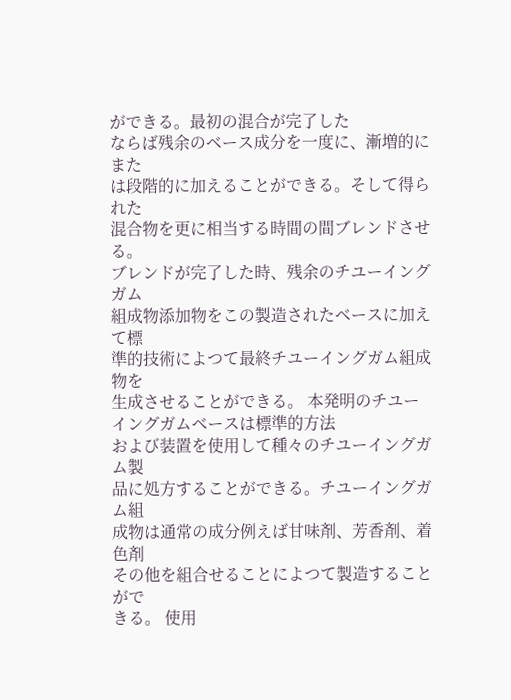ができる。最初の混合が完了した
ならば残余のベース成分を一度に、漸増的にまた
は段階的に加えることができる。そして得られた
混合物を更に相当する時間の間ブレンドさせる。
ブレンドが完了した時、残余のチユーイングガム
組成物添加物をこの製造されたベースに加えて標
準的技術によつて最終チユーイングガム組成物を
生成させることができる。 本発明のチユーイングガムベースは標準的方法
および装置を使用して種々のチユーイングガム製
品に処方することができる。チユーイングガム組
成物は通常の成分例えば甘味剤、芳香剤、着色剤
その他を組合せることによつて製造することがで
きる。 使用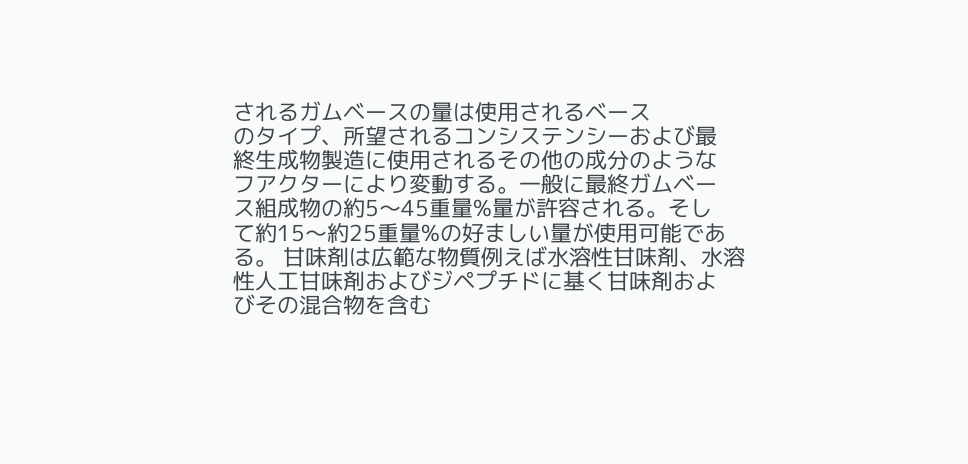されるガムベースの量は使用されるベース
のタイプ、所望されるコンシステンシーおよび最
終生成物製造に使用されるその他の成分のような
フアクターにより変動する。一般に最終ガムベー
ス組成物の約5〜45重量%量が許容される。そし
て約15〜約25重量%の好ましい量が使用可能であ
る。 甘味剤は広範な物質例えば水溶性甘味剤、水溶
性人工甘味剤およびジペプチドに基く甘味剤およ
びその混合物を含む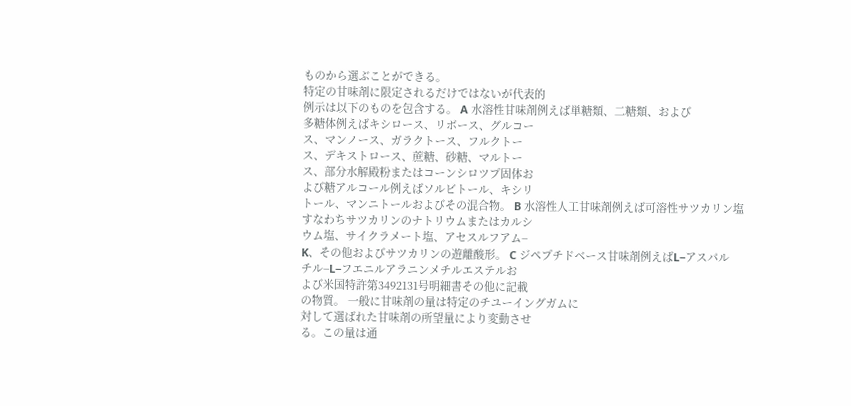ものから選ぶことができる。
特定の甘味剤に限定されるだけではないが代表的
例示は以下のものを包含する。 A 水溶性甘味剤例えば単糖類、二糖類、および
多糖体例えばキシロース、リボース、グルコー
ス、マンノース、ガラクトース、フルクトー
ス、デキストロース、蔗糖、砂糖、マルトー
ス、部分水解殿粉またはコーンシロツプ固体お
よび糖アルコール例えばソルビトール、キシリ
トール、マンニトールおよびその混合物。 B 水溶性人工甘味剤例えば可溶性サツカリン塩
すなわちサツカリンのナトリウムまたはカルシ
ウム塩、サイクラメート塩、アセスルフアム−
K、その他およびサツカリンの遊離酸形。 C ジペプチドベース甘味剤例えばL−アスパル
チル−L−フエニルアラニンメチルエステルお
よび米国特許第3492131号明細書その他に記載
の物質。 一般に甘味剤の量は特定のチユーイングガムに
対して選ばれた甘味剤の所望量により変動させ
る。この量は通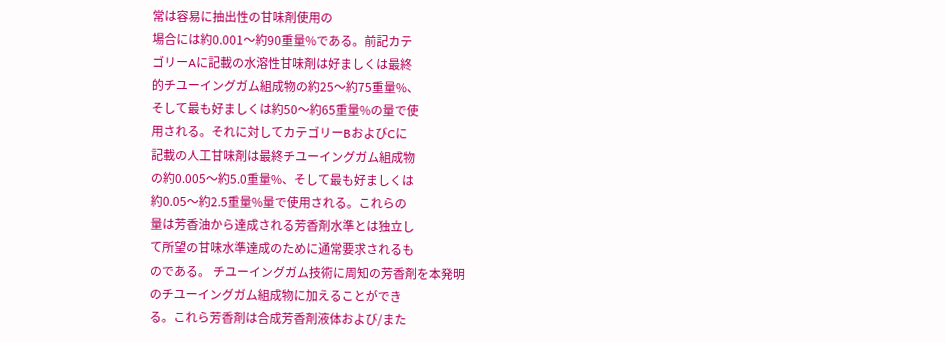常は容易に抽出性の甘味剤使用の
場合には約0.001〜約90重量%である。前記カテ
ゴリーAに記載の水溶性甘味剤は好ましくは最終
的チユーイングガム組成物の約25〜約75重量%、
そして最も好ましくは約50〜約65重量%の量で使
用される。それに対してカテゴリーBおよびCに
記載の人工甘味剤は最終チユーイングガム組成物
の約0.005〜約5.0重量%、そして最も好ましくは
約0.05〜約2.5重量%量で使用される。これらの
量は芳香油から達成される芳香剤水準とは独立し
て所望の甘味水準達成のために通常要求されるも
のである。 チユーイングガム技術に周知の芳香剤を本発明
のチユーイングガム組成物に加えることができ
る。これら芳香剤は合成芳香剤液体および/また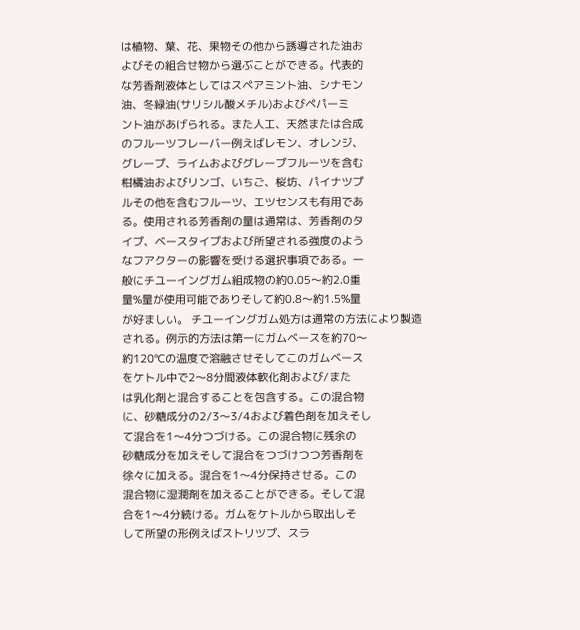は植物、葉、花、果物その他から誘導された油お
よびその組合せ物から選ぶことができる。代表的
な芳香剤液体としてはスペアミント油、シナモン
油、冬緑油(サリシル酸メチル)およびペパーミ
ント油があげられる。また人工、天然または合成
のフルーツフレーバー例えばレモン、オレンジ、
グレープ、ライムおよびグレープフルーツを含む
柑橘油およびリンゴ、いちご、桜坊、パイナツプ
ルその他を含むフルーツ、エツセンスも有用であ
る。使用される芳香剤の量は通常は、芳香剤のタ
イプ、ベースタイプおよび所望される強度のよう
なフアクターの影響を受ける選択事項である。一
般にチユーイングガム組成物の約0.05〜約2.0重
量%量が使用可能でありそして約0.8〜約1.5%量
が好ましい。 チユーイングガム処方は通常の方法により製造
される。例示的方法は第一にガムベースを約70〜
約120℃の温度で溶融させそしてこのガムベース
をケトル中で2〜8分間液体軟化剤および/また
は乳化剤と混合することを包含する。この混合物
に、砂糖成分の2/3〜3/4および着色剤を加えそし
て混合を1〜4分つづける。この混合物に残余の
砂糖成分を加えそして混合をつづけつつ芳香剤を
徐々に加える。混合を1〜4分保持させる。この
混合物に湿潤剤を加えることができる。そして混
合を1〜4分続ける。ガムをケトルから取出しそ
して所望の形例えばストリツプ、スラ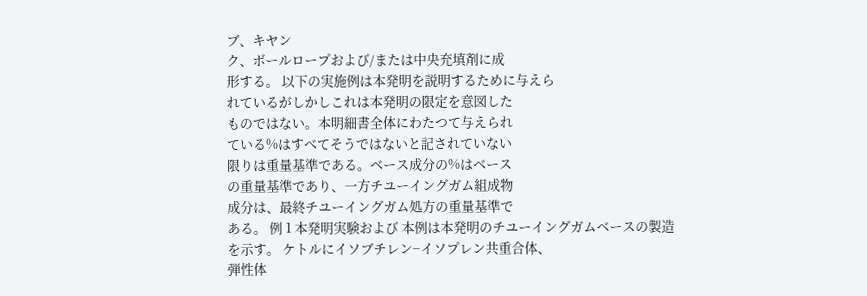ブ、キヤン
ク、ボールロープおよび/または中央充填剤に成
形する。 以下の実施例は本発明を説明するために与えら
れているがしかしこれは本発明の限定を意図した
ものではない。本明細書全体にわたつて与えられ
ている%はすべてそうではないと記されていない
限りは重量基準である。ベース成分の%はベース
の重量基準であり、一方チユーイングガム組成物
成分は、最終チユーイングガム処方の重量基準で
ある。 例 1 本発明実験および 本例は本発明のチユーイングガムベースの製造
を示す。 ケトルにイソブチレン−イソプレン共重合体、
弾性体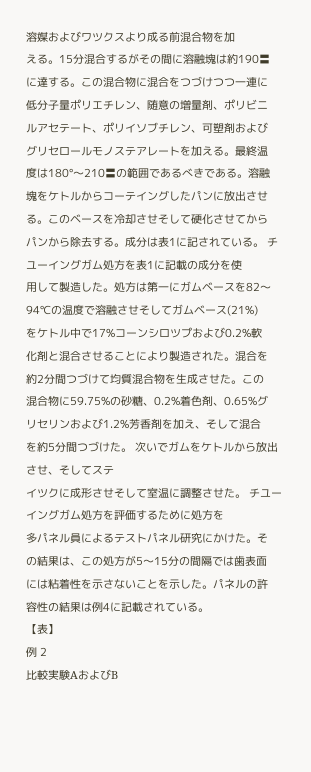溶媒およびワツクスより成る前混合物を加
える。15分混合するがその間に溶融塊は約190〓
に達する。この混合物に混合をつづけつつ一連に
低分子量ポリエチレン、随意の増量剤、ポリビニ
ルアセテート、ポリイソブチレン、可塑剤および
グリセロールモノステアレートを加える。最終温
度は180°〜210〓の範囲であるべきである。溶融
塊をケトルからコーテイングしたパンに放出させ
る。このベースを冷却させそして硬化させてから
パンから除去する。成分は表1に記されている。 チユーイングガム処方を表1に記載の成分を使
用して製造した。処方は第一にガムベースを82〜
94℃の温度で溶融させそしてガムベース(21%)
をケトル中で17%コーンシロツプおよび0.2%軟
化剤と混合させることにより製造された。混合を
約2分間つづけて均質混合物を生成させた。この
混合物に59.75%の砂糖、0.2%着色剤、0.65%グ
リセリンおよび1.2%芳香剤を加え、そして混合
を約5分間つづけた。 次いでガムをケトルから放出させ、そしてステ
イツクに成形させそして室温に調整させた。 チユーイングガム処方を評価するために処方を
多パネル員によるテストパネル研究にかけた。そ
の結果は、この処方が5〜15分の間隔では歯表面
には粘着性を示さないことを示した。パネルの許
容性の結果は例4に記載されている。
【表】
例 2
比較実験AおよびB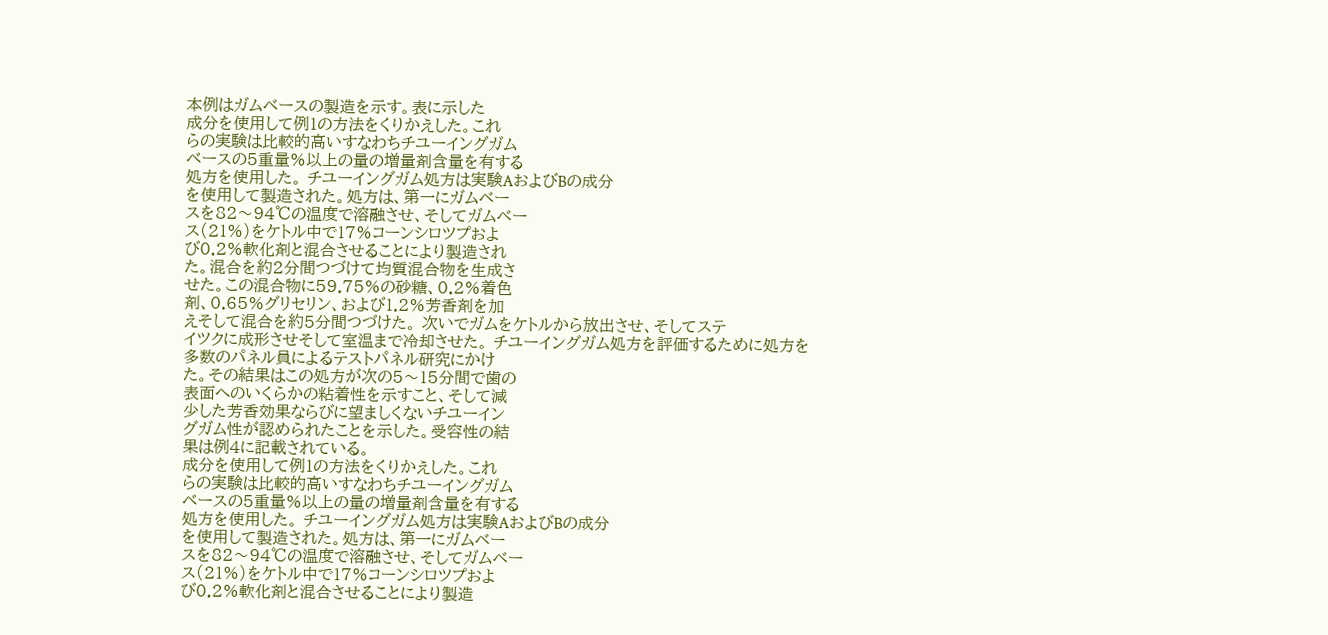本例はガムベースの製造を示す。表に示した
成分を使用して例1の方法をくりかえした。これ
らの実験は比較的高いすなわちチユーイングガム
ベースの5重量%以上の量の増量剤含量を有する
処方を使用した。 チユーイングガム処方は実験AおよびBの成分
を使用して製造された。処方は、第一にガムベー
スを82〜94℃の温度で溶融させ、そしてガムベー
ス(21%)をケトル中で17%コーンシロツプおよ
び0.2%軟化剤と混合させることにより製造され
た。混合を約2分間つづけて均質混合物を生成さ
せた。この混合物に59.75%の砂糖、0.2%着色
剤、0.65%グリセリン、および1.2%芳香剤を加
えそして混合を約5分間つづけた。 次いでガムをケトルから放出させ、そしてステ
イツクに成形させそして室温まで冷却させた。 チユーイングガム処方を評価するために処方を
多数のパネル員によるテストパネル研究にかけ
た。その結果はこの処方が次の5〜15分間で歯の
表面へのいくらかの粘着性を示すこと、そして減
少した芳香効果ならびに望ましくないチユーイン
グガム性が認められたことを示した。受容性の結
果は例4に記載されている。
成分を使用して例1の方法をくりかえした。これ
らの実験は比較的高いすなわちチユーイングガム
ベースの5重量%以上の量の増量剤含量を有する
処方を使用した。 チユーイングガム処方は実験AおよびBの成分
を使用して製造された。処方は、第一にガムベー
スを82〜94℃の温度で溶融させ、そしてガムベー
ス(21%)をケトル中で17%コーンシロツプおよ
び0.2%軟化剤と混合させることにより製造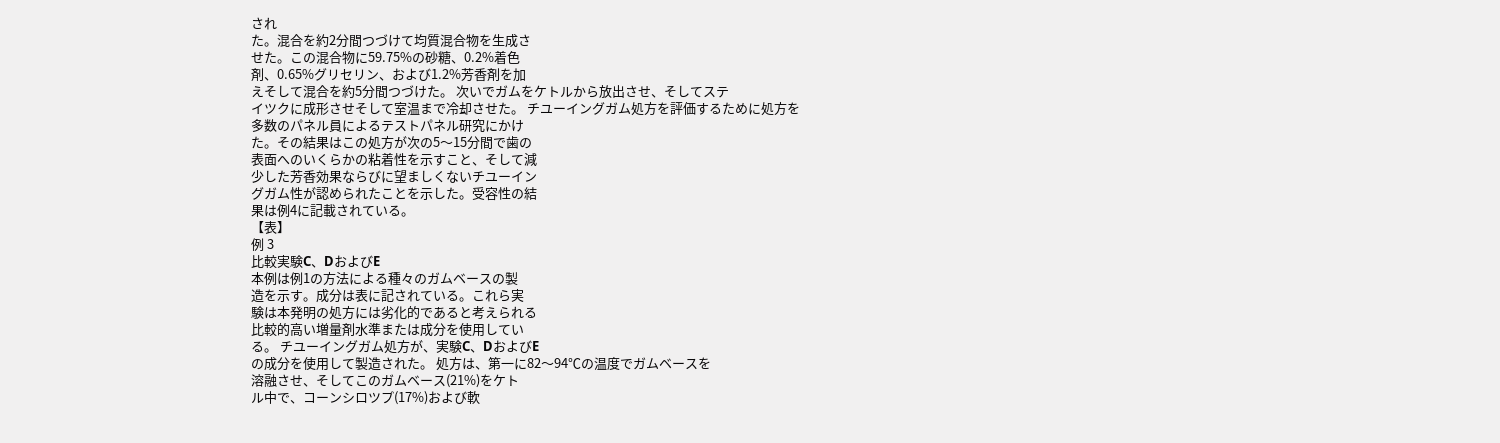され
た。混合を約2分間つづけて均質混合物を生成さ
せた。この混合物に59.75%の砂糖、0.2%着色
剤、0.65%グリセリン、および1.2%芳香剤を加
えそして混合を約5分間つづけた。 次いでガムをケトルから放出させ、そしてステ
イツクに成形させそして室温まで冷却させた。 チユーイングガム処方を評価するために処方を
多数のパネル員によるテストパネル研究にかけ
た。その結果はこの処方が次の5〜15分間で歯の
表面へのいくらかの粘着性を示すこと、そして減
少した芳香効果ならびに望ましくないチユーイン
グガム性が認められたことを示した。受容性の結
果は例4に記載されている。
【表】
例 3
比較実験C、DおよびE
本例は例1の方法による種々のガムベースの製
造を示す。成分は表に記されている。これら実
験は本発明の処方には劣化的であると考えられる
比較的高い増量剤水準または成分を使用してい
る。 チユーイングガム処方が、実験C、DおよびE
の成分を使用して製造された。 処方は、第一に82〜94℃の温度でガムベースを
溶融させ、そしてこのガムベース(21%)をケト
ル中で、コーンシロツプ(17%)および軟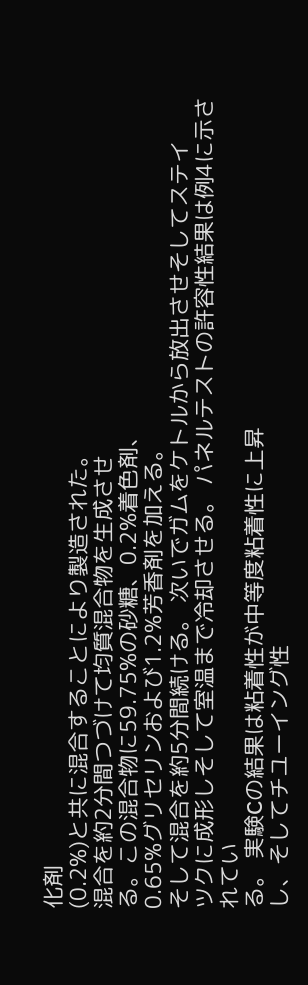化剤
(0.2%)と共に混合することにより製造された。
混合を約2分間つづけて均質混合物を生成させ
る。この混合物に59.75%の砂糖、0.2%着色剤、
0.65%グリセリンおよび1.2%芳香剤を加える。
そして混合を約5分間続ける。 次いでガムをケトルから放出させそしてステイ
ツクに成形しそして室温まで冷却させる。 パネルテストの許容性結果は例4に示されてい
る。 実験Cの結果は粘着性が中等度粘着性に上昇
し、そしてチユーイング性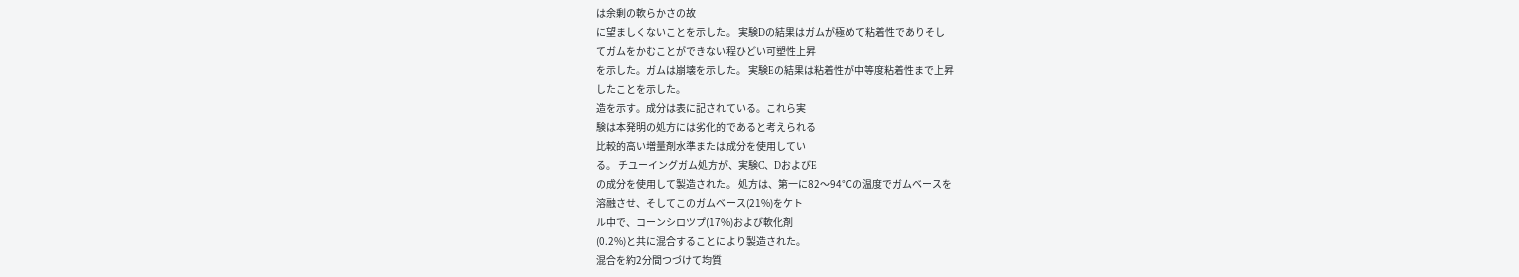は余剰の軟らかさの故
に望ましくないことを示した。 実験Dの結果はガムが極めて粘着性でありそし
てガムをかむことができない程ひどい可塑性上昇
を示した。ガムは崩壊を示した。 実験Eの結果は粘着性が中等度粘着性まで上昇
したことを示した。
造を示す。成分は表に記されている。これら実
験は本発明の処方には劣化的であると考えられる
比較的高い増量剤水準または成分を使用してい
る。 チユーイングガム処方が、実験C、DおよびE
の成分を使用して製造された。 処方は、第一に82〜94℃の温度でガムベースを
溶融させ、そしてこのガムベース(21%)をケト
ル中で、コーンシロツプ(17%)および軟化剤
(0.2%)と共に混合することにより製造された。
混合を約2分間つづけて均質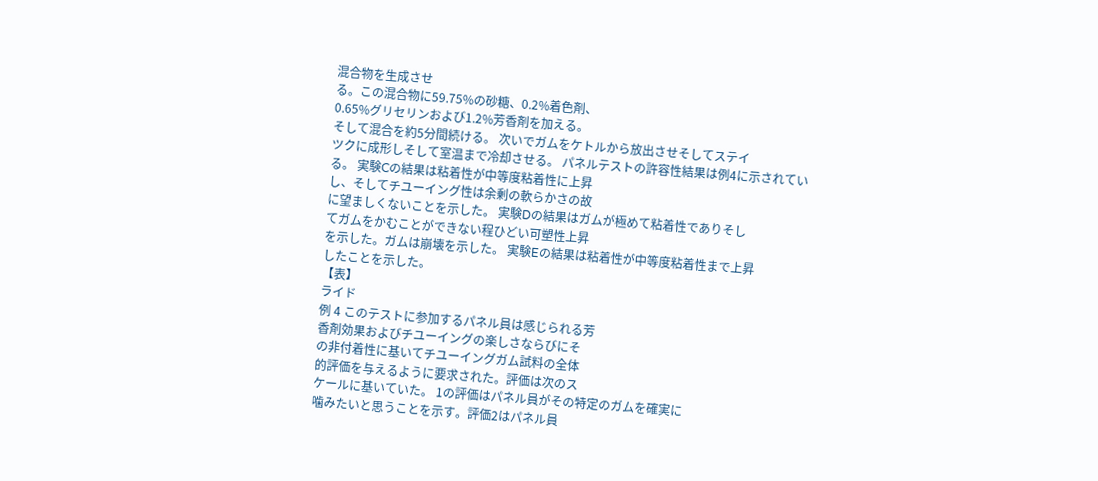混合物を生成させ
る。この混合物に59.75%の砂糖、0.2%着色剤、
0.65%グリセリンおよび1.2%芳香剤を加える。
そして混合を約5分間続ける。 次いでガムをケトルから放出させそしてステイ
ツクに成形しそして室温まで冷却させる。 パネルテストの許容性結果は例4に示されてい
る。 実験Cの結果は粘着性が中等度粘着性に上昇
し、そしてチユーイング性は余剰の軟らかさの故
に望ましくないことを示した。 実験Dの結果はガムが極めて粘着性でありそし
てガムをかむことができない程ひどい可塑性上昇
を示した。ガムは崩壊を示した。 実験Eの結果は粘着性が中等度粘着性まで上昇
したことを示した。
【表】
ライド
例 4 このテストに参加するパネル員は感じられる芳
香剤効果およびチユーイングの楽しさならびにそ
の非付着性に基いてチユーイングガム試料の全体
的評価を与えるように要求された。評価は次のス
ケールに基いていた。 1の評価はパネル員がその特定のガムを確実に
噛みたいと思うことを示す。評価2はパネル員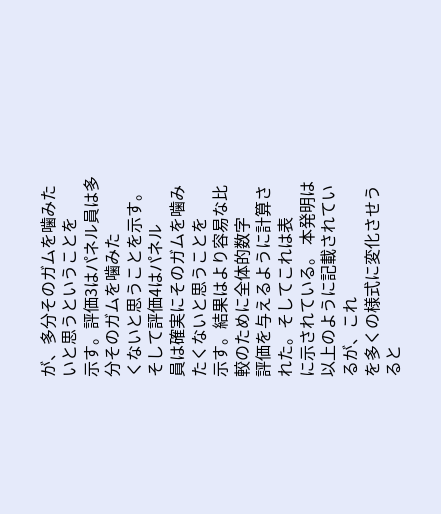が、多分そのガムを噛みたいと思うということを
示す。評価3はパネル員は多分そのガムを噛みた
くないと思うことを示す。そして評価4はパネル
員は確実にそのガムを噛みたくないと思うことを
示す。結果はより容易な比較のために全体的数字
評価を与えるように計算された。そしてこれは表
に示されている。 本発明は以上のように記載されているが、これ
を多くの様式に変化させうると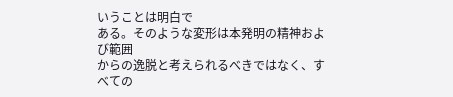いうことは明白で
ある。そのような変形は本発明の精神および範囲
からの逸脱と考えられるべきではなく、すべての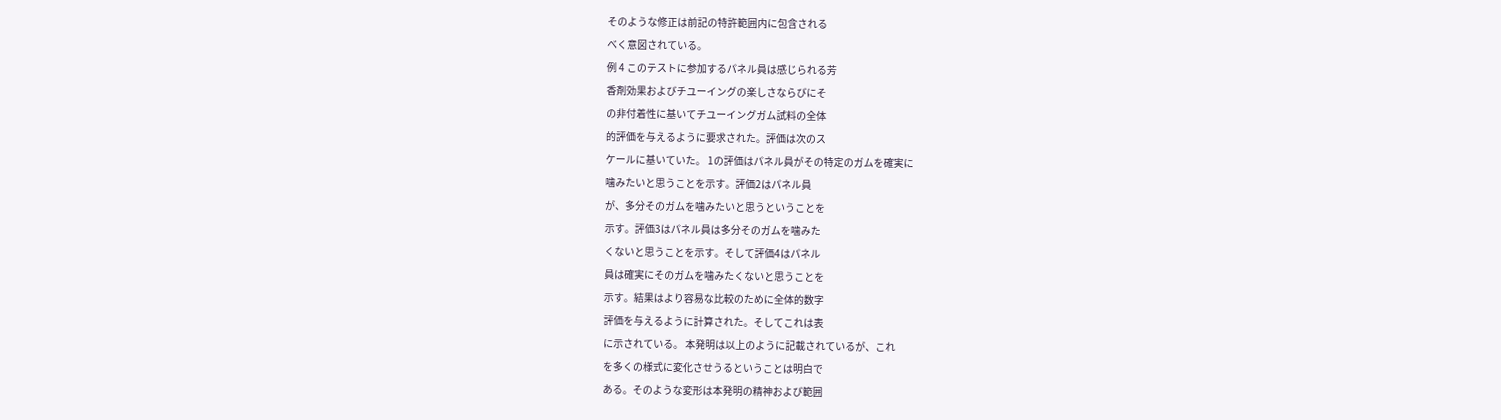そのような修正は前記の特許範囲内に包含される
べく意図されている。
例 4 このテストに参加するパネル員は感じられる芳
香剤効果およびチユーイングの楽しさならびにそ
の非付着性に基いてチユーイングガム試料の全体
的評価を与えるように要求された。評価は次のス
ケールに基いていた。 1の評価はパネル員がその特定のガムを確実に
噛みたいと思うことを示す。評価2はパネル員
が、多分そのガムを噛みたいと思うということを
示す。評価3はパネル員は多分そのガムを噛みた
くないと思うことを示す。そして評価4はパネル
員は確実にそのガムを噛みたくないと思うことを
示す。結果はより容易な比較のために全体的数字
評価を与えるように計算された。そしてこれは表
に示されている。 本発明は以上のように記載されているが、これ
を多くの様式に変化させうるということは明白で
ある。そのような変形は本発明の精神および範囲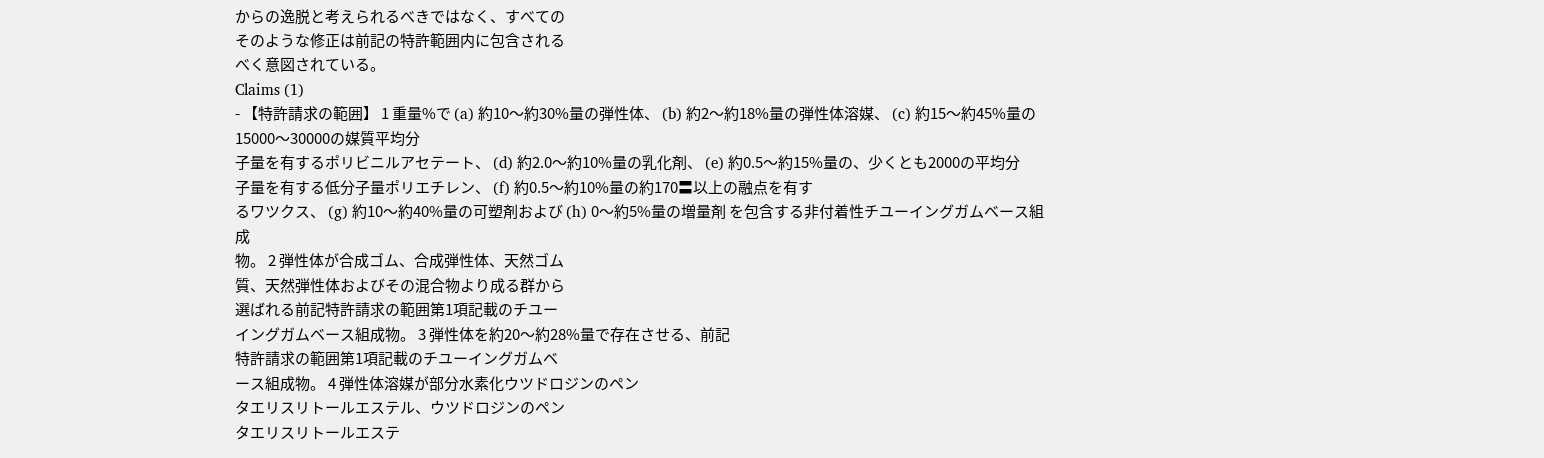からの逸脱と考えられるべきではなく、すべての
そのような修正は前記の特許範囲内に包含される
べく意図されている。
Claims (1)
- 【特許請求の範囲】 1 重量%で (a) 約10〜約30%量の弾性体、 (b) 約2〜約18%量の弾性体溶媒、 (c) 約15〜約45%量の15000〜30000の媒質平均分
子量を有するポリビニルアセテート、 (d) 約2.0〜約10%量の乳化剤、 (e) 約0.5〜約15%量の、少くとも2000の平均分
子量を有する低分子量ポリエチレン、 (f) 約0.5〜約10%量の約170〓以上の融点を有す
るワツクス、 (g) 約10〜約40%量の可塑剤および (h) 0〜約5%量の増量剤 を包含する非付着性チユーイングガムベース組成
物。 2 弾性体が合成ゴム、合成弾性体、天然ゴム
質、天然弾性体およびその混合物より成る群から
選ばれる前記特許請求の範囲第1項記載のチユー
イングガムベース組成物。 3 弾性体を約20〜約28%量で存在させる、前記
特許請求の範囲第1項記載のチユーイングガムベ
ース組成物。 4 弾性体溶媒が部分水素化ウツドロジンのペン
タエリスリトールエステル、ウツドロジンのペン
タエリスリトールエステ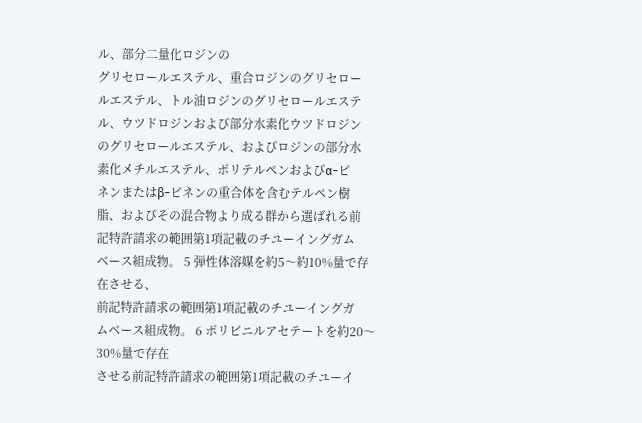ル、部分二量化ロジンの
グリセロールエステル、重合ロジンのグリセロー
ルエステル、トル油ロジンのグリセロールエステ
ル、ウツドロジンおよび部分水素化ウツドロジン
のグリセロールエステル、およびロジンの部分水
素化メチルエステル、ポリテルペンおよびα−ピ
ネンまたはβ−ピネンの重合体を含むテルペン樹
脂、およびその混合物より成る群から選ばれる前
記特許請求の範囲第1項記載のチユーイングガム
ベース組成物。 5 弾性体溶媒を約5〜約10%量で存在させる、
前記特許請求の範囲第1項記載のチユーイングガ
ムベース組成物。 6 ポリビニルアセテートを約20〜30%量で存在
させる前記特許請求の範囲第1項記載のチユーイ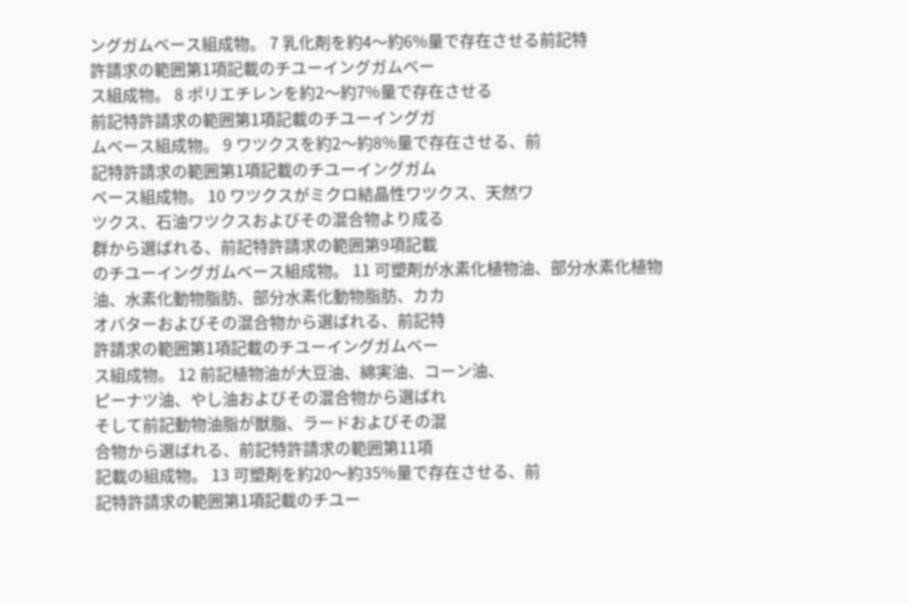ングガムベース組成物。 7 乳化剤を約4〜約6%量で存在させる前記特
許請求の範囲第1項記載のチユーイングガムベー
ス組成物。 8 ポリエチレンを約2〜約7%量で存在させる
前記特許請求の範囲第1項記載のチユーイングガ
ムベース組成物。 9 ワツクスを約2〜約8%量で存在させる、前
記特許請求の範囲第1項記載のチユーイングガム
ベース組成物。 10 ワツクスがミクロ結晶性ワツクス、天然ワ
ツクス、石油ワツクスおよびその混合物より成る
群から選ばれる、前記特許請求の範囲第9項記載
のチユーイングガムベース組成物。 11 可塑剤が水素化植物油、部分水素化植物
油、水素化動物脂肪、部分水素化動物脂肪、カカ
オバターおよびその混合物から選ばれる、前記特
許請求の範囲第1項記載のチユーイングガムベー
ス組成物。 12 前記植物油が大豆油、綿実油、コーン油、
ピーナツ油、やし油およびその混合物から選ばれ
そして前記動物油脂が獣脂、ラードおよびその混
合物から選ばれる、前記特許請求の範囲第11項
記載の組成物。 13 可塑剤を約20〜約35%量で存在させる、前
記特許請求の範囲第1項記載のチユー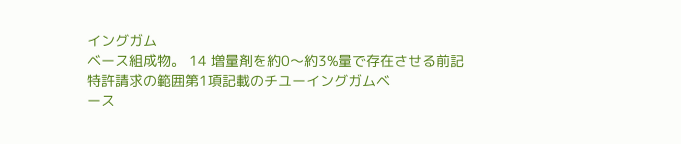イングガム
ベース組成物。 14 増量剤を約0〜約3%量で存在させる前記
特許請求の範囲第1項記載のチユーイングガムベ
ース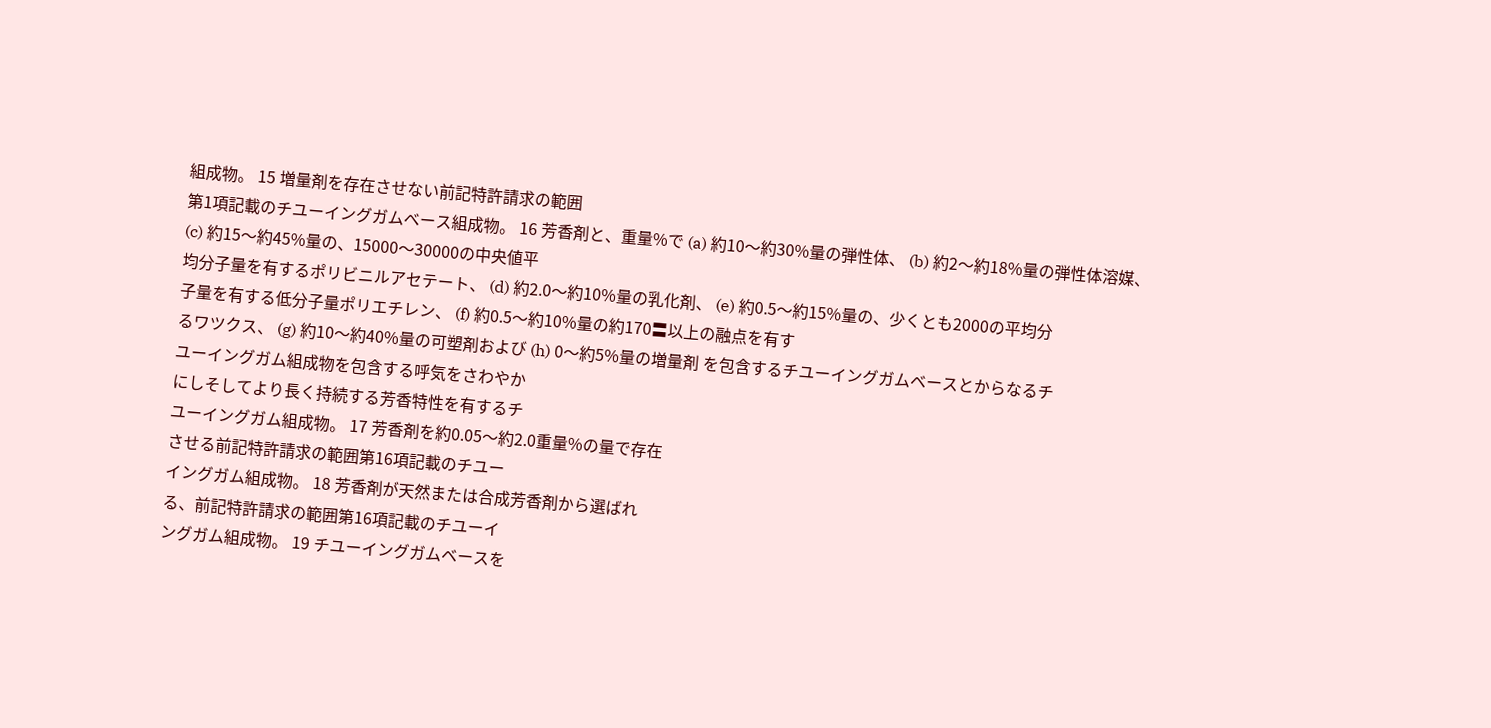組成物。 15 増量剤を存在させない前記特許請求の範囲
第1項記載のチユーイングガムベース組成物。 16 芳香剤と、重量%で (a) 約10〜約30%量の弾性体、 (b) 約2〜約18%量の弾性体溶媒、 (c) 約15〜約45%量の、15000〜30000の中央値平
均分子量を有するポリビニルアセテート、 (d) 約2.0〜約10%量の乳化剤、 (e) 約0.5〜約15%量の、少くとも2000の平均分
子量を有する低分子量ポリエチレン、 (f) 約0.5〜約10%量の約170〓以上の融点を有す
るワツクス、 (g) 約10〜約40%量の可塑剤および (h) 0〜約5%量の増量剤 を包含するチユーイングガムベースとからなるチ
ユーイングガム組成物を包含する呼気をさわやか
にしそしてより長く持続する芳香特性を有するチ
ユーイングガム組成物。 17 芳香剤を約0.05〜約2.0重量%の量で存在
させる前記特許請求の範囲第16項記載のチユー
イングガム組成物。 18 芳香剤が天然または合成芳香剤から選ばれ
る、前記特許請求の範囲第16項記載のチユーイ
ングガム組成物。 19 チユーイングガムベースを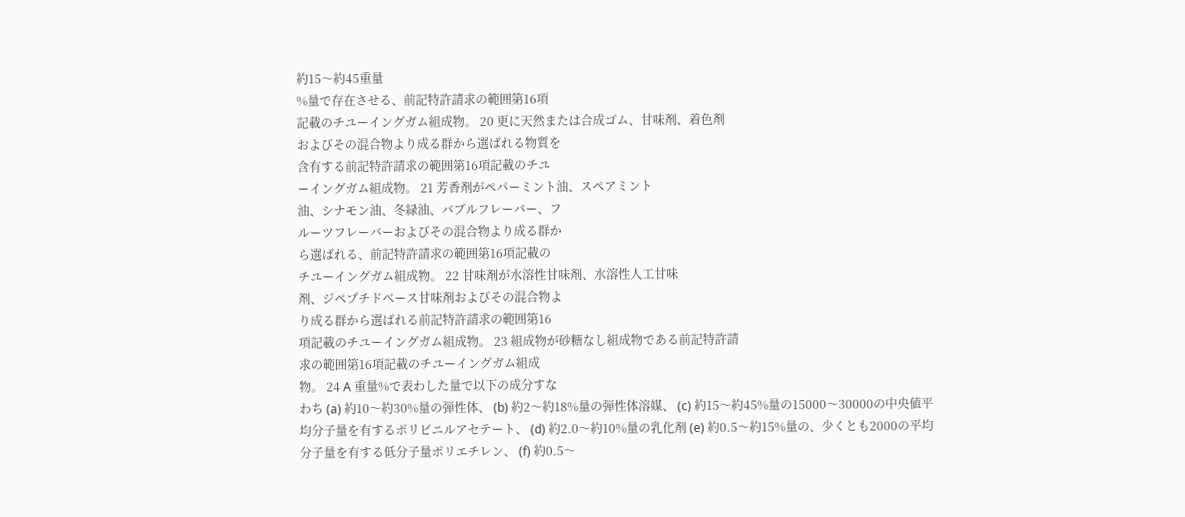約15〜約45重量
%量で存在させる、前記特許請求の範囲第16項
記載のチユーイングガム組成物。 20 更に天然または合成ゴム、甘味剤、着色剤
およびその混合物より成る群から選ばれる物質を
含有する前記特許請求の範囲第16項記載のチユ
ーイングガム組成物。 21 芳香剤がペパーミント油、スペアミント
油、シナモン油、冬緑油、バブルフレーバー、フ
ルーツフレーバーおよびその混合物より成る群か
ら選ばれる、前記特許請求の範囲第16項記載の
チユーイングガム組成物。 22 甘味剤が水溶性甘味剤、水溶性人工甘味
剤、ジペプチドベース甘味剤およびその混合物よ
り成る群から選ばれる前記特許請求の範囲第16
項記載のチユーイングガム組成物。 23 組成物が砂糖なし組成物である前記特許請
求の範囲第16項記載のチユーイングガム組成
物。 24 A 重量%で表わした量で以下の成分すな
わち (a) 約10〜約30%量の弾性体、 (b) 約2〜約18%量の弾性体溶媒、 (c) 約15〜約45%量の15000〜30000の中央値平
均分子量を有するポリビニルアセテート、 (d) 約2.0〜約10%量の乳化剤 (e) 約0.5〜約15%量の、少くとも2000の平均
分子量を有する低分子量ポリエチレン、 (f) 約0.5〜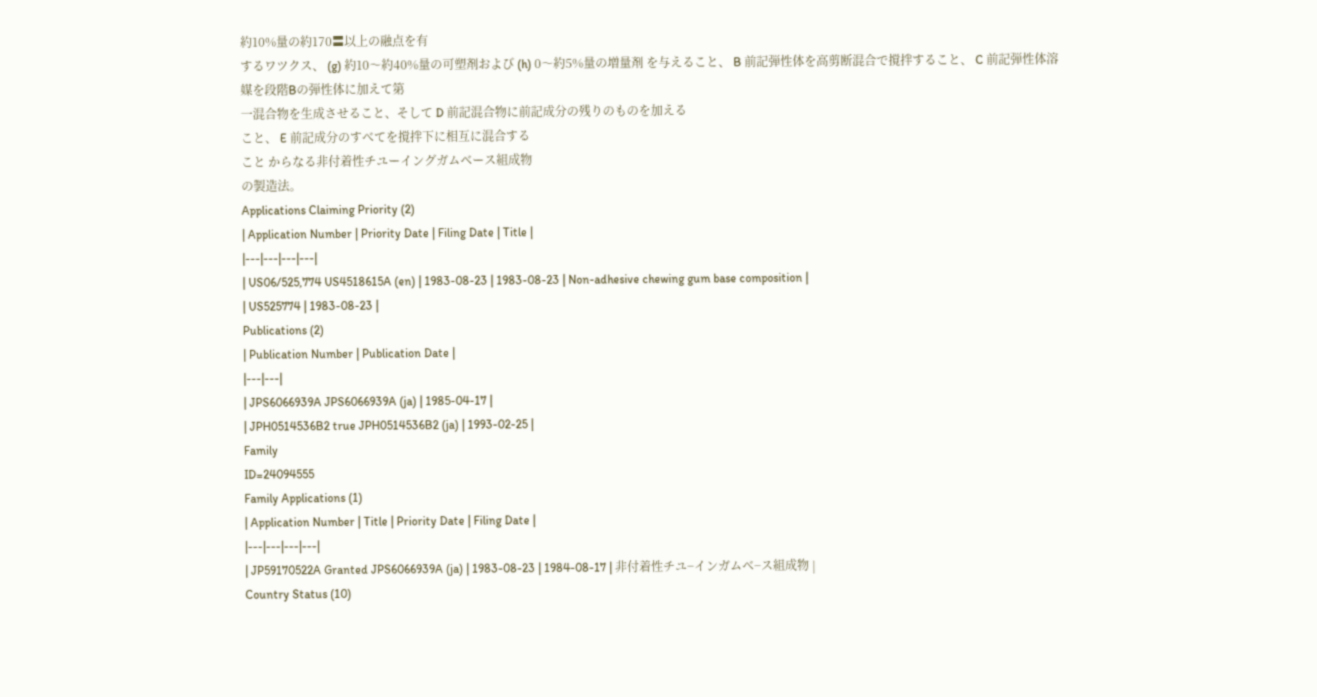約10%量の約170〓以上の融点を有
するワツクス、 (g) 約10〜約40%量の可塑剤および (h) 0〜約5%量の増量剤 を与えること、 B 前記弾性体を高剪断混合で撹拌すること、 C 前記弾性体溶媒を段階Bの弾性体に加えて第
一混合物を生成させること、そして D 前記混合物に前記成分の残りのものを加える
こと、 E 前記成分のすべてを撹拌下に相互に混合する
こと からなる非付着性チユーイングガムベース組成物
の製造法。
Applications Claiming Priority (2)
| Application Number | Priority Date | Filing Date | Title |
|---|---|---|---|
| US06/525,774 US4518615A (en) | 1983-08-23 | 1983-08-23 | Non-adhesive chewing gum base composition |
| US525774 | 1983-08-23 |
Publications (2)
| Publication Number | Publication Date |
|---|---|
| JPS6066939A JPS6066939A (ja) | 1985-04-17 |
| JPH0514536B2 true JPH0514536B2 (ja) | 1993-02-25 |
Family
ID=24094555
Family Applications (1)
| Application Number | Title | Priority Date | Filing Date |
|---|---|---|---|
| JP59170522A Granted JPS6066939A (ja) | 1983-08-23 | 1984-08-17 | 非付着性チユ−インガムベ−ス組成物 |
Country Status (10)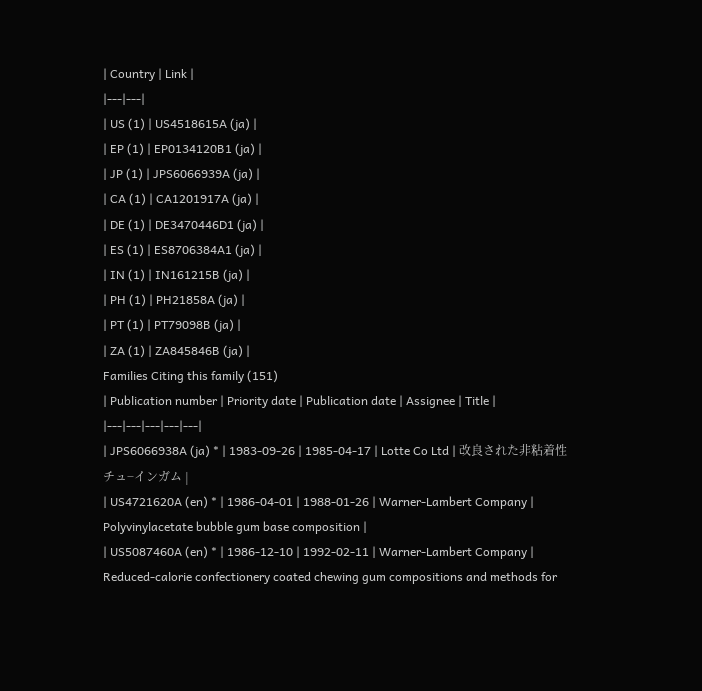| Country | Link |
|---|---|
| US (1) | US4518615A (ja) |
| EP (1) | EP0134120B1 (ja) |
| JP (1) | JPS6066939A (ja) |
| CA (1) | CA1201917A (ja) |
| DE (1) | DE3470446D1 (ja) |
| ES (1) | ES8706384A1 (ja) |
| IN (1) | IN161215B (ja) |
| PH (1) | PH21858A (ja) |
| PT (1) | PT79098B (ja) |
| ZA (1) | ZA845846B (ja) |
Families Citing this family (151)
| Publication number | Priority date | Publication date | Assignee | Title |
|---|---|---|---|---|
| JPS6066938A (ja) * | 1983-09-26 | 1985-04-17 | Lotte Co Ltd | 改良された非粘着性チュ−インガム |
| US4721620A (en) * | 1986-04-01 | 1988-01-26 | Warner-Lambert Company | Polyvinylacetate bubble gum base composition |
| US5087460A (en) * | 1986-12-10 | 1992-02-11 | Warner-Lambert Company | Reduced-calorie confectionery coated chewing gum compositions and methods for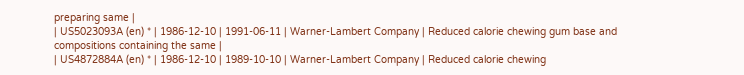preparing same |
| US5023093A (en) * | 1986-12-10 | 1991-06-11 | Warner-Lambert Company | Reduced calorie chewing gum base and compositions containing the same |
| US4872884A (en) * | 1986-12-10 | 1989-10-10 | Warner-Lambert Company | Reduced calorie chewing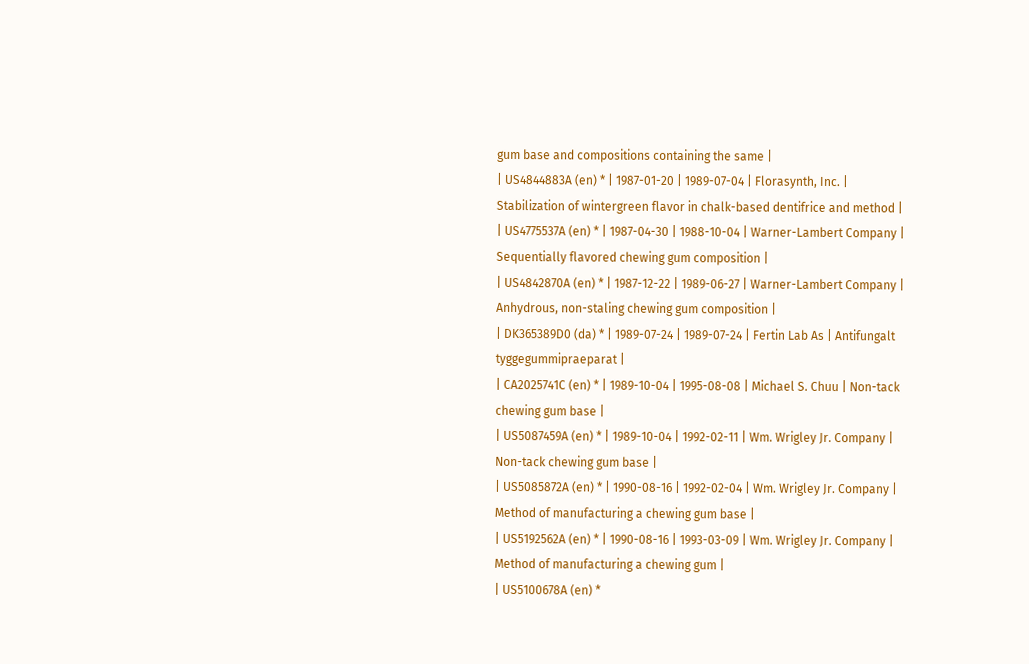gum base and compositions containing the same |
| US4844883A (en) * | 1987-01-20 | 1989-07-04 | Florasynth, Inc. | Stabilization of wintergreen flavor in chalk-based dentifrice and method |
| US4775537A (en) * | 1987-04-30 | 1988-10-04 | Warner-Lambert Company | Sequentially flavored chewing gum composition |
| US4842870A (en) * | 1987-12-22 | 1989-06-27 | Warner-Lambert Company | Anhydrous, non-staling chewing gum composition |
| DK365389D0 (da) * | 1989-07-24 | 1989-07-24 | Fertin Lab As | Antifungalt tyggegummipraeparat |
| CA2025741C (en) * | 1989-10-04 | 1995-08-08 | Michael S. Chuu | Non-tack chewing gum base |
| US5087459A (en) * | 1989-10-04 | 1992-02-11 | Wm. Wrigley Jr. Company | Non-tack chewing gum base |
| US5085872A (en) * | 1990-08-16 | 1992-02-04 | Wm. Wrigley Jr. Company | Method of manufacturing a chewing gum base |
| US5192562A (en) * | 1990-08-16 | 1993-03-09 | Wm. Wrigley Jr. Company | Method of manufacturing a chewing gum |
| US5100678A (en) *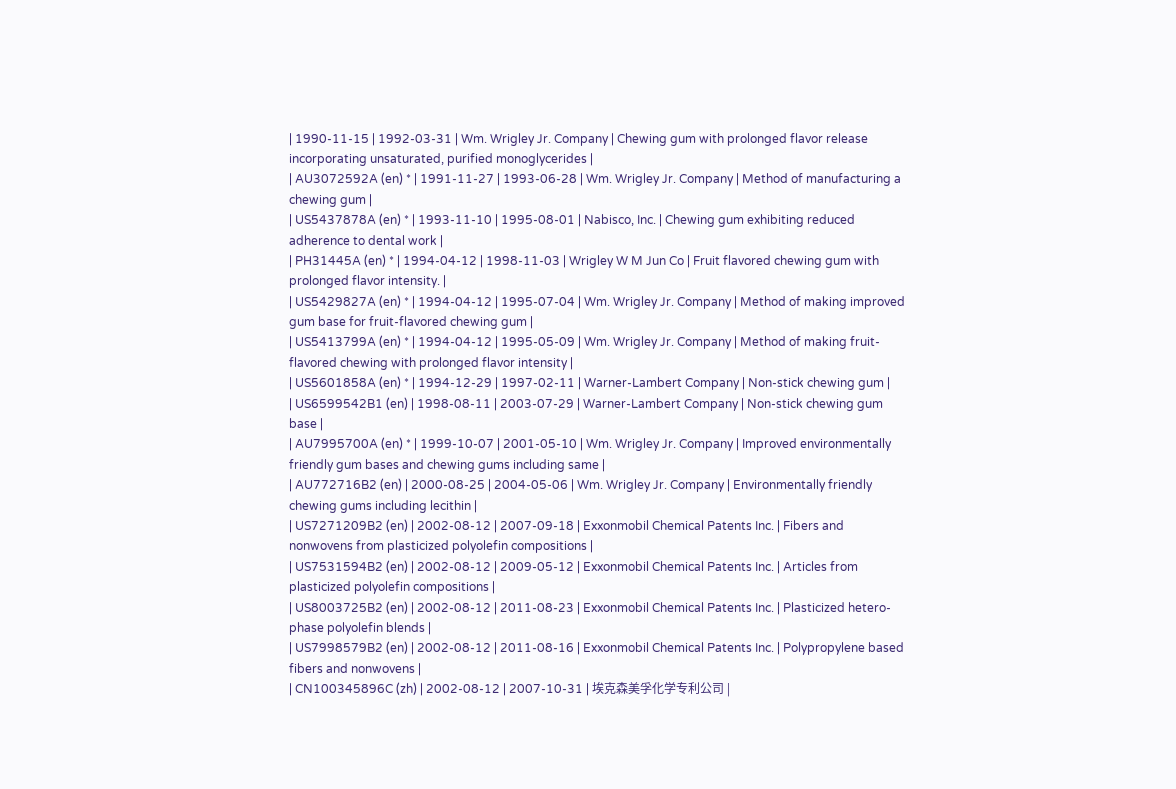| 1990-11-15 | 1992-03-31 | Wm. Wrigley Jr. Company | Chewing gum with prolonged flavor release incorporating unsaturated, purified monoglycerides |
| AU3072592A (en) * | 1991-11-27 | 1993-06-28 | Wm. Wrigley Jr. Company | Method of manufacturing a chewing gum |
| US5437878A (en) * | 1993-11-10 | 1995-08-01 | Nabisco, Inc. | Chewing gum exhibiting reduced adherence to dental work |
| PH31445A (en) * | 1994-04-12 | 1998-11-03 | Wrigley W M Jun Co | Fruit flavored chewing gum with prolonged flavor intensity. |
| US5429827A (en) * | 1994-04-12 | 1995-07-04 | Wm. Wrigley Jr. Company | Method of making improved gum base for fruit-flavored chewing gum |
| US5413799A (en) * | 1994-04-12 | 1995-05-09 | Wm. Wrigley Jr. Company | Method of making fruit-flavored chewing with prolonged flavor intensity |
| US5601858A (en) * | 1994-12-29 | 1997-02-11 | Warner-Lambert Company | Non-stick chewing gum |
| US6599542B1 (en) | 1998-08-11 | 2003-07-29 | Warner-Lambert Company | Non-stick chewing gum base |
| AU7995700A (en) * | 1999-10-07 | 2001-05-10 | Wm. Wrigley Jr. Company | Improved environmentally friendly gum bases and chewing gums including same |
| AU772716B2 (en) | 2000-08-25 | 2004-05-06 | Wm. Wrigley Jr. Company | Environmentally friendly chewing gums including lecithin |
| US7271209B2 (en) | 2002-08-12 | 2007-09-18 | Exxonmobil Chemical Patents Inc. | Fibers and nonwovens from plasticized polyolefin compositions |
| US7531594B2 (en) | 2002-08-12 | 2009-05-12 | Exxonmobil Chemical Patents Inc. | Articles from plasticized polyolefin compositions |
| US8003725B2 (en) | 2002-08-12 | 2011-08-23 | Exxonmobil Chemical Patents Inc. | Plasticized hetero-phase polyolefin blends |
| US7998579B2 (en) | 2002-08-12 | 2011-08-16 | Exxonmobil Chemical Patents Inc. | Polypropylene based fibers and nonwovens |
| CN100345896C (zh) | 2002-08-12 | 2007-10-31 | 埃克森美孚化学专利公司 |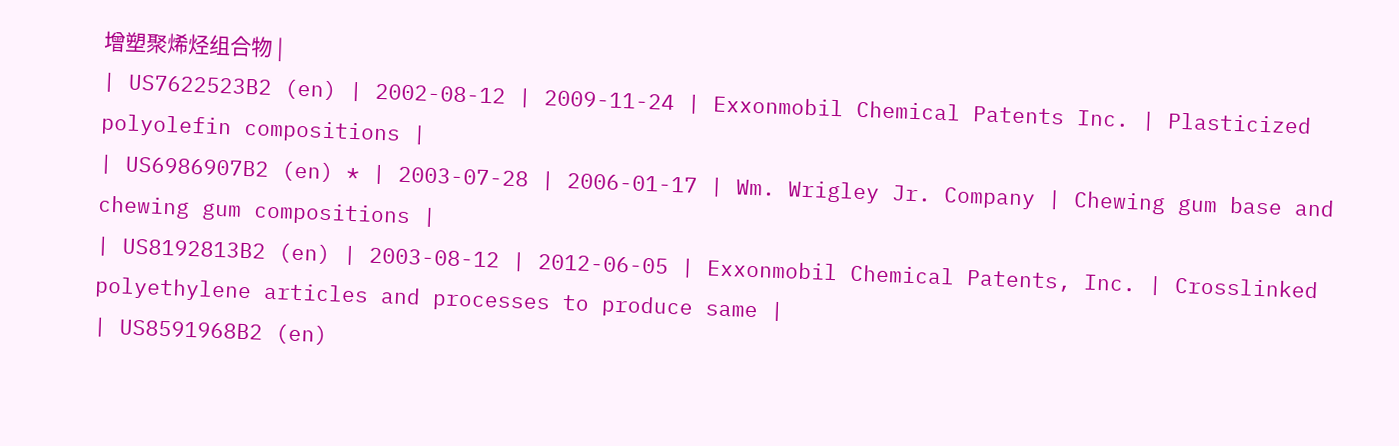增塑聚烯烃组合物 |
| US7622523B2 (en) | 2002-08-12 | 2009-11-24 | Exxonmobil Chemical Patents Inc. | Plasticized polyolefin compositions |
| US6986907B2 (en) * | 2003-07-28 | 2006-01-17 | Wm. Wrigley Jr. Company | Chewing gum base and chewing gum compositions |
| US8192813B2 (en) | 2003-08-12 | 2012-06-05 | Exxonmobil Chemical Patents, Inc. | Crosslinked polyethylene articles and processes to produce same |
| US8591968B2 (en)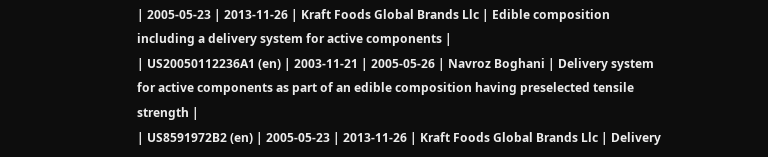| 2005-05-23 | 2013-11-26 | Kraft Foods Global Brands Llc | Edible composition including a delivery system for active components |
| US20050112236A1 (en) | 2003-11-21 | 2005-05-26 | Navroz Boghani | Delivery system for active components as part of an edible composition having preselected tensile strength |
| US8591972B2 (en) | 2005-05-23 | 2013-11-26 | Kraft Foods Global Brands Llc | Delivery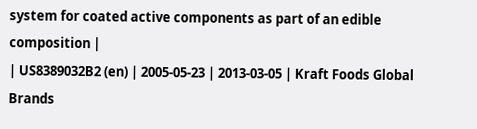system for coated active components as part of an edible composition |
| US8389032B2 (en) | 2005-05-23 | 2013-03-05 | Kraft Foods Global Brands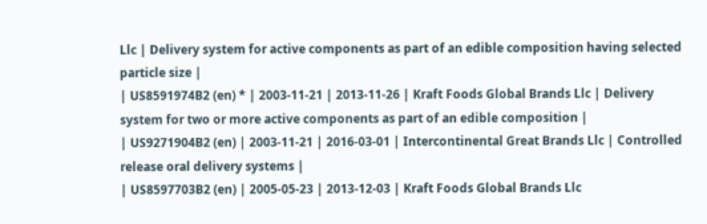Llc | Delivery system for active components as part of an edible composition having selected particle size |
| US8591974B2 (en) * | 2003-11-21 | 2013-11-26 | Kraft Foods Global Brands Llc | Delivery system for two or more active components as part of an edible composition |
| US9271904B2 (en) | 2003-11-21 | 2016-03-01 | Intercontinental Great Brands Llc | Controlled release oral delivery systems |
| US8597703B2 (en) | 2005-05-23 | 2013-12-03 | Kraft Foods Global Brands Llc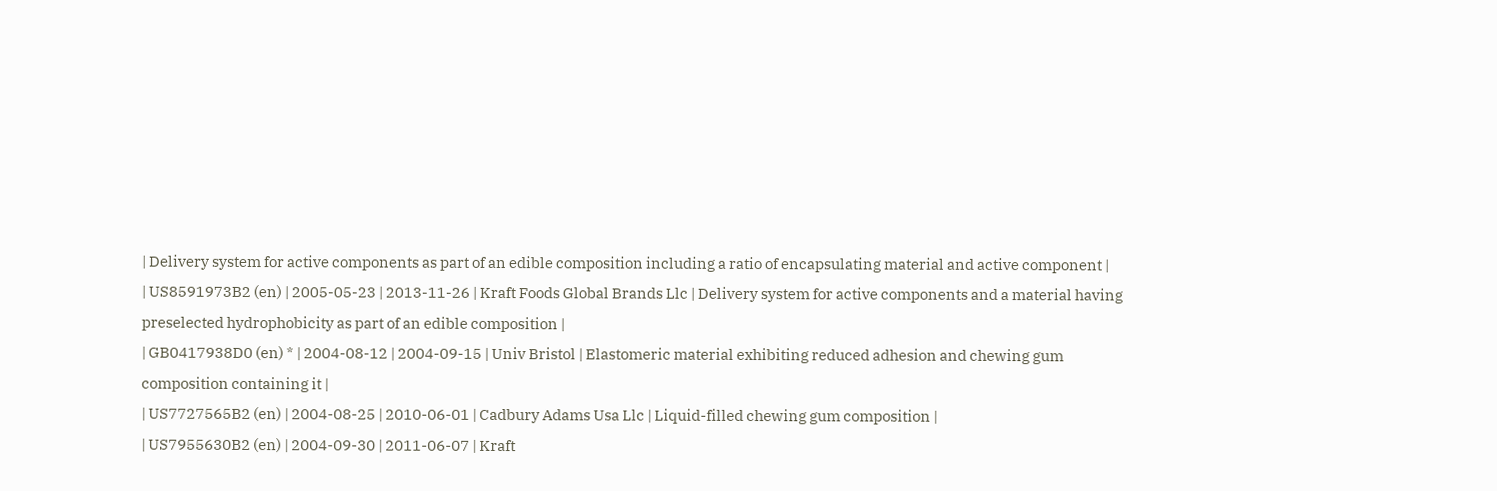| Delivery system for active components as part of an edible composition including a ratio of encapsulating material and active component |
| US8591973B2 (en) | 2005-05-23 | 2013-11-26 | Kraft Foods Global Brands Llc | Delivery system for active components and a material having preselected hydrophobicity as part of an edible composition |
| GB0417938D0 (en) * | 2004-08-12 | 2004-09-15 | Univ Bristol | Elastomeric material exhibiting reduced adhesion and chewing gum composition containing it |
| US7727565B2 (en) | 2004-08-25 | 2010-06-01 | Cadbury Adams Usa Llc | Liquid-filled chewing gum composition |
| US7955630B2 (en) | 2004-09-30 | 2011-06-07 | Kraft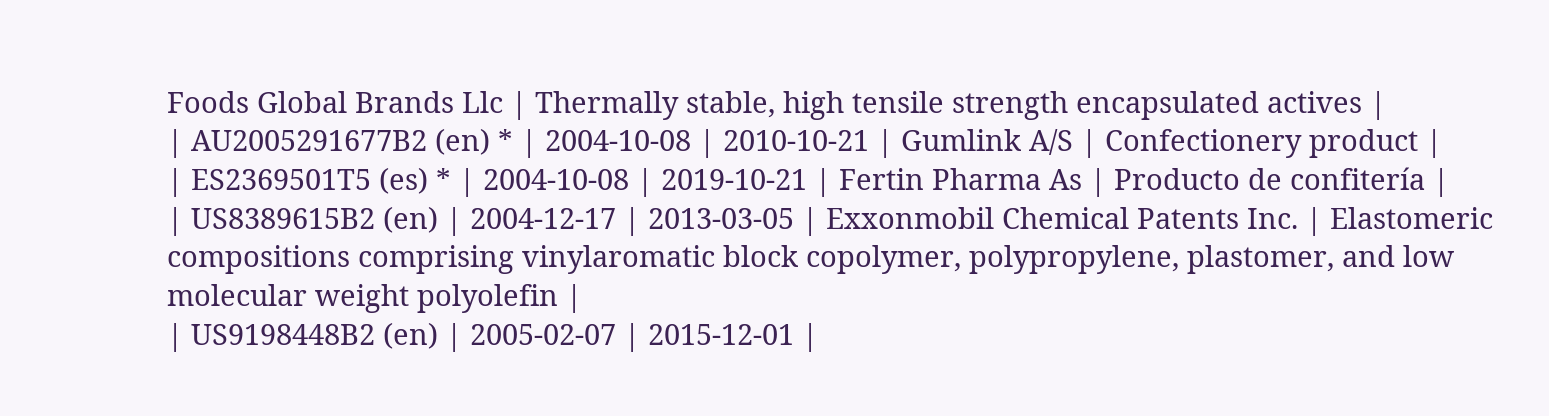Foods Global Brands Llc | Thermally stable, high tensile strength encapsulated actives |
| AU2005291677B2 (en) * | 2004-10-08 | 2010-10-21 | Gumlink A/S | Confectionery product |
| ES2369501T5 (es) * | 2004-10-08 | 2019-10-21 | Fertin Pharma As | Producto de confitería |
| US8389615B2 (en) | 2004-12-17 | 2013-03-05 | Exxonmobil Chemical Patents Inc. | Elastomeric compositions comprising vinylaromatic block copolymer, polypropylene, plastomer, and low molecular weight polyolefin |
| US9198448B2 (en) | 2005-02-07 | 2015-12-01 |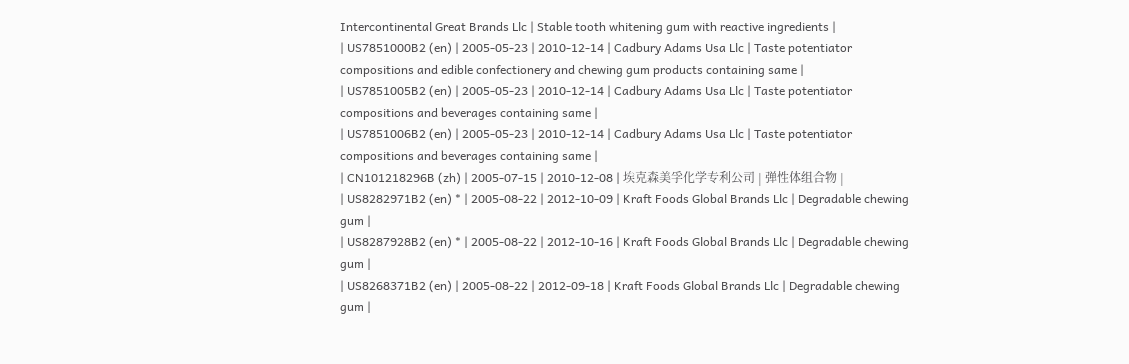Intercontinental Great Brands Llc | Stable tooth whitening gum with reactive ingredients |
| US7851000B2 (en) | 2005-05-23 | 2010-12-14 | Cadbury Adams Usa Llc | Taste potentiator compositions and edible confectionery and chewing gum products containing same |
| US7851005B2 (en) | 2005-05-23 | 2010-12-14 | Cadbury Adams Usa Llc | Taste potentiator compositions and beverages containing same |
| US7851006B2 (en) | 2005-05-23 | 2010-12-14 | Cadbury Adams Usa Llc | Taste potentiator compositions and beverages containing same |
| CN101218296B (zh) | 2005-07-15 | 2010-12-08 | 埃克森美孚化学专利公司 | 弹性体组合物 |
| US8282971B2 (en) * | 2005-08-22 | 2012-10-09 | Kraft Foods Global Brands Llc | Degradable chewing gum |
| US8287928B2 (en) * | 2005-08-22 | 2012-10-16 | Kraft Foods Global Brands Llc | Degradable chewing gum |
| US8268371B2 (en) | 2005-08-22 | 2012-09-18 | Kraft Foods Global Brands Llc | Degradable chewing gum |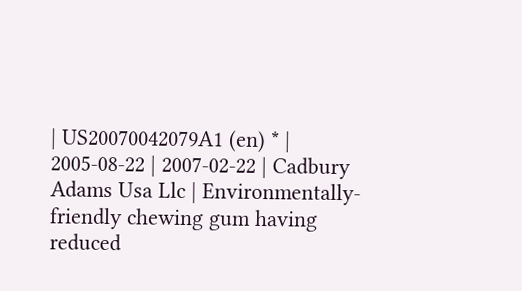| US20070042079A1 (en) * | 2005-08-22 | 2007-02-22 | Cadbury Adams Usa Llc | Environmentally-friendly chewing gum having reduced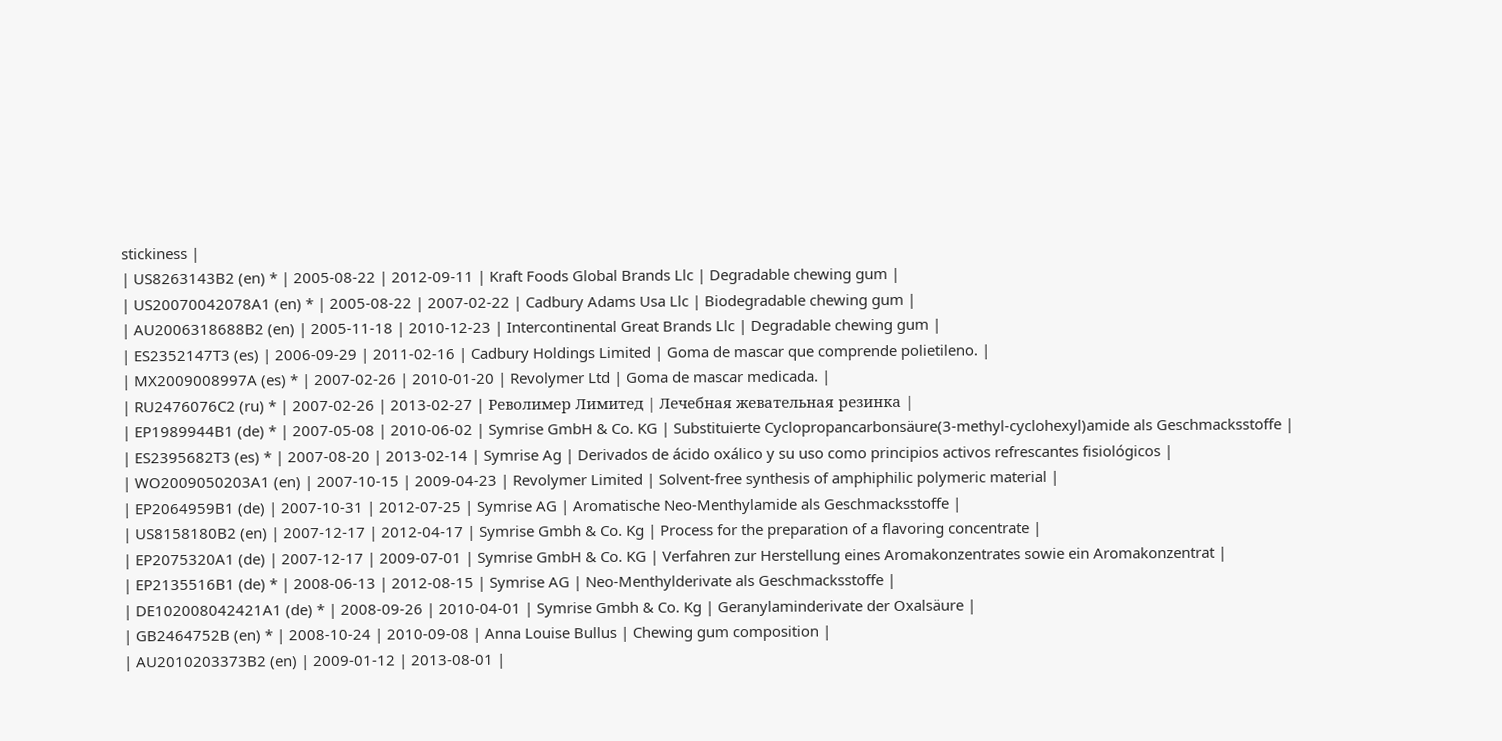stickiness |
| US8263143B2 (en) * | 2005-08-22 | 2012-09-11 | Kraft Foods Global Brands Llc | Degradable chewing gum |
| US20070042078A1 (en) * | 2005-08-22 | 2007-02-22 | Cadbury Adams Usa Llc | Biodegradable chewing gum |
| AU2006318688B2 (en) | 2005-11-18 | 2010-12-23 | Intercontinental Great Brands Llc | Degradable chewing gum |
| ES2352147T3 (es) | 2006-09-29 | 2011-02-16 | Cadbury Holdings Limited | Goma de mascar que comprende polietileno. |
| MX2009008997A (es) * | 2007-02-26 | 2010-01-20 | Revolymer Ltd | Goma de mascar medicada. |
| RU2476076C2 (ru) * | 2007-02-26 | 2013-02-27 | Револимер Лимитед | Лечебная жевательная резинка |
| EP1989944B1 (de) * | 2007-05-08 | 2010-06-02 | Symrise GmbH & Co. KG | Substituierte Cyclopropancarbonsäure(3-methyl-cyclohexyl)amide als Geschmacksstoffe |
| ES2395682T3 (es) * | 2007-08-20 | 2013-02-14 | Symrise Ag | Derivados de ácido oxálico y su uso como principios activos refrescantes fisiológicos |
| WO2009050203A1 (en) | 2007-10-15 | 2009-04-23 | Revolymer Limited | Solvent-free synthesis of amphiphilic polymeric material |
| EP2064959B1 (de) | 2007-10-31 | 2012-07-25 | Symrise AG | Aromatische Neo-Menthylamide als Geschmacksstoffe |
| US8158180B2 (en) | 2007-12-17 | 2012-04-17 | Symrise Gmbh & Co. Kg | Process for the preparation of a flavoring concentrate |
| EP2075320A1 (de) | 2007-12-17 | 2009-07-01 | Symrise GmbH & Co. KG | Verfahren zur Herstellung eines Aromakonzentrates sowie ein Aromakonzentrat |
| EP2135516B1 (de) * | 2008-06-13 | 2012-08-15 | Symrise AG | Neo-Menthylderivate als Geschmacksstoffe |
| DE102008042421A1 (de) * | 2008-09-26 | 2010-04-01 | Symrise Gmbh & Co. Kg | Geranylaminderivate der Oxalsäure |
| GB2464752B (en) * | 2008-10-24 | 2010-09-08 | Anna Louise Bullus | Chewing gum composition |
| AU2010203373B2 (en) | 2009-01-12 | 2013-08-01 |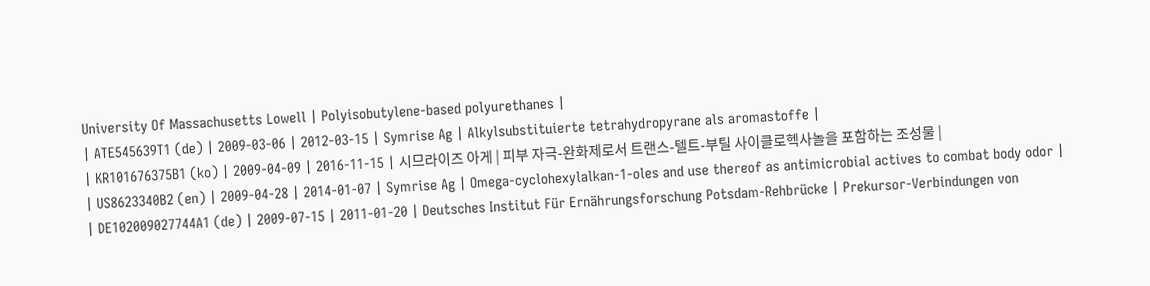University Of Massachusetts Lowell | Polyisobutylene-based polyurethanes |
| ATE545639T1 (de) | 2009-03-06 | 2012-03-15 | Symrise Ag | Alkylsubstituierte tetrahydropyrane als aromastoffe |
| KR101676375B1 (ko) | 2009-04-09 | 2016-11-15 | 시므라이즈 아게 | 피부 자극-완화제로서 트랜스-텔트-부틸 사이클로헥사놀을 포함하는 조성물 |
| US8623340B2 (en) | 2009-04-28 | 2014-01-07 | Symrise Ag | Omega-cyclohexylalkan-1-oles and use thereof as antimicrobial actives to combat body odor |
| DE102009027744A1 (de) | 2009-07-15 | 2011-01-20 | Deutsches Institut Für Ernährungsforschung Potsdam-Rehbrücke | Prekursor-Verbindungen von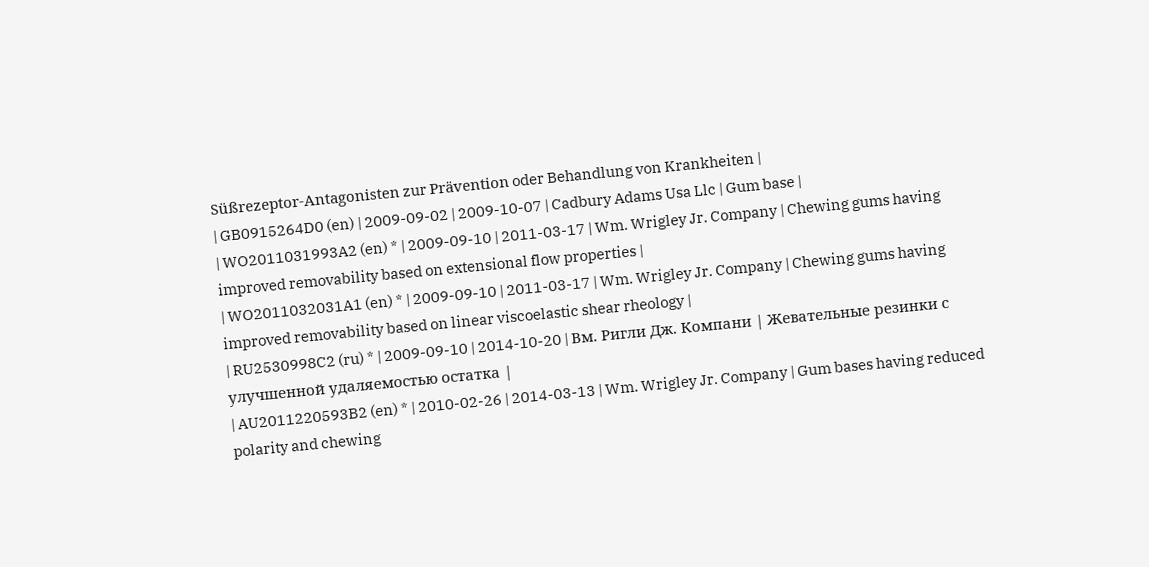Süßrezeptor-Antagonisten zur Prävention oder Behandlung von Krankheiten |
| GB0915264D0 (en) | 2009-09-02 | 2009-10-07 | Cadbury Adams Usa Llc | Gum base |
| WO2011031993A2 (en) * | 2009-09-10 | 2011-03-17 | Wm. Wrigley Jr. Company | Chewing gums having improved removability based on extensional flow properties |
| WO2011032031A1 (en) * | 2009-09-10 | 2011-03-17 | Wm. Wrigley Jr. Company | Chewing gums having improved removability based on linear viscoelastic shear rheology |
| RU2530998C2 (ru) * | 2009-09-10 | 2014-10-20 | Вм. Ригли Дж. Компани | Жевательные резинки с улучшенной удаляемостью остатка |
| AU2011220593B2 (en) * | 2010-02-26 | 2014-03-13 | Wm. Wrigley Jr. Company | Gum bases having reduced polarity and chewing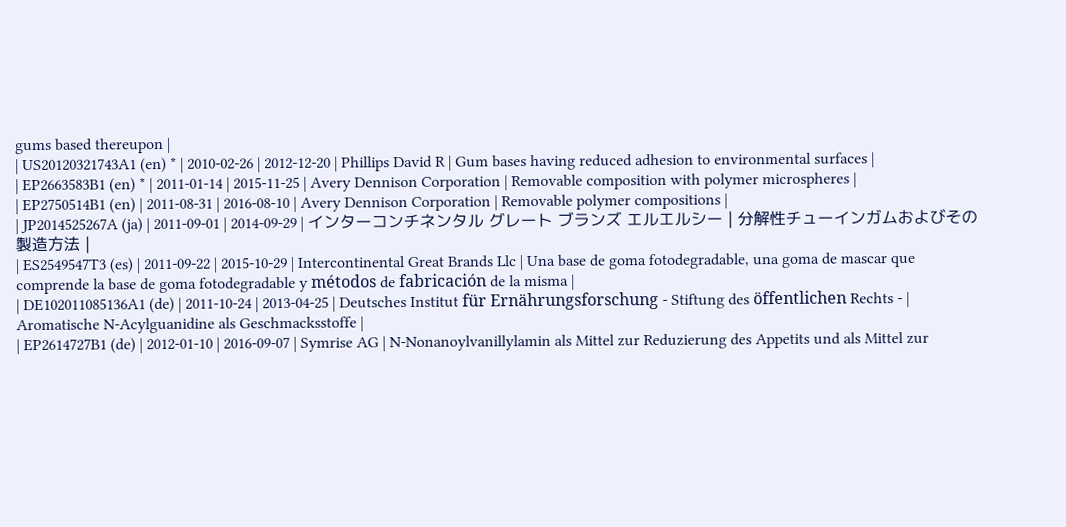gums based thereupon |
| US20120321743A1 (en) * | 2010-02-26 | 2012-12-20 | Phillips David R | Gum bases having reduced adhesion to environmental surfaces |
| EP2663583B1 (en) * | 2011-01-14 | 2015-11-25 | Avery Dennison Corporation | Removable composition with polymer microspheres |
| EP2750514B1 (en) | 2011-08-31 | 2016-08-10 | Avery Dennison Corporation | Removable polymer compositions |
| JP2014525267A (ja) | 2011-09-01 | 2014-09-29 | インターコンチネンタル グレート ブランズ エルエルシー | 分解性チューインガムおよびその製造方法 |
| ES2549547T3 (es) | 2011-09-22 | 2015-10-29 | Intercontinental Great Brands Llc | Una base de goma fotodegradable, una goma de mascar que comprende la base de goma fotodegradable y métodos de fabricación de la misma |
| DE102011085136A1 (de) | 2011-10-24 | 2013-04-25 | Deutsches Institut für Ernährungsforschung - Stiftung des öffentlichen Rechts - | Aromatische N-Acylguanidine als Geschmacksstoffe |
| EP2614727B1 (de) | 2012-01-10 | 2016-09-07 | Symrise AG | N-Nonanoylvanillylamin als Mittel zur Reduzierung des Appetits und als Mittel zur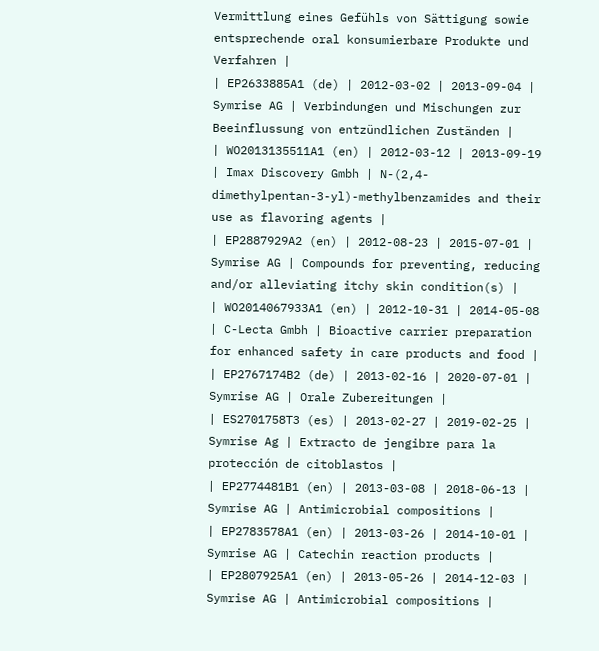Vermittlung eines Gefühls von Sättigung sowie entsprechende oral konsumierbare Produkte und Verfahren |
| EP2633885A1 (de) | 2012-03-02 | 2013-09-04 | Symrise AG | Verbindungen und Mischungen zur Beeinflussung von entzündlichen Zuständen |
| WO2013135511A1 (en) | 2012-03-12 | 2013-09-19 | Imax Discovery Gmbh | N-(2,4-dimethylpentan-3-yl)-methylbenzamides and their use as flavoring agents |
| EP2887929A2 (en) | 2012-08-23 | 2015-07-01 | Symrise AG | Compounds for preventing, reducing and/or alleviating itchy skin condition(s) |
| WO2014067933A1 (en) | 2012-10-31 | 2014-05-08 | C-Lecta Gmbh | Bioactive carrier preparation for enhanced safety in care products and food |
| EP2767174B2 (de) | 2013-02-16 | 2020-07-01 | Symrise AG | Orale Zubereitungen |
| ES2701758T3 (es) | 2013-02-27 | 2019-02-25 | Symrise Ag | Extracto de jengibre para la protección de citoblastos |
| EP2774481B1 (en) | 2013-03-08 | 2018-06-13 | Symrise AG | Antimicrobial compositions |
| EP2783578A1 (en) | 2013-03-26 | 2014-10-01 | Symrise AG | Catechin reaction products |
| EP2807925A1 (en) | 2013-05-26 | 2014-12-03 | Symrise AG | Antimicrobial compositions |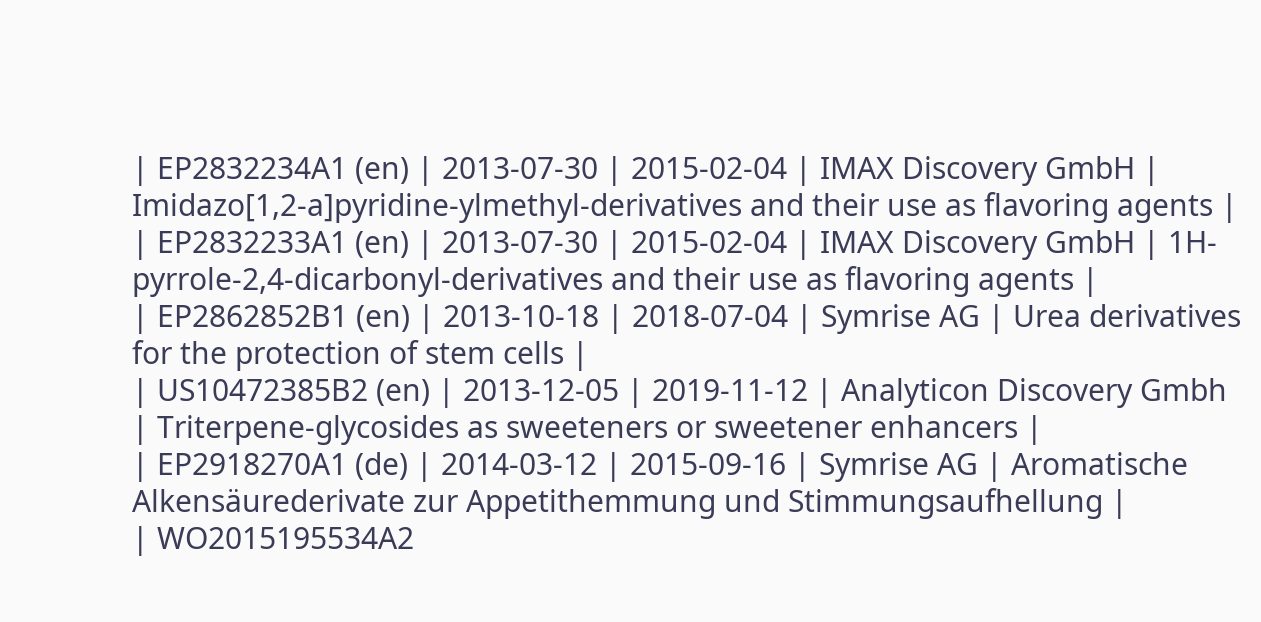| EP2832234A1 (en) | 2013-07-30 | 2015-02-04 | IMAX Discovery GmbH | Imidazo[1,2-a]pyridine-ylmethyl-derivatives and their use as flavoring agents |
| EP2832233A1 (en) | 2013-07-30 | 2015-02-04 | IMAX Discovery GmbH | 1H-pyrrole-2,4-dicarbonyl-derivatives and their use as flavoring agents |
| EP2862852B1 (en) | 2013-10-18 | 2018-07-04 | Symrise AG | Urea derivatives for the protection of stem cells |
| US10472385B2 (en) | 2013-12-05 | 2019-11-12 | Analyticon Discovery Gmbh | Triterpene-glycosides as sweeteners or sweetener enhancers |
| EP2918270A1 (de) | 2014-03-12 | 2015-09-16 | Symrise AG | Aromatische Alkensäurederivate zur Appetithemmung und Stimmungsaufhellung |
| WO2015195534A2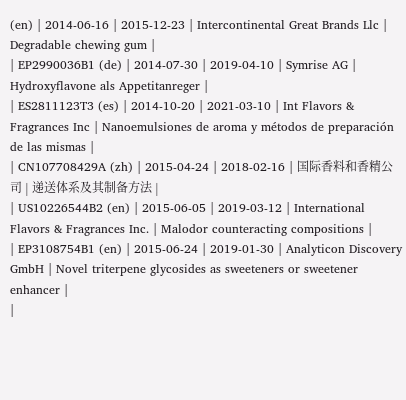(en) | 2014-06-16 | 2015-12-23 | Intercontinental Great Brands Llc | Degradable chewing gum |
| EP2990036B1 (de) | 2014-07-30 | 2019-04-10 | Symrise AG | Hydroxyflavone als Appetitanreger |
| ES2811123T3 (es) | 2014-10-20 | 2021-03-10 | Int Flavors & Fragrances Inc | Nanoemulsiones de aroma y métodos de preparación de las mismas |
| CN107708429A (zh) | 2015-04-24 | 2018-02-16 | 国际香料和香精公司 | 递送体系及其制备方法 |
| US10226544B2 (en) | 2015-06-05 | 2019-03-12 | International Flavors & Fragrances Inc. | Malodor counteracting compositions |
| EP3108754B1 (en) | 2015-06-24 | 2019-01-30 | Analyticon Discovery GmbH | Novel triterpene glycosides as sweeteners or sweetener enhancer |
|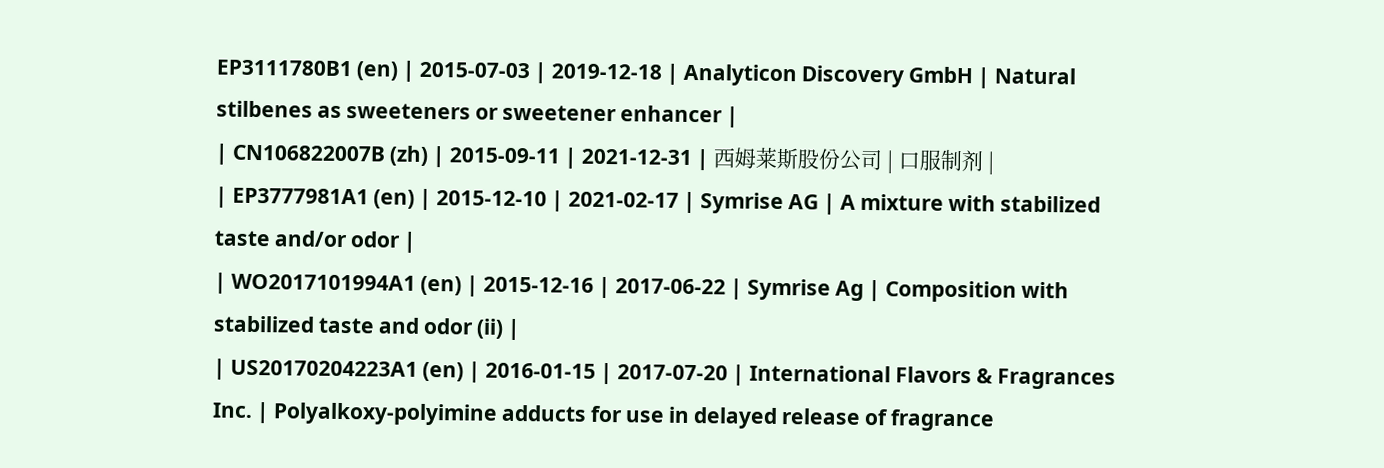EP3111780B1 (en) | 2015-07-03 | 2019-12-18 | Analyticon Discovery GmbH | Natural stilbenes as sweeteners or sweetener enhancer |
| CN106822007B (zh) | 2015-09-11 | 2021-12-31 | 西姆莱斯股份公司 | 口服制剂 |
| EP3777981A1 (en) | 2015-12-10 | 2021-02-17 | Symrise AG | A mixture with stabilized taste and/or odor |
| WO2017101994A1 (en) | 2015-12-16 | 2017-06-22 | Symrise Ag | Composition with stabilized taste and odor (ii) |
| US20170204223A1 (en) | 2016-01-15 | 2017-07-20 | International Flavors & Fragrances Inc. | Polyalkoxy-polyimine adducts for use in delayed release of fragrance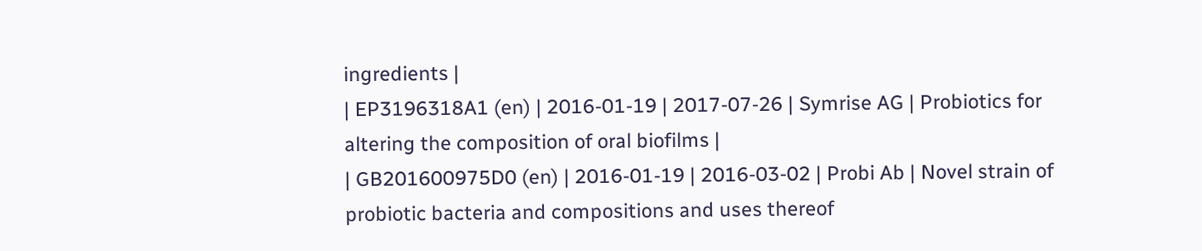ingredients |
| EP3196318A1 (en) | 2016-01-19 | 2017-07-26 | Symrise AG | Probiotics for altering the composition of oral biofilms |
| GB201600975D0 (en) | 2016-01-19 | 2016-03-02 | Probi Ab | Novel strain of probiotic bacteria and compositions and uses thereof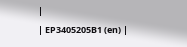|
| EP3405205B1 (en) |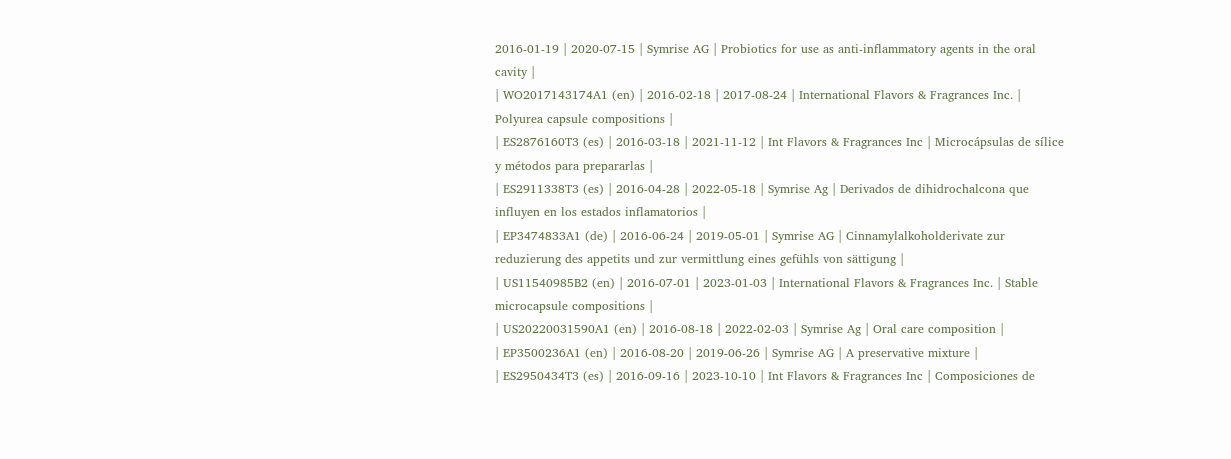2016-01-19 | 2020-07-15 | Symrise AG | Probiotics for use as anti-inflammatory agents in the oral cavity |
| WO2017143174A1 (en) | 2016-02-18 | 2017-08-24 | International Flavors & Fragrances Inc. | Polyurea capsule compositions |
| ES2876160T3 (es) | 2016-03-18 | 2021-11-12 | Int Flavors & Fragrances Inc | Microcápsulas de sílice y métodos para prepararlas |
| ES2911338T3 (es) | 2016-04-28 | 2022-05-18 | Symrise Ag | Derivados de dihidrochalcona que influyen en los estados inflamatorios |
| EP3474833A1 (de) | 2016-06-24 | 2019-05-01 | Symrise AG | Cinnamylalkoholderivate zur reduzierung des appetits und zur vermittlung eines gefühls von sättigung |
| US11540985B2 (en) | 2016-07-01 | 2023-01-03 | International Flavors & Fragrances Inc. | Stable microcapsule compositions |
| US20220031590A1 (en) | 2016-08-18 | 2022-02-03 | Symrise Ag | Oral care composition |
| EP3500236A1 (en) | 2016-08-20 | 2019-06-26 | Symrise AG | A preservative mixture |
| ES2950434T3 (es) | 2016-09-16 | 2023-10-10 | Int Flavors & Fragrances Inc | Composiciones de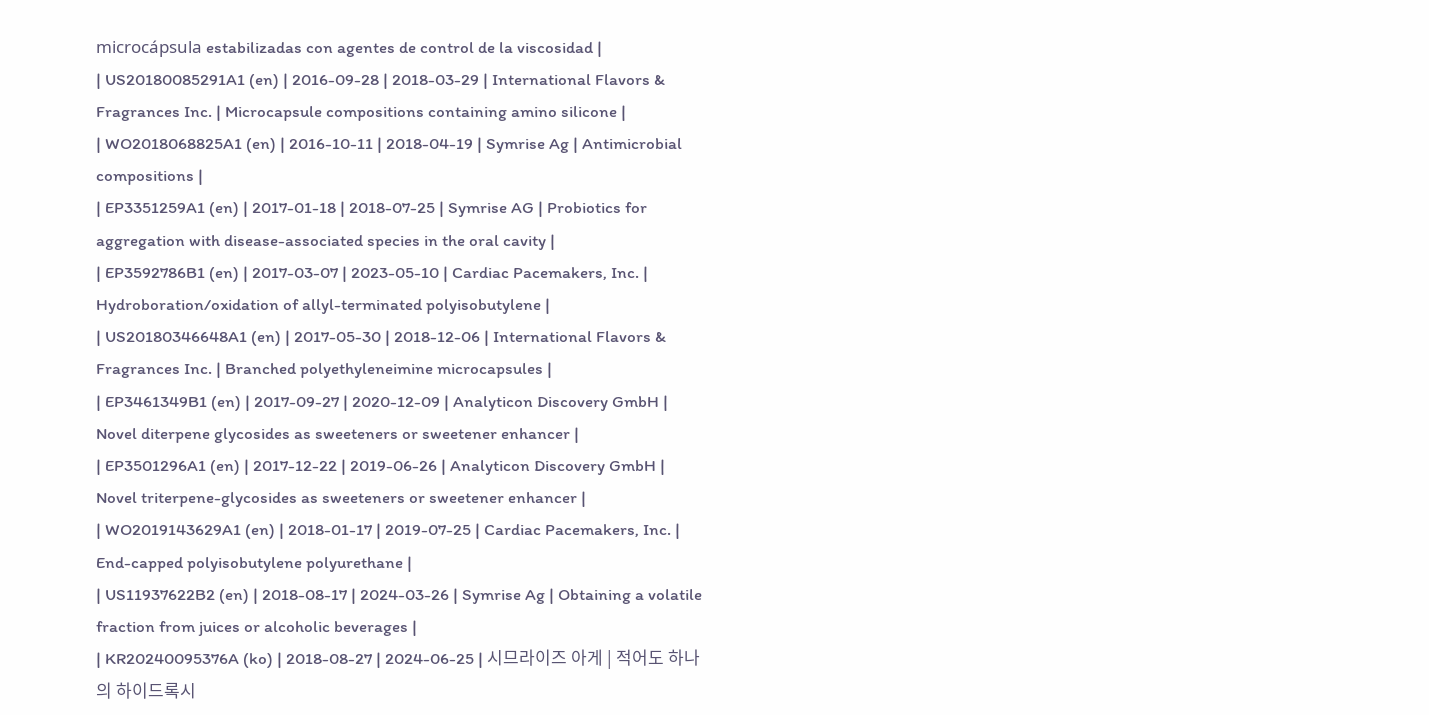microcápsula estabilizadas con agentes de control de la viscosidad |
| US20180085291A1 (en) | 2016-09-28 | 2018-03-29 | International Flavors & Fragrances Inc. | Microcapsule compositions containing amino silicone |
| WO2018068825A1 (en) | 2016-10-11 | 2018-04-19 | Symrise Ag | Antimicrobial compositions |
| EP3351259A1 (en) | 2017-01-18 | 2018-07-25 | Symrise AG | Probiotics for aggregation with disease-associated species in the oral cavity |
| EP3592786B1 (en) | 2017-03-07 | 2023-05-10 | Cardiac Pacemakers, Inc. | Hydroboration/oxidation of allyl-terminated polyisobutylene |
| US20180346648A1 (en) | 2017-05-30 | 2018-12-06 | International Flavors & Fragrances Inc. | Branched polyethyleneimine microcapsules |
| EP3461349B1 (en) | 2017-09-27 | 2020-12-09 | Analyticon Discovery GmbH | Novel diterpene glycosides as sweeteners or sweetener enhancer |
| EP3501296A1 (en) | 2017-12-22 | 2019-06-26 | Analyticon Discovery GmbH | Novel triterpene-glycosides as sweeteners or sweetener enhancer |
| WO2019143629A1 (en) | 2018-01-17 | 2019-07-25 | Cardiac Pacemakers, Inc. | End-capped polyisobutylene polyurethane |
| US11937622B2 (en) | 2018-08-17 | 2024-03-26 | Symrise Ag | Obtaining a volatile fraction from juices or alcoholic beverages |
| KR20240095376A (ko) | 2018-08-27 | 2024-06-25 | 시므라이즈 아게 | 적어도 하나의 하이드록시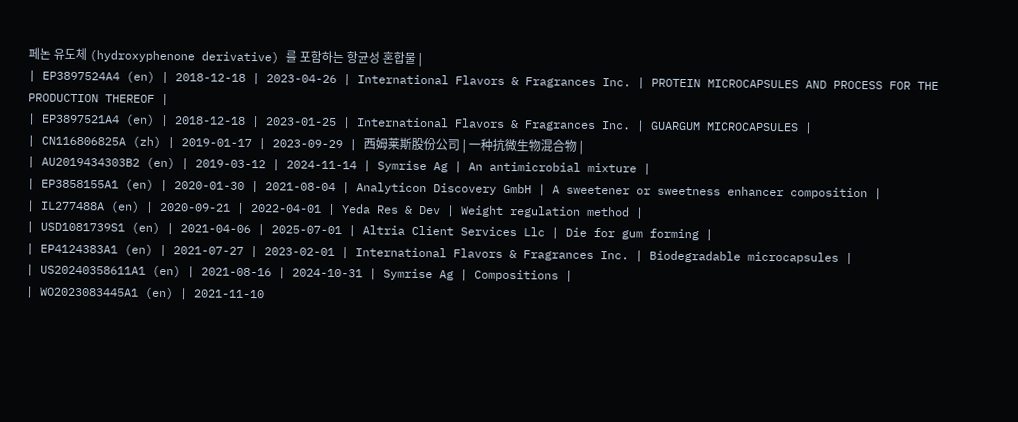페논 유도체 (hydroxyphenone derivative) 를 포함하는 항균성 혼합물 |
| EP3897524A4 (en) | 2018-12-18 | 2023-04-26 | International Flavors & Fragrances Inc. | PROTEIN MICROCAPSULES AND PROCESS FOR THE PRODUCTION THEREOF |
| EP3897521A4 (en) | 2018-12-18 | 2023-01-25 | International Flavors & Fragrances Inc. | GUARGUM MICROCAPSULES |
| CN116806825A (zh) | 2019-01-17 | 2023-09-29 | 西姆莱斯股份公司 | 一种抗微生物混合物 |
| AU2019434303B2 (en) | 2019-03-12 | 2024-11-14 | Symrise Ag | An antimicrobial mixture |
| EP3858155A1 (en) | 2020-01-30 | 2021-08-04 | Analyticon Discovery GmbH | A sweetener or sweetness enhancer composition |
| IL277488A (en) | 2020-09-21 | 2022-04-01 | Yeda Res & Dev | Weight regulation method |
| USD1081739S1 (en) | 2021-04-06 | 2025-07-01 | Altria Client Services Llc | Die for gum forming |
| EP4124383A1 (en) | 2021-07-27 | 2023-02-01 | International Flavors & Fragrances Inc. | Biodegradable microcapsules |
| US20240358611A1 (en) | 2021-08-16 | 2024-10-31 | Symrise Ag | Compositions |
| WO2023083445A1 (en) | 2021-11-10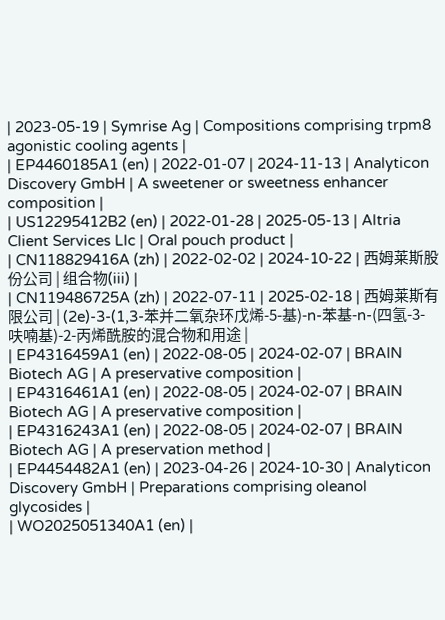| 2023-05-19 | Symrise Ag | Compositions comprising trpm8 agonistic cooling agents |
| EP4460185A1 (en) | 2022-01-07 | 2024-11-13 | Analyticon Discovery GmbH | A sweetener or sweetness enhancer composition |
| US12295412B2 (en) | 2022-01-28 | 2025-05-13 | Altria Client Services Llc | Oral pouch product |
| CN118829416A (zh) | 2022-02-02 | 2024-10-22 | 西姆莱斯股份公司 | 组合物(iii) |
| CN119486725A (zh) | 2022-07-11 | 2025-02-18 | 西姆莱斯有限公司 | (2e)-3-(1,3-苯并二氧杂环戊烯-5-基)-n-苯基-n-(四氢-3-呋喃基)-2-丙烯酰胺的混合物和用途 |
| EP4316459A1 (en) | 2022-08-05 | 2024-02-07 | BRAIN Biotech AG | A preservative composition |
| EP4316461A1 (en) | 2022-08-05 | 2024-02-07 | BRAIN Biotech AG | A preservative composition |
| EP4316243A1 (en) | 2022-08-05 | 2024-02-07 | BRAIN Biotech AG | A preservation method |
| EP4454482A1 (en) | 2023-04-26 | 2024-10-30 | Analyticon Discovery GmbH | Preparations comprising oleanol glycosides |
| WO2025051340A1 (en) |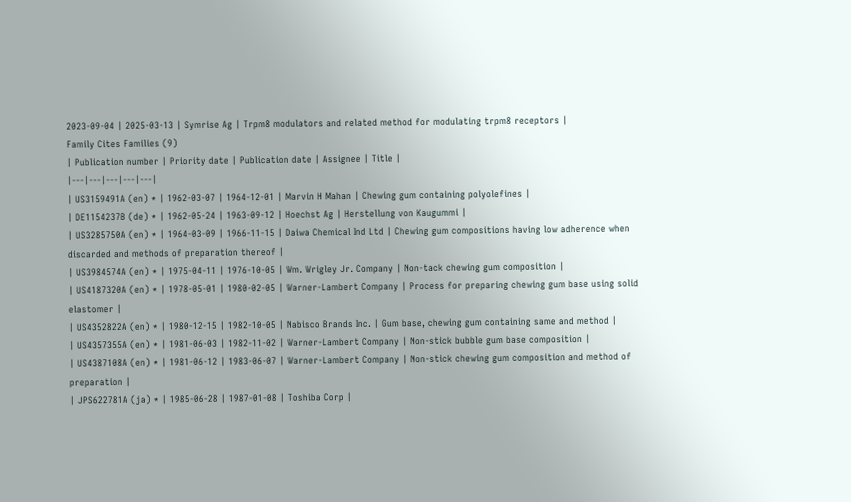2023-09-04 | 2025-03-13 | Symrise Ag | Trpm8 modulators and related method for modulating trpm8 receptors |
Family Cites Families (9)
| Publication number | Priority date | Publication date | Assignee | Title |
|---|---|---|---|---|
| US3159491A (en) * | 1962-03-07 | 1964-12-01 | Marvin H Mahan | Chewing gum containing polyolefines |
| DE1154237B (de) * | 1962-05-24 | 1963-09-12 | Hoechst Ag | Herstellung von Kaugummi |
| US3285750A (en) * | 1964-03-09 | 1966-11-15 | Daiwa Chemical Ind Ltd | Chewing gum compositions having low adherence when discarded and methods of preparation thereof |
| US3984574A (en) * | 1975-04-11 | 1976-10-05 | Wm. Wrigley Jr. Company | Non-tack chewing gum composition |
| US4187320A (en) * | 1978-05-01 | 1980-02-05 | Warner-Lambert Company | Process for preparing chewing gum base using solid elastomer |
| US4352822A (en) * | 1980-12-15 | 1982-10-05 | Nabisco Brands Inc. | Gum base, chewing gum containing same and method |
| US4357355A (en) * | 1981-06-03 | 1982-11-02 | Warner-Lambert Company | Non-stick bubble gum base composition |
| US4387108A (en) * | 1981-06-12 | 1983-06-07 | Warner-Lambert Company | Non-stick chewing gum composition and method of preparation |
| JPS622781A (ja) * | 1985-06-28 | 1987-01-08 | Toshiba Corp |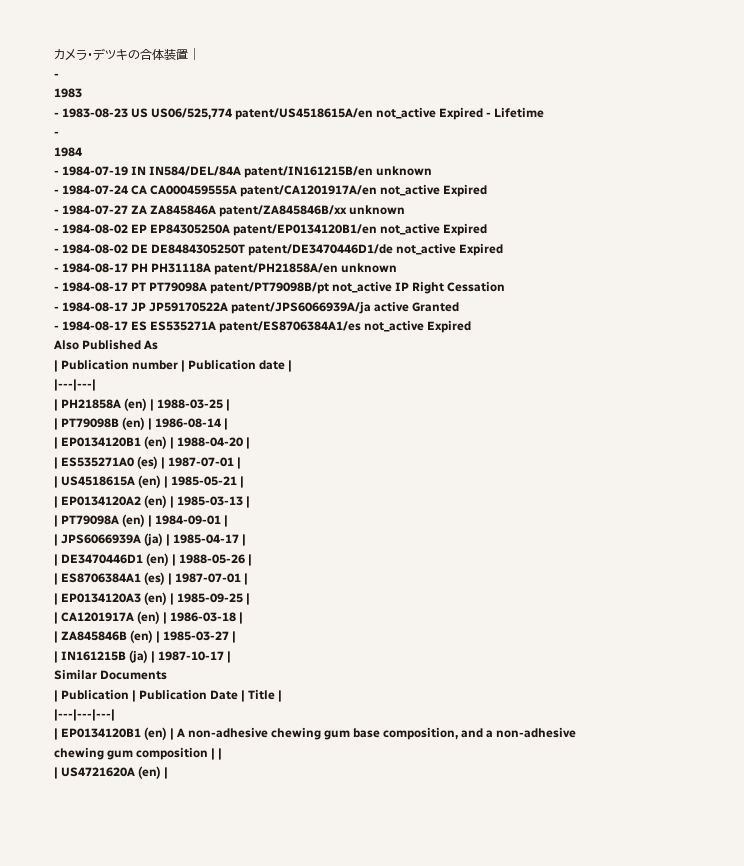カメラ・デツキの合体装置 |
-
1983
- 1983-08-23 US US06/525,774 patent/US4518615A/en not_active Expired - Lifetime
-
1984
- 1984-07-19 IN IN584/DEL/84A patent/IN161215B/en unknown
- 1984-07-24 CA CA000459555A patent/CA1201917A/en not_active Expired
- 1984-07-27 ZA ZA845846A patent/ZA845846B/xx unknown
- 1984-08-02 EP EP84305250A patent/EP0134120B1/en not_active Expired
- 1984-08-02 DE DE8484305250T patent/DE3470446D1/de not_active Expired
- 1984-08-17 PH PH31118A patent/PH21858A/en unknown
- 1984-08-17 PT PT79098A patent/PT79098B/pt not_active IP Right Cessation
- 1984-08-17 JP JP59170522A patent/JPS6066939A/ja active Granted
- 1984-08-17 ES ES535271A patent/ES8706384A1/es not_active Expired
Also Published As
| Publication number | Publication date |
|---|---|
| PH21858A (en) | 1988-03-25 |
| PT79098B (en) | 1986-08-14 |
| EP0134120B1 (en) | 1988-04-20 |
| ES535271A0 (es) | 1987-07-01 |
| US4518615A (en) | 1985-05-21 |
| EP0134120A2 (en) | 1985-03-13 |
| PT79098A (en) | 1984-09-01 |
| JPS6066939A (ja) | 1985-04-17 |
| DE3470446D1 (en) | 1988-05-26 |
| ES8706384A1 (es) | 1987-07-01 |
| EP0134120A3 (en) | 1985-09-25 |
| CA1201917A (en) | 1986-03-18 |
| ZA845846B (en) | 1985-03-27 |
| IN161215B (ja) | 1987-10-17 |
Similar Documents
| Publication | Publication Date | Title |
|---|---|---|
| EP0134120B1 (en) | A non-adhesive chewing gum base composition, and a non-adhesive chewing gum composition | |
| US4721620A (en) |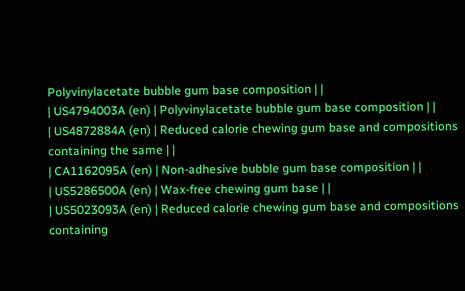Polyvinylacetate bubble gum base composition | |
| US4794003A (en) | Polyvinylacetate bubble gum base composition | |
| US4872884A (en) | Reduced calorie chewing gum base and compositions containing the same | |
| CA1162095A (en) | Non-adhesive bubble gum base composition | |
| US5286500A (en) | Wax-free chewing gum base | |
| US5023093A (en) | Reduced calorie chewing gum base and compositions containing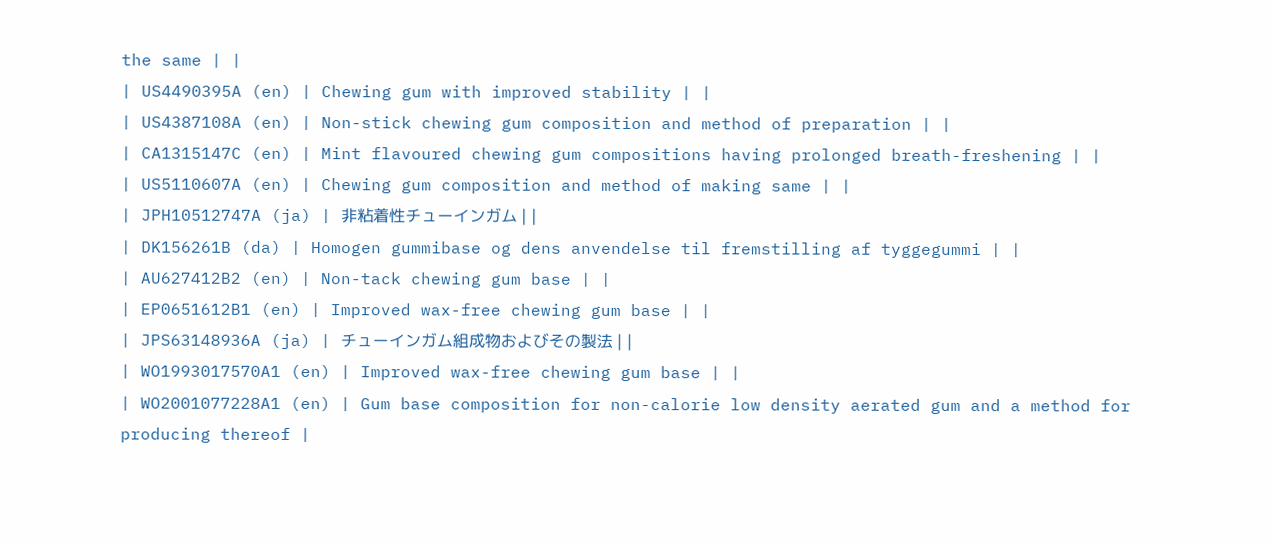the same | |
| US4490395A (en) | Chewing gum with improved stability | |
| US4387108A (en) | Non-stick chewing gum composition and method of preparation | |
| CA1315147C (en) | Mint flavoured chewing gum compositions having prolonged breath-freshening | |
| US5110607A (en) | Chewing gum composition and method of making same | |
| JPH10512747A (ja) | 非粘着性チューインガム | |
| DK156261B (da) | Homogen gummibase og dens anvendelse til fremstilling af tyggegummi | |
| AU627412B2 (en) | Non-tack chewing gum base | |
| EP0651612B1 (en) | Improved wax-free chewing gum base | |
| JPS63148936A (ja) | チューインガム組成物およびその製法 | |
| WO1993017570A1 (en) | Improved wax-free chewing gum base | |
| WO2001077228A1 (en) | Gum base composition for non-calorie low density aerated gum and a method for producing thereof |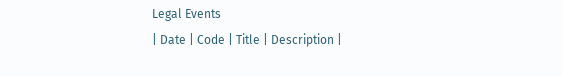Legal Events
| Date | Code | Title | Description |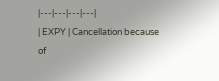|---|---|---|---|
| EXPY | Cancellation because of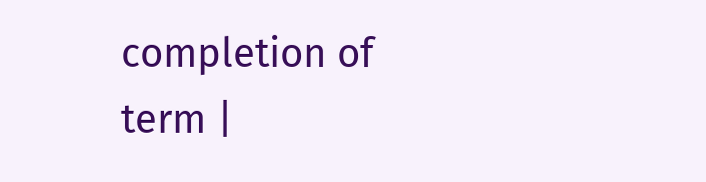completion of term |